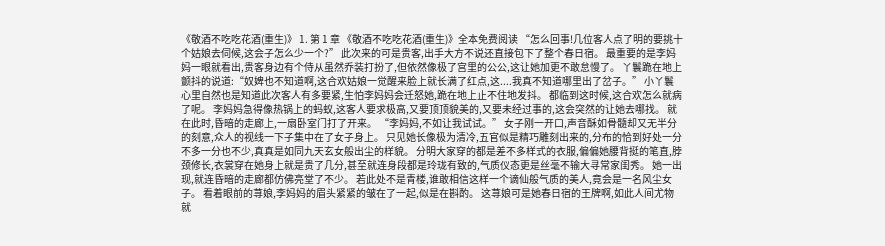《敬酒不吃吃花酒(重生)》 1. 第 1 章 《敬酒不吃吃花酒(重生)》全本免费阅读 “怎么回事!几位客人点了明的要挑十个姑娘去伺候,这会子怎么少一个?” 此次来的可是贵客,出手大方不说还直接包下了整个春日宿。 最重要的是李妈妈一眼就看出,贵客身边有个侍从虽然乔装打扮了,但依然像极了宫里的公公,这让她加更不敢怠慢了。 丫鬟跪在地上颤抖的说道:“奴婢也不知道啊,这合欢姑娘一觉醒来脸上就长满了红点,这....我真不知道哪里出了岔子。” 小丫鬟心里自然也是知道此次客人有多要紧,生怕李妈妈会迁怒她,跪在地上止不住地发抖。 都临到这时候,这合欢怎么就病了呢。 李妈妈急得像热锅上的蚂蚁,这客人要求极高,又要顶顶貌美的,又要未经过事的,这会突然的让她去哪找。 就在此时,昏暗的走廊上,一扇卧室门打了开来。 “李妈妈,不如让我试试。” 女子刚一开口,声音酥如骨髓却又无半分的刻意,众人的视线一下子集中在了女子身上。 只见她长像极为清冷,五官似是精巧雕刻出来的,分布的恰到好处一分不多一分也不少,真真是如同九天玄女般出尘的样貌。 分明大家穿的都是差不多样式的衣服,偏偏她腰背挺的笔直,脖颈修长,衣裳穿在她身上就是贵了几分,甚至就连身段都是玲珑有致的,气质仪态更是丝毫不输大寻常家闺秀。 她一出现,就连昏暗的走廊都仿佛亮堂了不少。 若此处不是青楼,谁敢相信这样一个谪仙般气质的美人,竟会是一名风尘女子。 看着眼前的荨娘,李妈妈的眉头紧紧的皱在了一起,似是在斟酌。 这荨娘可是她春日宿的王牌啊,如此人间尤物就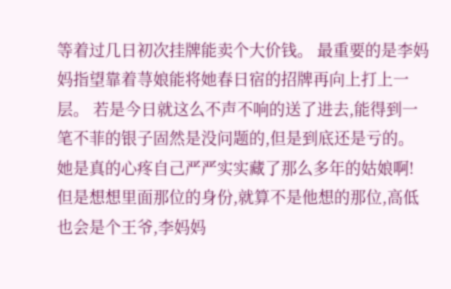等着过几日初次挂牌能卖个大价钱。 最重要的是李妈妈指望靠着荨娘能将她春日宿的招牌再向上打上一层。 若是今日就这么不声不响的送了进去,能得到一笔不菲的银子固然是没问题的,但是到底还是亏的。 她是真的心疼自己严严实实藏了那么多年的姑娘啊! 但是想想里面那位的身份,就算不是他想的那位,高低也会是个王爷,李妈妈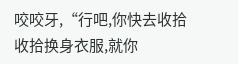咬咬牙,“行吧,你快去收拾收拾换身衣服,就你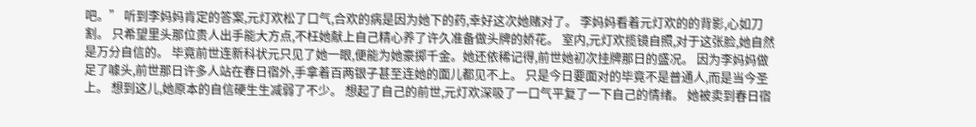吧。” 听到李妈妈肯定的答案,元灯欢松了口气,合欢的病是因为她下的药,幸好这次她赌对了。 李妈妈看着元灯欢的的背影,心如刀割。 只希望里头那位贵人出手能大方点,不枉她献上自己精心养了许久准备做头牌的娇花。 室内,元灯欢揽镜自照,对于这张脸,她自然是万分自信的。 毕竟前世连新科状元只见了她一眼,便能为她豪掷千金。她还依稀记得,前世她初次挂牌那日的盛况。 因为李妈妈做足了噱头,前世那日许多人站在春日宿外,手拿着百两银子甚至连她的面儿都见不上。 只是今日要面对的毕竟不是普通人,而是当今圣上。 想到这儿,她原本的自信硬生生减弱了不少。 想起了自己的前世,元灯欢深吸了一口气平复了一下自己的情绪。 她被卖到春日宿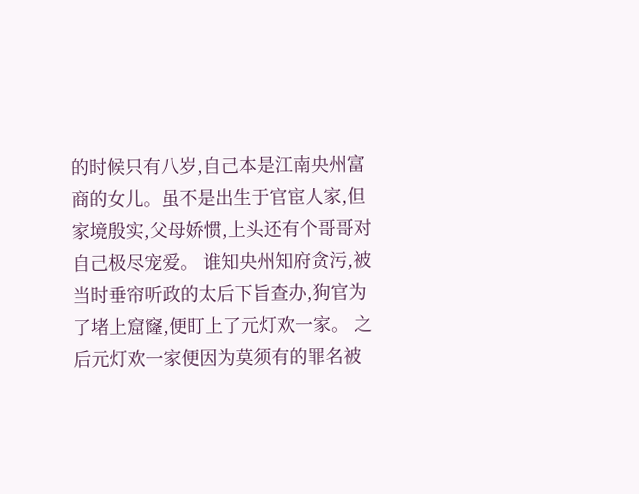的时候只有八岁,自己本是江南央州富商的女儿。虽不是出生于官宦人家,但家境殷实,父母娇惯,上头还有个哥哥对自己极尽宠爱。 谁知央州知府贪污,被当时垂帘听政的太后下旨查办,狗官为了堵上窟窿,便盯上了元灯欢一家。 之后元灯欢一家便因为莫须有的罪名被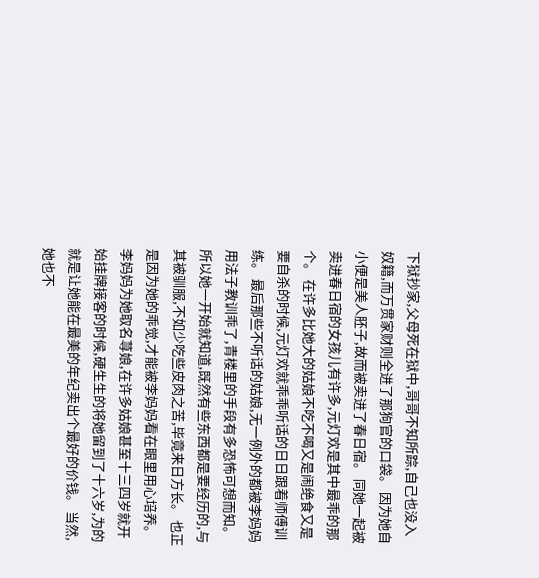下狱抄家,父母死在狱中,哥哥不知所踪,自己也没入奴籍,而万贯家财则全进了那狗官的口袋。 因为她自小便是美人胚子,故而被卖进了春日宿。 同她一起被卖进春日宿的女孩儿有许多,元灯欢是其中最乖的那个。 在许多比她大的姑娘不吃不喝又是闹绝食又是要自杀的时候,元灯欢就乖乖听话的日日跟着师傅训练。 最后那些不听话的姑娘,无一例外的都被李妈妈用法子教训乖了,青楼里的手段有多恐怖可想而知。 所以她一开始就知道,既然有些东西都是要经历的,与其被驯服,不如少吃些皮肉之苦,毕竟来日方长。 也正是因为她的乖觉,才能被李妈妈看在眼里用心培养。 李妈妈为她取名荨娘,在许多姑娘甚至十三四岁就开始挂牌接客的时候,硬生生的将她留到了十六岁,为的就是让她能在最美的年纪卖出个最好的价钱。 当然,她也不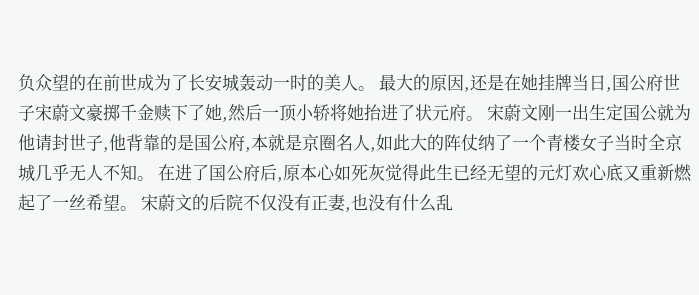负众望的在前世成为了长安城轰动一时的美人。 最大的原因,还是在她挂牌当日,国公府世子宋蔚文豪掷千金赎下了她,然后一顶小轿将她抬进了状元府。 宋蔚文刚一出生定国公就为他请封世子,他背靠的是国公府,本就是京圈名人,如此大的阵仗纳了一个青楼女子当时全京城几乎无人不知。 在进了国公府后,原本心如死灰觉得此生已经无望的元灯欢心底又重新燃起了一丝希望。 宋蔚文的后院不仅没有正妻,也没有什么乱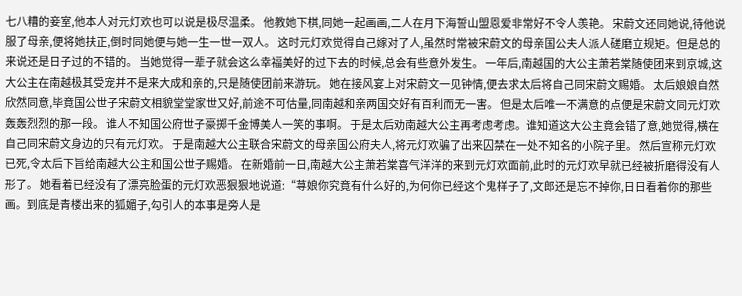七八糟的妾室,他本人对元灯欢也可以说是极尽温柔。 他教她下棋,同她一起画画,二人在月下海誓山盟恩爱非常好不令人羡艳。 宋蔚文还同她说,待他说服了母亲,便将她扶正,倒时同她便与她一生一世一双人。 这时元灯欢觉得自己嫁对了人,虽然时常被宋蔚文的母亲国公夫人派人磋磨立规矩。但是总的来说还是日子过的不错的。 当她觉得一辈子就会这么幸福美好的过下去的时候,总会有些意外发生。 一年后,南越国的大公主萧若棠随使团来到京城,这大公主在南越极其受宠并不是来大成和亲的,只是随使团前来游玩。 她在接风宴上对宋蔚文一见钟情,便去求太后将自己同宋蔚文赐婚。 太后娘娘自然欣然同意,毕竟国公世子宋蔚文相貌堂堂家世又好,前途不可估量,同南越和亲两国交好有百利而无一害。 但是太后唯一不满意的点便是宋蔚文同元灯欢轰轰烈烈的那一段。 谁人不知国公府世子豪掷千金博美人一笑的事啊。 于是太后劝南越大公主再考虑考虑。谁知道这大公主竟会错了意,她觉得,横在自己同宋蔚文身边的只有元灯欢。 于是南越大公主联合宋蔚文的母亲国公府夫人,将元灯欢骗了出来囚禁在一处不知名的小院子里。 然后宣称元灯欢已死,令太后下旨给南越大公主和国公世子赐婚。 在新婚前一日,南越大公主萧若棠喜气洋洋的来到元灯欢面前,此时的元灯欢早就已经被折磨得没有人形了。 她看着已经没有了漂亮脸蛋的元灯欢恶狠狠地说道:“荨娘你究竟有什么好的,为何你已经这个鬼样子了,文郎还是忘不掉你,日日看着你的那些画。到底是青楼出来的狐媚子,勾引人的本事是旁人是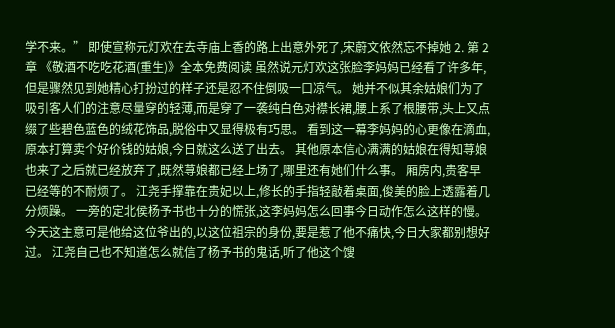学不来。” 即使宣称元灯欢在去寺庙上香的路上出意外死了,宋蔚文依然忘不掉她 2. 第 2 章 《敬酒不吃吃花酒(重生)》全本免费阅读 虽然说元灯欢这张脸李妈妈已经看了许多年,但是骤然见到她精心打扮过的样子还是忍不住倒吸一口凉气。 她并不似其余姑娘们为了吸引客人们的注意尽量穿的轻薄,而是穿了一袭纯白色对襟长裙,腰上系了根腰带,头上又点缀了些碧色蓝色的绒花饰品,脱俗中又显得极有巧思。 看到这一幕李妈妈的心更像在滴血,原本打算卖个好价钱的姑娘,今日就这么送了出去。 其他原本信心满满的姑娘在得知荨娘也来了之后就已经放弃了,既然荨娘都已经上场了,哪里还有她们什么事。 厢房内,贵客早已经等的不耐烦了。 江尧手撑靠在贵妃以上,修长的手指轻敲着桌面,俊美的脸上透露着几分烦躁。 一旁的定北侯杨予书也十分的慌张,这李妈妈怎么回事今日动作怎么这样的慢。 今天这主意可是他给这位爷出的,以这位祖宗的身份,要是惹了他不痛快,今日大家都别想好过。 江尧自己也不知道怎么就信了杨予书的鬼话,听了他这个馊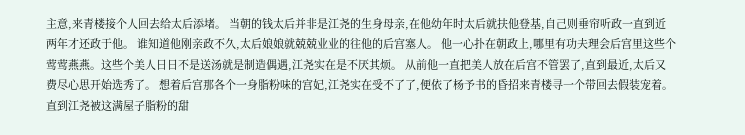主意,来青楼接个人回去给太后添堵。 当朝的钱太后并非是江尧的生身母亲,在他幼年时太后就扶他登基,自己则垂帘听政一直到近两年才还政于他。 谁知道他刚亲政不久,太后娘娘就兢兢业业的往他的后宫塞人。 他一心扑在朝政上,哪里有功夫理会后宫里这些个莺莺燕燕。这些个美人日日不是送汤就是制造偶遇,江尧实在是不厌其烦。 从前他一直把美人放在后宫不管罢了,直到最近,太后又费尽心思开始选秀了。 想着后宫那各个一身脂粉味的宫妃,江尧实在受不了了,便依了杨予书的昏招来青楼寻一个带回去假装宠着。 直到江尧被这满屋子脂粉的甜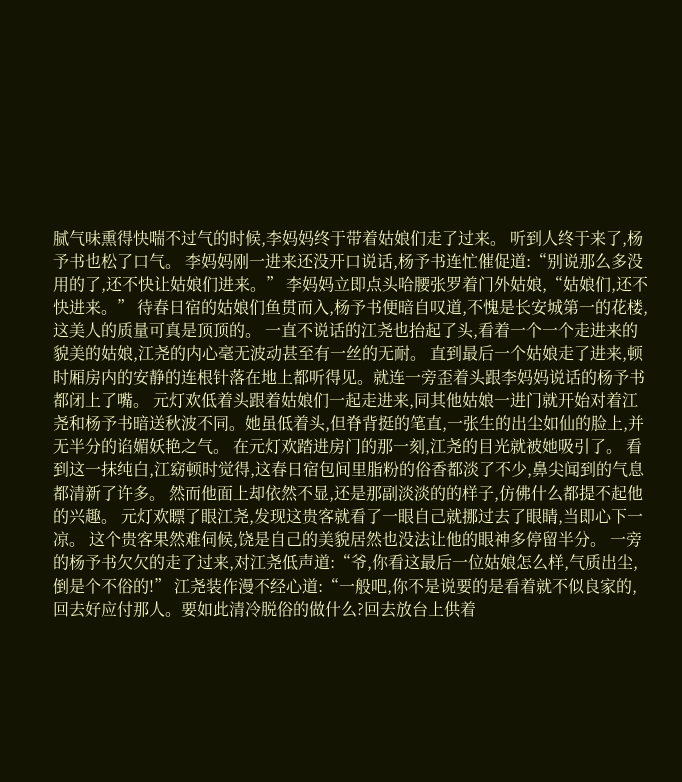腻气味熏得快喘不过气的时候,李妈妈终于带着姑娘们走了过来。 听到人终于来了,杨予书也松了口气。 李妈妈刚一进来还没开口说话,杨予书连忙催促道:“别说那么多没用的了,还不快让姑娘们进来。” 李妈妈立即点头哈腰张罗着门外姑娘,“姑娘们,还不快进来。” 待春日宿的姑娘们鱼贯而入,杨予书便暗自叹道,不愧是长安城第一的花楼,这美人的质量可真是顶顶的。 一直不说话的江尧也抬起了头,看着一个一个走进来的貌美的姑娘,江尧的内心毫无波动甚至有一丝的无耐。 直到最后一个姑娘走了进来,顿时厢房内的安静的连根针落在地上都听得见。就连一旁歪着头跟李妈妈说话的杨予书都闭上了嘴。 元灯欢低着头跟着姑娘们一起走进来,同其他姑娘一进门就开始对着江尧和杨予书暗送秋波不同。她虽低着头,但脊背挺的笔直,一张生的出尘如仙的脸上,并无半分的谄媚妖艳之气。 在元灯欢踏进房门的那一刻,江尧的目光就被她吸引了。 看到这一抹纯白,江窈顿时觉得,这春日宿包间里脂粉的俗香都淡了不少,鼻尖闻到的气息都清新了许多。 然而他面上却依然不显,还是那副淡淡的的样子,仿佛什么都提不起他的兴趣。 元灯欢瞟了眼江尧,发现这贵客就看了一眼自己就挪过去了眼睛,当即心下一凉。 这个贵客果然难伺候,饶是自己的美貌居然也没法让他的眼神多停留半分。 一旁的杨予书欠欠的走了过来,对江尧低声道:“爷,你看这最后一位姑娘怎么样,气质出尘,倒是个不俗的!” 江尧装作漫不经心道:“一般吧,你不是说要的是看着就不似良家的,回去好应付那人。要如此清冷脱俗的做什么?回去放台上供着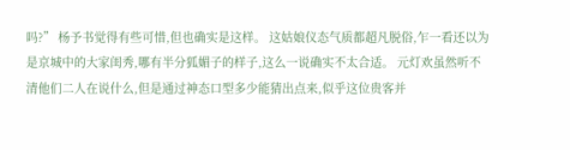吗?” 杨予书觉得有些可惜,但也确实是这样。 这姑娘仪态气质都超凡脱俗,乍一看还以为是京城中的大家闺秀,哪有半分狐媚子的样子,这么一说确实不太合适。 元灯欢虽然听不清他们二人在说什么,但是通过神态口型多少能猜出点来,似乎这位贵客并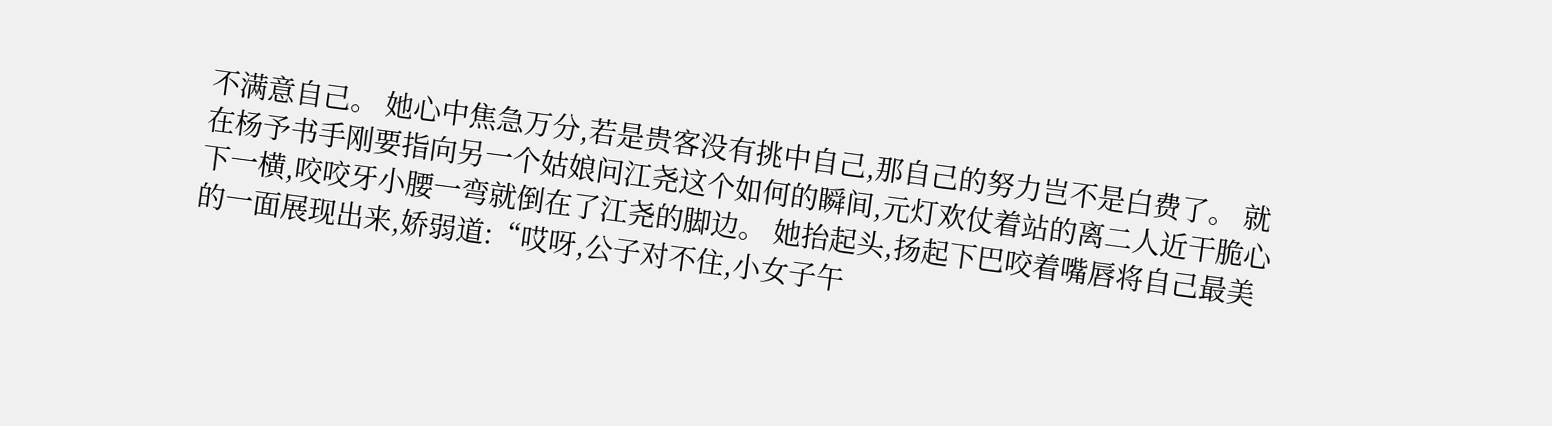不满意自己。 她心中焦急万分,若是贵客没有挑中自己,那自己的努力岂不是白费了。 就在杨予书手刚要指向另一个姑娘问江尧这个如何的瞬间,元灯欢仗着站的离二人近干脆心下一横,咬咬牙小腰一弯就倒在了江尧的脚边。 她抬起头,扬起下巴咬着嘴唇将自己最美的一面展现出来,娇弱道:“哎呀,公子对不住,小女子午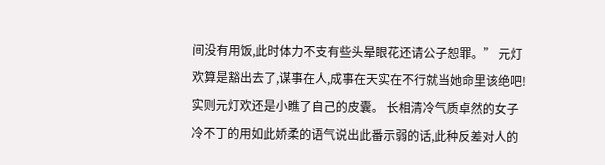间没有用饭,此时体力不支有些头晕眼花还请公子恕罪。” 元灯欢算是豁出去了,谋事在人,成事在天实在不行就当她命里该绝吧! 实则元灯欢还是小瞧了自己的皮囊。 长相清冷气质卓然的女子冷不丁的用如此娇柔的语气说出此番示弱的话,此种反差对人的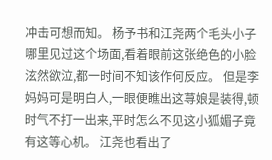冲击可想而知。 杨予书和江尧两个毛头小子哪里见过这个场面,看着眼前这张绝色的小脸泫然欲泣,都一时间不知该作何反应。 但是李妈妈可是明白人,一眼便瞧出这荨娘是装得,顿时气不打一出来,平时怎么不见这小狐媚子竟有这等心机。 江尧也看出了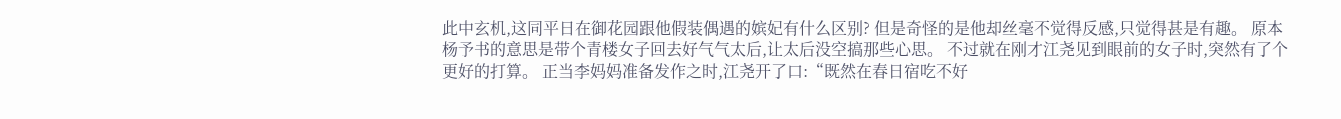此中玄机,这同平日在御花园跟他假装偶遇的嫔妃有什么区别? 但是奇怪的是他却丝毫不觉得反感,只觉得甚是有趣。 原本杨予书的意思是带个青楼女子回去好气气太后,让太后没空搞那些心思。 不过就在刚才江尧见到眼前的女子时,突然有了个更好的打算。 正当李妈妈准备发作之时,江尧开了口:“既然在春日宿吃不好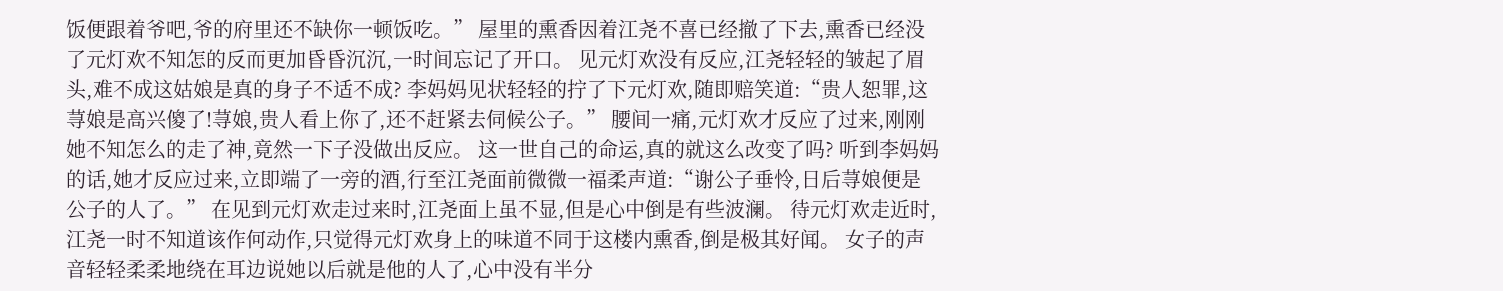饭便跟着爷吧,爷的府里还不缺你一顿饭吃。” 屋里的熏香因着江尧不喜已经撤了下去,熏香已经没了元灯欢不知怎的反而更加昏昏沉沉,一时间忘记了开口。 见元灯欢没有反应,江尧轻轻的皱起了眉头,难不成这姑娘是真的身子不适不成? 李妈妈见状轻轻的拧了下元灯欢,随即赔笑道:“贵人恕罪,这荨娘是高兴傻了!荨娘,贵人看上你了,还不赶紧去伺候公子。” 腰间一痛,元灯欢才反应了过来,刚刚她不知怎么的走了神,竟然一下子没做出反应。 这一世自己的命运,真的就这么改变了吗? 听到李妈妈的话,她才反应过来,立即端了一旁的酒,行至江尧面前微微一福柔声道:“谢公子垂怜,日后荨娘便是公子的人了。” 在见到元灯欢走过来时,江尧面上虽不显,但是心中倒是有些波澜。 待元灯欢走近时,江尧一时不知道该作何动作,只觉得元灯欢身上的味道不同于这楼内熏香,倒是极其好闻。 女子的声音轻轻柔柔地绕在耳边说她以后就是他的人了,心中没有半分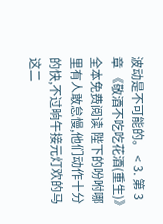波动是不可能的。 < 3. 第 3 章 《敬酒不吃吃花酒(重生)》全本免费阅读 陛下的吩咐哪里有人敢怠慢,他们动作十分的快,不过晌午接元灯欢的马这二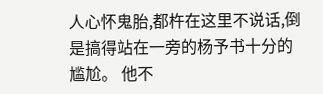人心怀鬼胎,都杵在这里不说话,倒是搞得站在一旁的杨予书十分的尴尬。 他不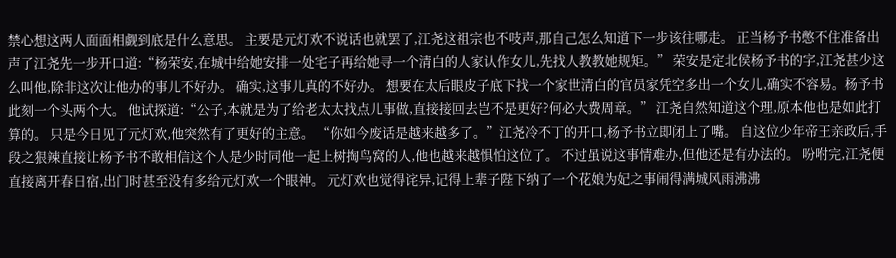禁心想这两人面面相觑到底是什么意思。 主要是元灯欢不说话也就罢了,江尧这祖宗也不吱声,那自己怎么知道下一步该往哪走。 正当杨予书憋不住准备出声了江尧先一步开口道:“杨荣安,在城中给她安排一处宅子再给她寻一个清白的人家认作女儿,先找人教教她规矩。” 荣安是定北侯杨予书的字,江尧甚少这么叫他,除非这次让他办的事儿不好办。 确实,这事儿真的不好办。 想要在太后眼皮子底下找一个家世清白的官员家凭空多出一个女儿,确实不容易。杨予书此刻一个头两个大。 他试探道:“公子,本就是为了给老太太找点儿事做,直接接回去岂不是更好?何必大费周章。” 江尧自然知道这个理,原本他也是如此打算的。 只是今日见了元灯欢,他突然有了更好的主意。 “你如今废话是越来越多了。”江尧冷不丁的开口,杨予书立即闭上了嘴。 自这位少年帝王亲政后,手段之狠辣直接让杨予书不敢相信这个人是少时同他一起上树掏鸟窝的人,他也越来越惧怕这位了。 不过虽说这事情难办,但他还是有办法的。 吩咐完,江尧便直接离开春日宿,出门时甚至没有多给元灯欢一个眼神。 元灯欢也觉得诧异,记得上辈子陛下纳了一个花娘为妃之事闹得满城风雨沸沸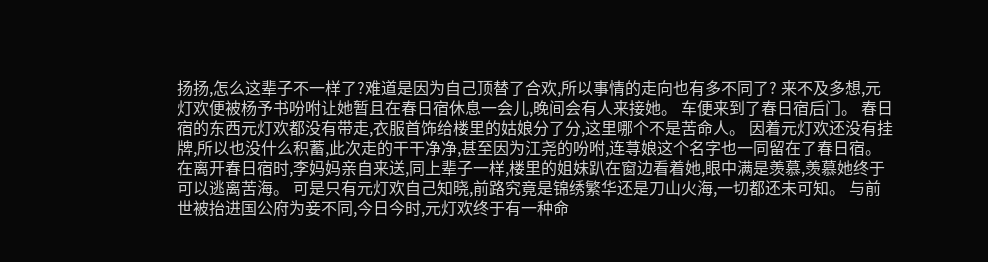扬扬,怎么这辈子不一样了?难道是因为自己顶替了合欢,所以事情的走向也有多不同了? 来不及多想,元灯欢便被杨予书吩咐让她暂且在春日宿休息一会儿,晚间会有人来接她。 车便来到了春日宿后门。 春日宿的东西元灯欢都没有带走,衣服首饰给楼里的姑娘分了分,这里哪个不是苦命人。 因着元灯欢还没有挂牌,所以也没什么积蓄,此次走的干干净净,甚至因为江尧的吩咐,连荨娘这个名字也一同留在了春日宿。 在离开春日宿时,李妈妈亲自来送,同上辈子一样,楼里的姐妹趴在窗边看着她,眼中满是羡慕,羡慕她终于可以逃离苦海。 可是只有元灯欢自己知晓,前路究竟是锦绣繁华还是刀山火海,一切都还未可知。 与前世被抬进国公府为妾不同,今日今时,元灯欢终于有一种命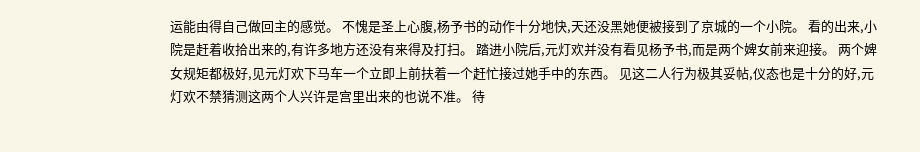运能由得自己做回主的感觉。 不愧是圣上心腹,杨予书的动作十分地快,天还没黑她便被接到了京城的一个小院。 看的出来,小院是赶着收拾出来的,有许多地方还没有来得及打扫。 踏进小院后,元灯欢并没有看见杨予书,而是两个婢女前来迎接。 两个婢女规矩都极好,见元灯欢下马车一个立即上前扶着一个赶忙接过她手中的东西。 见这二人行为极其妥帖,仪态也是十分的好,元灯欢不禁猜测这两个人兴许是宫里出来的也说不准。 待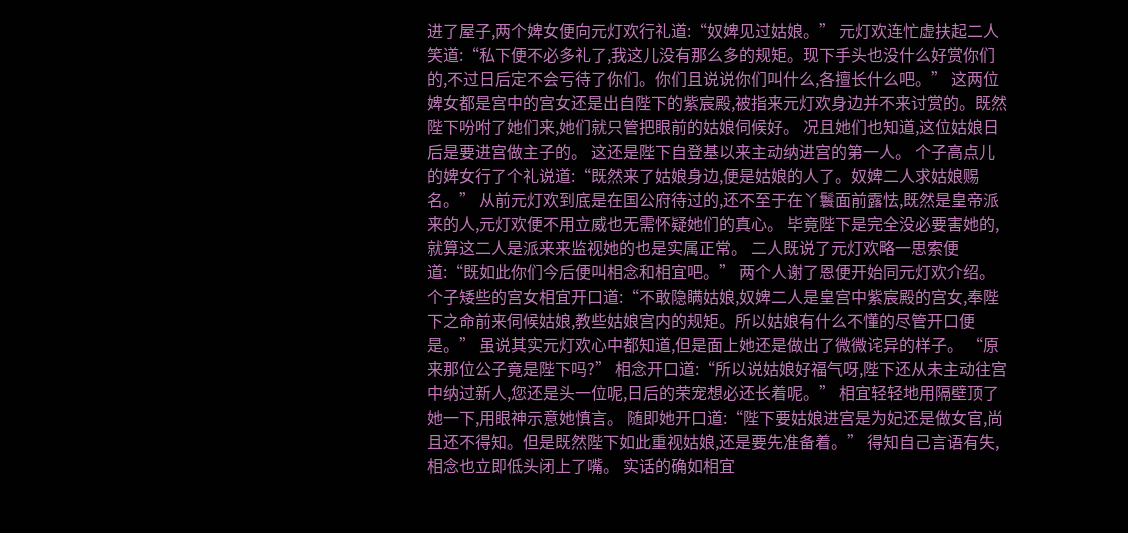进了屋子,两个婢女便向元灯欢行礼道:“奴婢见过姑娘。” 元灯欢连忙虚扶起二人笑道:“私下便不必多礼了,我这儿没有那么多的规矩。现下手头也没什么好赏你们的,不过日后定不会亏待了你们。你们且说说你们叫什么,各擅长什么吧。” 这两位婢女都是宫中的宫女还是出自陛下的紫宸殿,被指来元灯欢身边并不来讨赏的。既然陛下吩咐了她们来,她们就只管把眼前的姑娘伺候好。 况且她们也知道,这位姑娘日后是要进宫做主子的。 这还是陛下自登基以来主动纳进宫的第一人。 个子高点儿的婢女行了个礼说道:“既然来了姑娘身边,便是姑娘的人了。奴婢二人求姑娘赐名。” 从前元灯欢到底是在国公府待过的,还不至于在丫鬟面前露怯,既然是皇帝派来的人,元灯欢便不用立威也无需怀疑她们的真心。 毕竟陛下是完全没必要害她的,就算这二人是派来来监视她的也是实属正常。 二人既说了元灯欢略一思索便道:“既如此你们今后便叫相念和相宜吧。” 两个人谢了恩便开始同元灯欢介绍。 个子矮些的宫女相宜开口道:“不敢隐瞒姑娘,奴婢二人是皇宫中紫宸殿的宫女,奉陛下之命前来伺候姑娘,教些姑娘宫内的规矩。所以姑娘有什么不懂的尽管开口便是。” 虽说其实元灯欢心中都知道,但是面上她还是做出了微微诧异的样子。 “原来那位公子竟是陛下吗?” 相念开口道:“所以说姑娘好福气呀,陛下还从未主动往宫中纳过新人,您还是头一位呢,日后的荣宠想必还长着呢。” 相宜轻轻地用隔壁顶了她一下,用眼神示意她慎言。 随即她开口道:“陛下要姑娘进宫是为妃还是做女官,尚且还不得知。但是既然陛下如此重视姑娘,还是要先准备着。” 得知自己言语有失,相念也立即低头闭上了嘴。 实话的确如相宜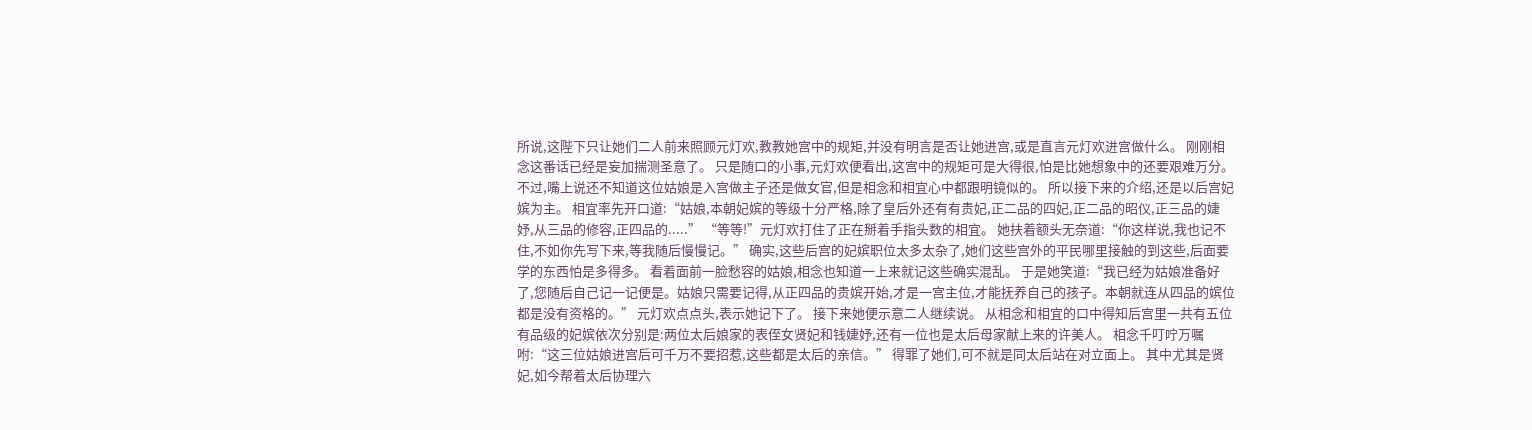所说,这陛下只让她们二人前来照顾元灯欢,教教她宫中的规矩,并没有明言是否让她进宫,或是直言元灯欢进宫做什么。 刚刚相念这番话已经是妄加揣测圣意了。 只是随口的小事,元灯欢便看出,这宫中的规矩可是大得很,怕是比她想象中的还要艰难万分。 不过,嘴上说还不知道这位姑娘是入宫做主子还是做女官,但是相念和相宜心中都跟明镜似的。 所以接下来的介绍,还是以后宫妃嫔为主。 相宜率先开口道:“姑娘,本朝妃嫔的等级十分严格,除了皇后外还有有贵妃,正二品的四妃,正二品的昭仪,正三品的婕妤,从三品的修容,正四品的.....” “等等!”元灯欢打住了正在掰着手指头数的相宜。 她扶着额头无奈道:“你这样说,我也记不住,不如你先写下来,等我随后慢慢记。” 确实,这些后宫的妃嫔职位太多太杂了,她们这些宫外的平民哪里接触的到这些,后面要学的东西怕是多得多。 看着面前一脸愁容的姑娘,相念也知道一上来就记这些确实混乱。 于是她笑道:“我已经为姑娘准备好了,您随后自己记一记便是。姑娘只需要记得,从正四品的贵嫔开始,才是一宫主位,才能抚养自己的孩子。本朝就连从四品的嫔位都是没有资格的。” 元灯欢点点头,表示她记下了。 接下来她便示意二人继续说。 从相念和相宜的口中得知后宫里一共有五位有品级的妃嫔依次分别是:两位太后娘家的表侄女贤妃和钱婕妤,还有一位也是太后母家献上来的许美人。 相念千叮咛万嘱咐:“这三位姑娘进宫后可千万不要招惹,这些都是太后的亲信。” 得罪了她们,可不就是同太后站在对立面上。 其中尤其是贤妃,如今帮着太后协理六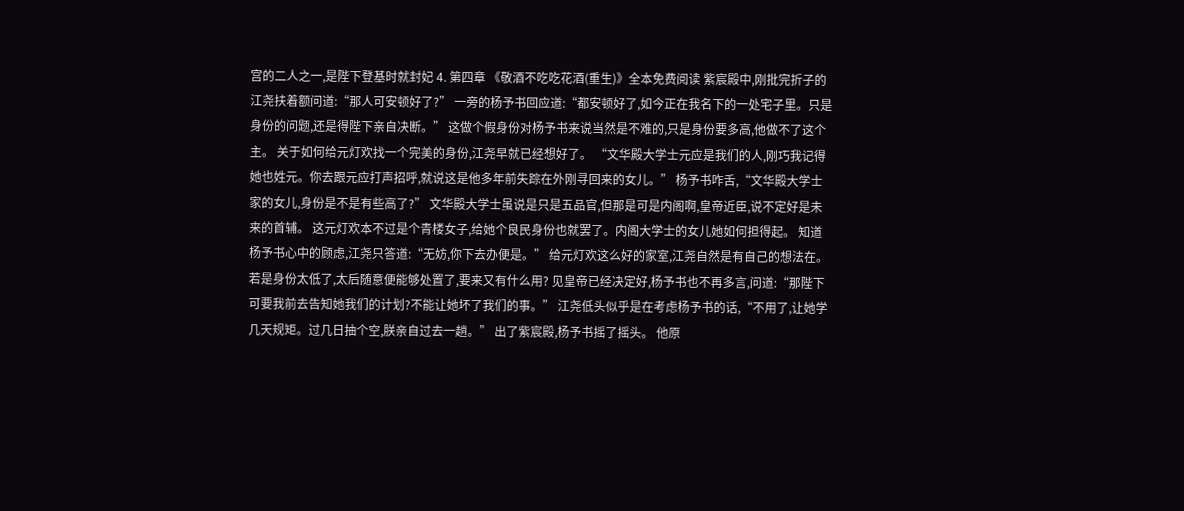宫的二人之一,是陛下登基时就封妃 4. 第四章 《敬酒不吃吃花酒(重生)》全本免费阅读 紫宸殿中,刚批完折子的江尧扶着额问道:“那人可安顿好了?” 一旁的杨予书回应道:“都安顿好了,如今正在我名下的一处宅子里。只是身份的问题,还是得陛下亲自决断。” 这做个假身份对杨予书来说当然是不难的,只是身份要多高,他做不了这个主。 关于如何给元灯欢找一个完美的身份,江尧早就已经想好了。 “文华殿大学士元应是我们的人,刚巧我记得她也姓元。你去跟元应打声招呼,就说这是他多年前失踪在外刚寻回来的女儿。” 杨予书咋舌,“文华殿大学士家的女儿,身份是不是有些高了?” 文华殿大学士虽说是只是五品官,但那是可是内阁啊,皇帝近臣,说不定好是未来的首辅。 这元灯欢本不过是个青楼女子,给她个良民身份也就罢了。内阁大学士的女儿她如何担得起。 知道杨予书心中的顾虑,江尧只答道:“无妨,你下去办便是。” 给元灯欢这么好的家室,江尧自然是有自己的想法在。 若是身份太低了,太后随意便能够处置了,要来又有什么用? 见皇帝已经决定好,杨予书也不再多言,问道:“那陛下可要我前去告知她我们的计划?不能让她坏了我们的事。” 江尧低头似乎是在考虑杨予书的话,“不用了,让她学几天规矩。过几日抽个空,朕亲自过去一趟。” 出了紫宸殿,杨予书摇了摇头。 他原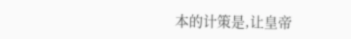本的计策是,让皇帝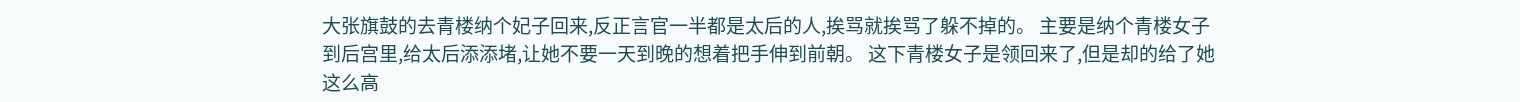大张旗鼓的去青楼纳个妃子回来,反正言官一半都是太后的人,挨骂就挨骂了躲不掉的。 主要是纳个青楼女子到后宫里,给太后添添堵,让她不要一天到晚的想着把手伸到前朝。 这下青楼女子是领回来了,但是却的给了她这么高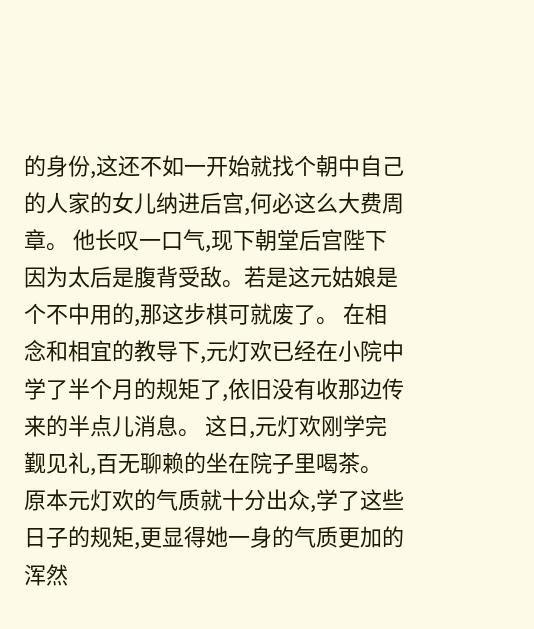的身份,这还不如一开始就找个朝中自己的人家的女儿纳进后宫,何必这么大费周章。 他长叹一口气,现下朝堂后宫陛下因为太后是腹背受敌。若是这元姑娘是个不中用的,那这步棋可就废了。 在相念和相宜的教导下,元灯欢已经在小院中学了半个月的规矩了,依旧没有收那边传来的半点儿消息。 这日,元灯欢刚学完觐见礼,百无聊赖的坐在院子里喝茶。 原本元灯欢的气质就十分出众,学了这些日子的规矩,更显得她一身的气质更加的浑然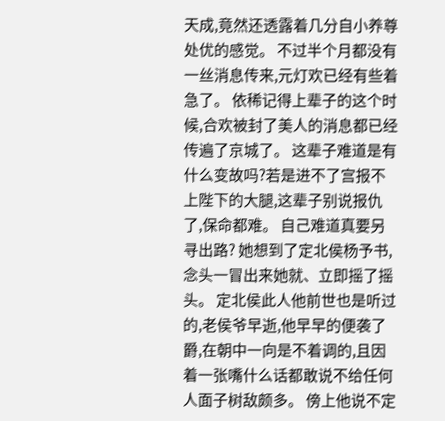天成,竟然还透露着几分自小养尊处优的感觉。 不过半个月都没有一丝消息传来,元灯欢已经有些着急了。 依稀记得上辈子的这个时候,合欢被封了美人的消息都已经传遍了京城了。 这辈子难道是有什么变故吗?若是进不了宫报不上陛下的大腿,这辈子别说报仇了,保命都难。 自己难道真要另寻出路? 她想到了定北侯杨予书,念头一冒出来她就、立即摇了摇头。 定北侯此人他前世也是听过的,老侯爷早逝,他早早的便袭了爵,在朝中一向是不着调的,且因着一张嘴什么话都敢说不给任何人面子树敌颇多。 傍上他说不定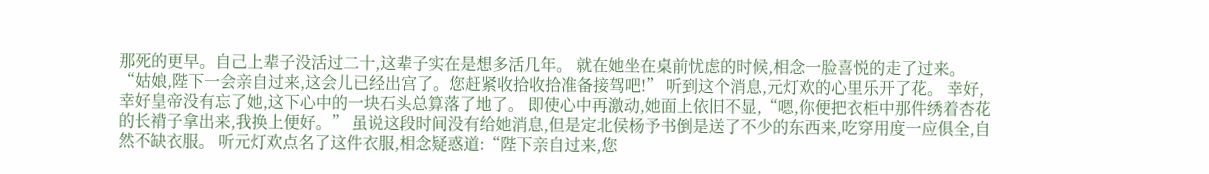那死的更早。自己上辈子没活过二十,这辈子实在是想多活几年。 就在她坐在桌前忧虑的时候,相念一脸喜悦的走了过来。 “姑娘,陛下一会亲自过来,这会儿已经出宫了。您赶紧收拾收拾准备接驾吧!” 听到这个消息,元灯欢的心里乐开了花。 幸好,幸好皇帝没有忘了她,这下心中的一块石头总算落了地了。 即使心中再激动,她面上依旧不显,“嗯,你便把衣柜中那件绣着杏花的长褙子拿出来,我换上便好。” 虽说这段时间没有给她消息,但是定北侯杨予书倒是送了不少的东西来,吃穿用度一应俱全,自然不缺衣服。 听元灯欢点名了这件衣服,相念疑惑道:“陛下亲自过来,您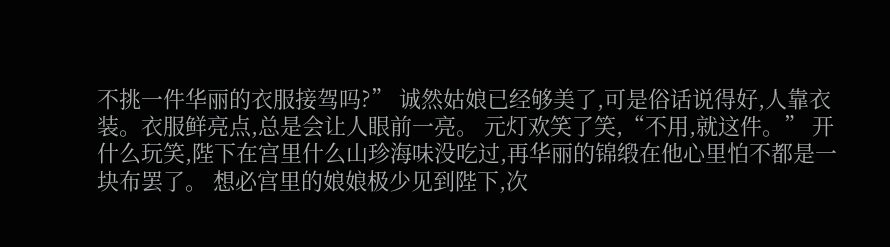不挑一件华丽的衣服接驾吗?” 诚然姑娘已经够美了,可是俗话说得好,人靠衣装。衣服鲜亮点,总是会让人眼前一亮。 元灯欢笑了笑,“不用,就这件。” 开什么玩笑,陛下在宫里什么山珍海味没吃过,再华丽的锦缎在他心里怕不都是一块布罢了。 想必宫里的娘娘极少见到陛下,次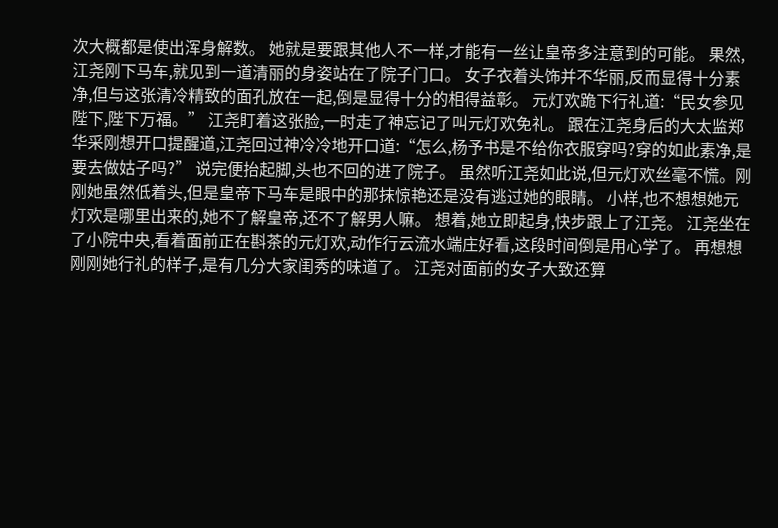次大概都是使出浑身解数。 她就是要跟其他人不一样,才能有一丝让皇帝多注意到的可能。 果然,江尧刚下马车,就见到一道清丽的身姿站在了院子门口。 女子衣着头饰并不华丽,反而显得十分素净,但与这张清冷精致的面孔放在一起,倒是显得十分的相得益彰。 元灯欢跪下行礼道:“民女参见陛下,陛下万福。” 江尧盯着这张脸,一时走了神忘记了叫元灯欢免礼。 跟在江尧身后的大太监郑华采刚想开口提醒道,江尧回过神冷冷地开口道:“怎么,杨予书是不给你衣服穿吗?穿的如此素净,是要去做姑子吗?” 说完便抬起脚,头也不回的进了院子。 虽然听江尧如此说,但元灯欢丝毫不慌。刚刚她虽然低着头,但是皇帝下马车是眼中的那抹惊艳还是没有逃过她的眼睛。 小样,也不想想她元灯欢是哪里出来的,她不了解皇帝,还不了解男人嘛。 想着,她立即起身,快步跟上了江尧。 江尧坐在了小院中央,看着面前正在斟茶的元灯欢,动作行云流水端庄好看,这段时间倒是用心学了。 再想想刚刚她行礼的样子,是有几分大家闺秀的味道了。 江尧对面前的女子大致还算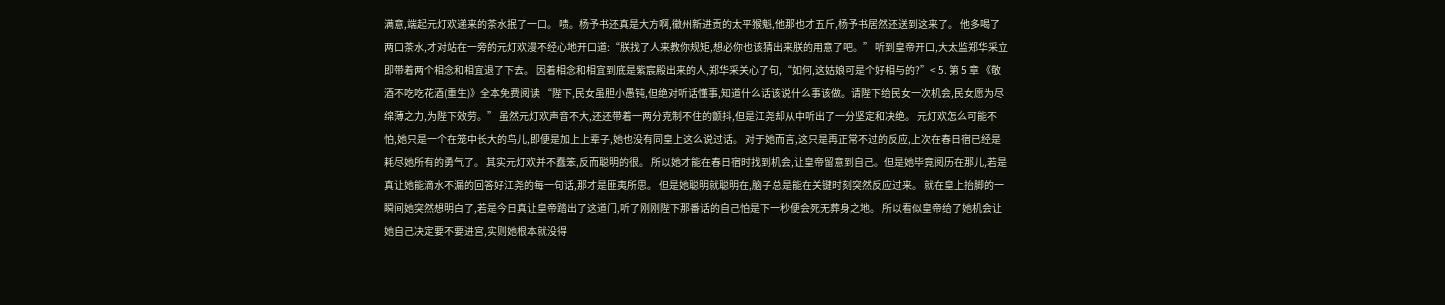满意,端起元灯欢递来的茶水抿了一口。 啧。杨予书还真是大方啊,徽州新进贡的太平猴魁,他那也才五斤,杨予书居然还送到这来了。 他多喝了两口茶水,才对站在一旁的元灯欢漫不经心地开口道:“朕找了人来教你规矩,想必你也该猜出来朕的用意了吧。” 听到皇帝开口,大太监郑华采立即带着两个相念和相宜退了下去。 因着相念和相宜到底是紫宸殿出来的人,郑华采关心了句,“如何,这姑娘可是个好相与的?”< 5. 第 5 章 《敬酒不吃吃花酒(重生)》全本免费阅读 “陛下,民女虽胆小愚钝,但绝对听话懂事,知道什么话该说什么事该做。请陛下给民女一次机会,民女愿为尽绵薄之力,为陛下效劳。” 虽然元灯欢声音不大,还还带着一两分克制不住的颤抖,但是江尧却从中听出了一分坚定和决绝。 元灯欢怎么可能不怕,她只是一个在笼中长大的鸟儿,即便是加上上辈子,她也没有同皇上这么说过话。 对于她而言,这只是再正常不过的反应,上次在春日宿已经是耗尽她所有的勇气了。 其实元灯欢并不蠢笨,反而聪明的很。 所以她才能在春日宿时找到机会,让皇帝留意到自己。但是她毕竟阅历在那儿,若是真让她能滴水不漏的回答好江尧的每一句话,那才是匪夷所思。 但是她聪明就聪明在,脑子总是能在关键时刻突然反应过来。 就在皇上抬脚的一瞬间她突然想明白了,若是今日真让皇帝踏出了这道门,听了刚刚陛下那番话的自己怕是下一秒便会死无葬身之地。 所以看似皇帝给了她机会让她自己决定要不要进宫,实则她根本就没得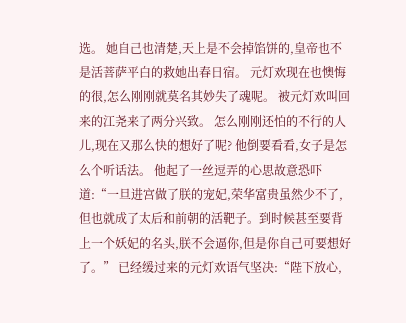选。 她自己也清楚,天上是不会掉馅饼的,皇帝也不是活菩萨平白的救她出春日宿。 元灯欢现在也懊悔的很,怎么刚刚就莫名其妙失了魂呢。 被元灯欢叫回来的江尧来了两分兴致。 怎么刚刚还怕的不行的人儿,现在又那么快的想好了呢? 他倒要看看,女子是怎么个听话法。 他起了一丝逗弄的心思故意恐吓道:“一旦进宫做了朕的宠妃,荣华富贵虽然少不了,但也就成了太后和前朝的活靶子。到时候甚至要背上一个妖妃的名头,朕不会逼你,但是你自己可要想好了。” 已经缓过来的元灯欢语气坚决:“陛下放心,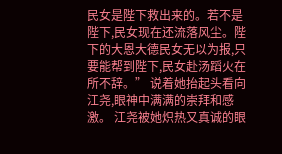民女是陛下救出来的。若不是陛下,民女现在还流落风尘。陛下的大恩大德民女无以为报,只要能帮到陛下,民女赴汤蹈火在所不辞。” 说着她抬起头看向江尧,眼神中满满的崇拜和感激。 江尧被她炽热又真诚的眼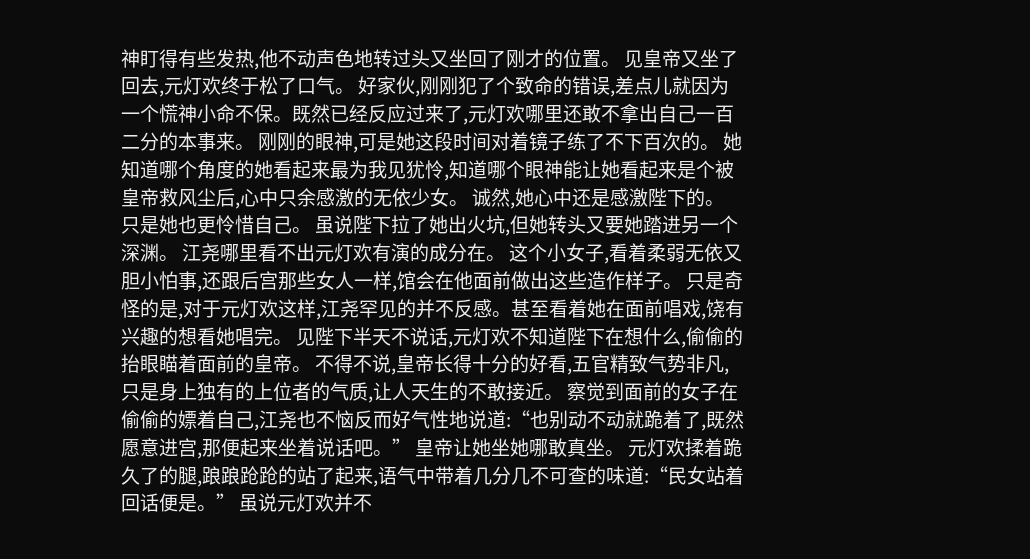神盯得有些发热,他不动声色地转过头又坐回了刚才的位置。 见皇帝又坐了回去,元灯欢终于松了口气。 好家伙,刚刚犯了个致命的错误,差点儿就因为一个慌神小命不保。既然已经反应过来了,元灯欢哪里还敢不拿出自己一百二分的本事来。 刚刚的眼神,可是她这段时间对着镜子练了不下百次的。 她知道哪个角度的她看起来最为我见犹怜,知道哪个眼神能让她看起来是个被皇帝救风尘后,心中只余感激的无依少女。 诚然,她心中还是感激陛下的。 只是她也更怜惜自己。 虽说陛下拉了她出火坑,但她转头又要她踏进另一个深渊。 江尧哪里看不出元灯欢有演的成分在。 这个小女子,看着柔弱无依又胆小怕事,还跟后宫那些女人一样,馆会在他面前做出这些造作样子。 只是奇怪的是,对于元灯欢这样,江尧罕见的并不反感。甚至看着她在面前唱戏,饶有兴趣的想看她唱完。 见陛下半天不说话,元灯欢不知道陛下在想什么,偷偷的抬眼瞄着面前的皇帝。 不得不说,皇帝长得十分的好看,五官精致气势非凡,只是身上独有的上位者的气质,让人天生的不敢接近。 察觉到面前的女子在偷偷的嫖着自己,江尧也不恼反而好气性地说道:“也别动不动就跪着了,既然愿意进宫,那便起来坐着说话吧。” 皇帝让她坐她哪敢真坐。 元灯欢揉着跪久了的腿,踉踉跄跄的站了起来,语气中带着几分几不可查的味道:“民女站着回话便是。” 虽说元灯欢并不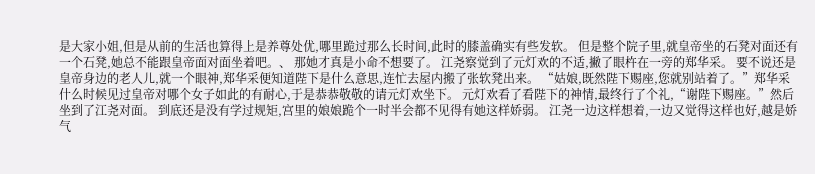是大家小姐,但是从前的生活也算得上是养尊处优,哪里跪过那么长时间,此时的膝盖确实有些发软。 但是整个院子里,就皇帝坐的石凳对面还有一个石凳,她总不能跟皇帝面对面坐着吧。、 那她才真是小命不想要了。 江尧察觉到了元灯欢的不适,撇了眼杵在一旁的郑华采。 要不说还是皇帝身边的老人儿,就一个眼神,郑华采便知道陛下是什么意思,连忙去屋内搬了张软凳出来。 “姑娘,既然陛下赐座,您就别站着了。”郑华采什么时候见过皇帝对哪个女子如此的有耐心,于是恭恭敬敬的请元灯欢坐下。 元灯欢看了看陛下的神情,最终行了个礼,“谢陛下赐座。”然后坐到了江尧对面。 到底还是没有学过规矩,宫里的娘娘跪个一时半会都不见得有她这样娇弱。 江尧一边这样想着,一边又觉得这样也好,越是娇气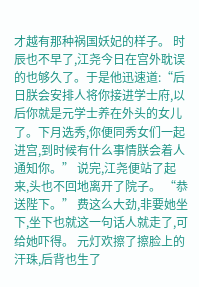才越有那种祸国妖妃的样子。 时辰也不早了,江尧今日在宫外耽误的也够久了。于是他迅速道:“后日朕会安排人将你接进学士府,以后你就是元学士养在外头的女儿了。下月选秀,你便同秀女们一起进宫,到时候有什么事情朕会着人通知你。” 说完,江尧便站了起来,头也不回地离开了院子。 “恭送陛下。” 费这么大劲,非要她坐下,坐下也就这一句话人就走了,可给她吓得。 元灯欢擦了擦脸上的汗珠,后背也生了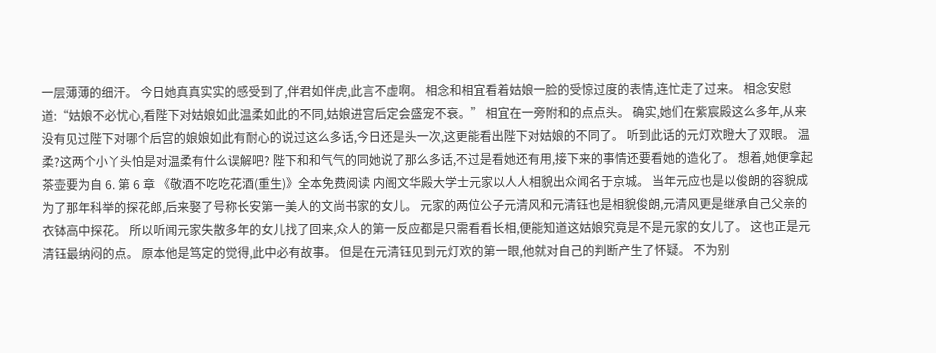一层薄薄的细汗。 今日她真真实实的感受到了,伴君如伴虎,此言不虚啊。 相念和相宜看着姑娘一脸的受惊过度的表情,连忙走了过来。 相念安慰道:“姑娘不必忧心,看陛下对姑娘如此温柔如此的不同,姑娘进宫后定会盛宠不衰。” 相宜在一旁附和的点点头。 确实,她们在紫宸殿这么多年,从来没有见过陛下对哪个后宫的娘娘如此有耐心的说过这么多话,今日还是头一次,这更能看出陛下对姑娘的不同了。 听到此话的元灯欢瞪大了双眼。 温柔?这两个小丫头怕是对温柔有什么误解吧? 陛下和和气气的同她说了那么多话,不过是看她还有用,接下来的事情还要看她的造化了。 想着,她便拿起茶壶要为自 6. 第 6 章 《敬酒不吃吃花酒(重生)》全本免费阅读 内阁文华殿大学士元家以人人相貌出众闻名于京城。 当年元应也是以俊朗的容貌成为了那年科举的探花郎,后来娶了号称长安第一美人的文尚书家的女儿。 元家的两位公子元清风和元清钰也是相貌俊朗,元清风更是继承自己父亲的衣钵高中探花。 所以听闻元家失散多年的女儿找了回来,众人的第一反应都是只需看看长相,便能知道这姑娘究竟是不是元家的女儿了。 这也正是元清钰最纳闷的点。 原本他是笃定的觉得,此中必有故事。 但是在元清钰见到元灯欢的第一眼,他就对自己的判断产生了怀疑。 不为别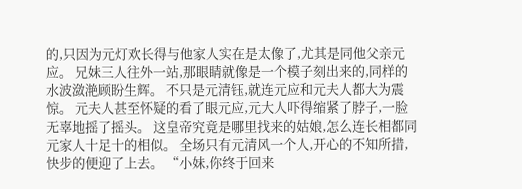的,只因为元灯欢长得与他家人实在是太像了,尤其是同他父亲元应。 兄妹三人往外一站,那眼睛就像是一个模子刻出来的,同样的水波潋滟顾盼生辉。 不只是元清钰,就连元应和元夫人都大为震惊。 元夫人甚至怀疑的看了眼元应,元大人吓得缩紧了脖子,一脸无辜地摇了摇头。 这皇帝究竟是哪里找来的姑娘,怎么连长相都同元家人十足十的相似。 全场只有元清风一个人,开心的不知所措,快步的便迎了上去。 “小妹,你终于回来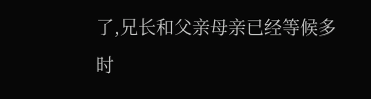了,兄长和父亲母亲已经等候多时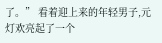了。” 看着迎上来的年轻男子,元灯欢亮起了一个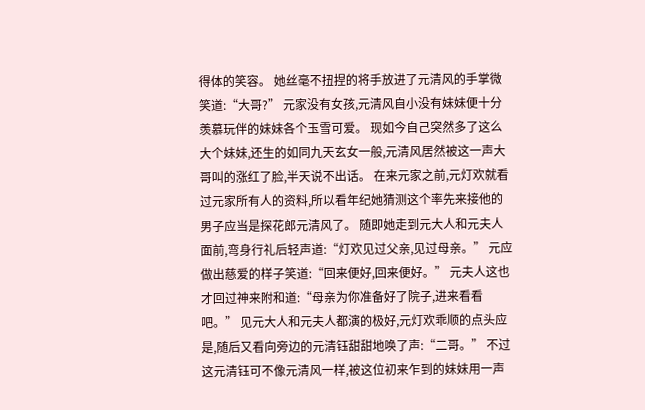得体的笑容。 她丝毫不扭捏的将手放进了元清风的手掌微笑道:“大哥?” 元家没有女孩,元清风自小没有妹妹便十分羡慕玩伴的妹妹各个玉雪可爱。 现如今自己突然多了这么大个妹妹,还生的如同九天玄女一般,元清风居然被这一声大哥叫的涨红了脸,半天说不出话。 在来元家之前,元灯欢就看过元家所有人的资料,所以看年纪她猜测这个率先来接他的男子应当是探花郎元清风了。 随即她走到元大人和元夫人面前,弯身行礼后轻声道:“灯欢见过父亲,见过母亲。” 元应做出慈爱的样子笑道:“回来便好,回来便好。” 元夫人这也才回过神来附和道:“母亲为你准备好了院子,进来看看吧。” 见元大人和元夫人都演的极好,元灯欢乖顺的点头应是,随后又看向旁边的元清钰甜甜地唤了声:“二哥。” 不过这元清钰可不像元清风一样,被这位初来乍到的妹妹用一声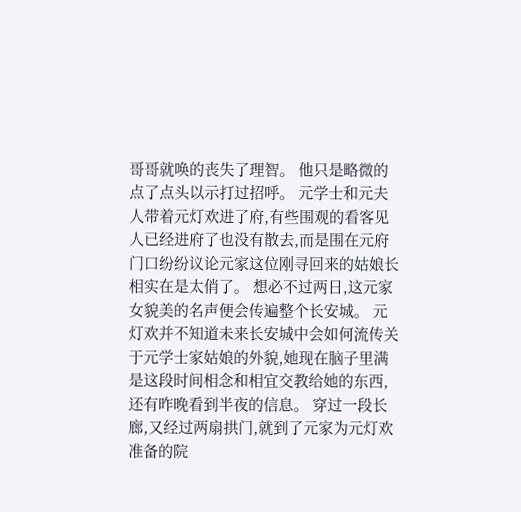哥哥就唤的丧失了理智。 他只是略微的点了点头以示打过招呼。 元学士和元夫人带着元灯欢进了府,有些围观的看客见人已经进府了也没有散去,而是围在元府门口纷纷议论元家这位刚寻回来的姑娘长相实在是太俏了。 想必不过两日,这元家女貌美的名声便会传遍整个长安城。 元灯欢并不知道未来长安城中会如何流传关于元学士家姑娘的外貌,她现在脑子里满是这段时间相念和相宜交教给她的东西,还有昨晚看到半夜的信息。 穿过一段长廊,又经过两扇拱门,就到了元家为元灯欢准备的院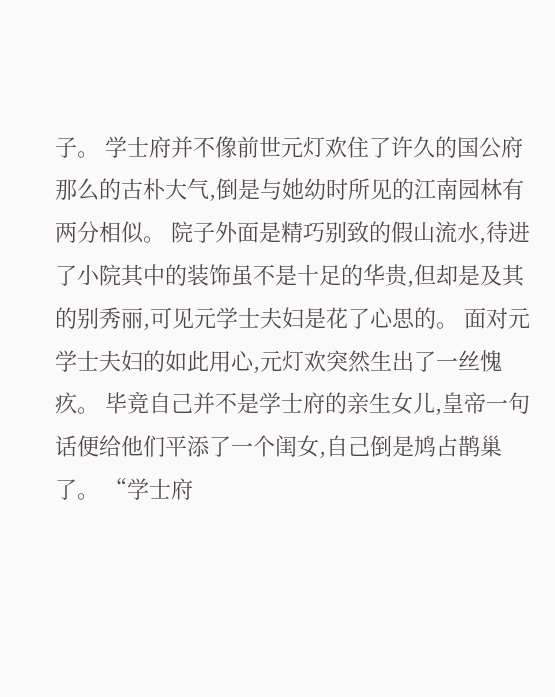子。 学士府并不像前世元灯欢住了许久的国公府那么的古朴大气,倒是与她幼时所见的江南园林有两分相似。 院子外面是精巧别致的假山流水,待进了小院其中的装饰虽不是十足的华贵,但却是及其的别秀丽,可见元学士夫妇是花了心思的。 面对元学士夫妇的如此用心,元灯欢突然生出了一丝愧疚。 毕竟自己并不是学士府的亲生女儿,皇帝一句话便给他们平添了一个闺女,自己倒是鸠占鹊巢了。 “学士府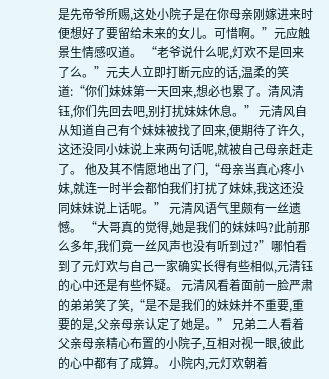是先帝爷所赐,这处小院子是在你母亲刚嫁进来时便想好了要留给未来的女儿。可惜啊。”元应触景生情感叹道。 “老爷说什么呢,灯欢不是回来了么。”元夫人立即打断元应的话,温柔的笑道:“你们妹妹第一天回来,想必也累了。清风清钰,你们先回去吧,别打扰妹妹休息。” 元清风自从知道自己有个妹妹被找了回来,便期待了许久,这还没同小妹说上来两句话呢,就被自己母亲赶走了。 他及其不情愿地出了门,“母亲当真心疼小妹,就连一时半会都怕我们打扰了妹妹,我这还没同妹妹说上话呢。” 元清风语气里颇有一丝遗憾。 “大哥真的觉得,她是我们的妹妹吗?此前那么多年,我们竟一丝风声也没有听到过?”哪怕看到了元灯欢与自己一家确实长得有些相似,元清钰的心中还是有些怀疑。 元清风看着面前一脸严肃的弟弟笑了笑,“是不是我们的妹妹并不重要,重要的是,父亲母亲认定了她是。” 兄弟二人看着父亲母亲精心布置的小院子,互相对视一眼,彼此的心中都有了成算。 小院内,元灯欢朝着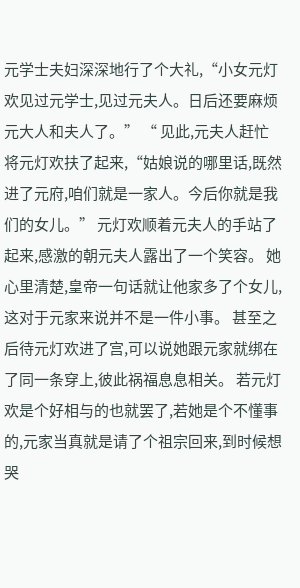元学士夫妇深深地行了个大礼,“小女元灯欢见过元学士,见过元夫人。日后还要麻烦元大人和夫人了。” “ 见此,元夫人赶忙将元灯欢扶了起来,“姑娘说的哪里话,既然进了元府,咱们就是一家人。今后你就是我们的女儿。” 元灯欢顺着元夫人的手站了起来,感激的朝元夫人露出了一个笑容。 她心里清楚,皇帝一句话就让他家多了个女儿,这对于元家来说并不是一件小事。 甚至之后待元灯欢进了宫,可以说她跟元家就绑在了同一条穿上,彼此祸福息息相关。 若元灯欢是个好相与的也就罢了,若她是个不懂事的,元家当真就是请了个祖宗回来,到时候想哭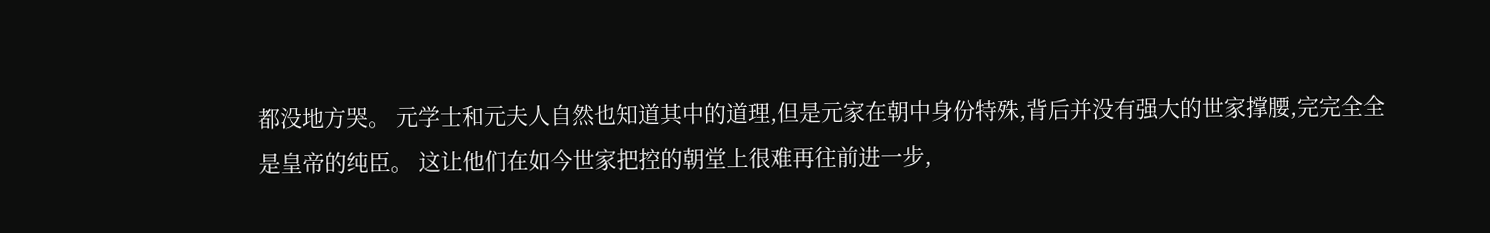都没地方哭。 元学士和元夫人自然也知道其中的道理,但是元家在朝中身份特殊,背后并没有强大的世家撑腰,完完全全是皇帝的纯臣。 这让他们在如今世家把控的朝堂上很难再往前进一步,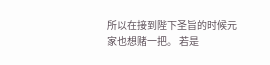所以在接到陛下圣旨的时候元家也想赌一把。 若是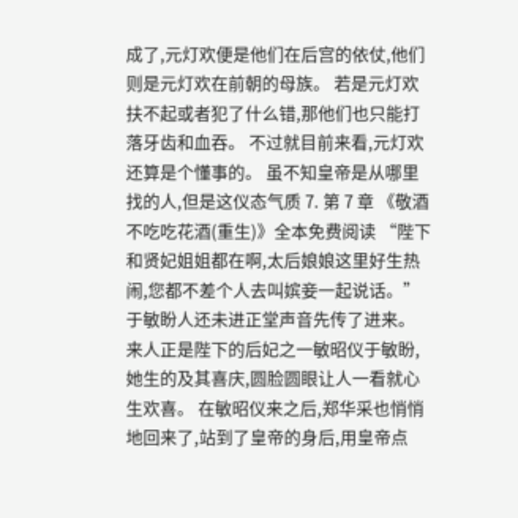成了,元灯欢便是他们在后宫的依仗,他们则是元灯欢在前朝的母族。 若是元灯欢扶不起或者犯了什么错,那他们也只能打落牙齿和血吞。 不过就目前来看,元灯欢还算是个懂事的。 虽不知皇帝是从哪里找的人,但是这仪态气质 7. 第 7 章 《敬酒不吃吃花酒(重生)》全本免费阅读 “陛下和贤妃姐姐都在啊,太后娘娘这里好生热闹,您都不差个人去叫嫔妾一起说话。”于敏盼人还未进正堂声音先传了进来。 来人正是陛下的后妃之一敏昭仪于敏盼,她生的及其喜庆,圆脸圆眼让人一看就心生欢喜。 在敏昭仪来之后,郑华采也悄悄地回来了,站到了皇帝的身后,用皇帝点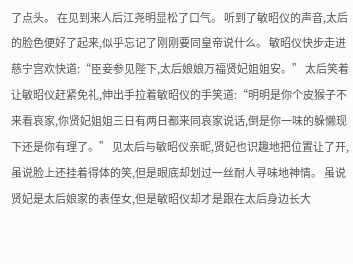了点头。 在见到来人后江尧明显松了口气。 听到了敏昭仪的声音,太后的脸色便好了起来,似乎忘记了刚刚要同皇帝说什么。 敏昭仪快步走进慈宁宫欢快道:“臣妾参见陛下,太后娘娘万福贤妃姐姐安。” 太后笑着让敏昭仪赶紧免礼,伸出手拉着敏昭仪的手笑道:“明明是你个皮猴子不来看哀家,你贤妃姐姐三日有两日都来同哀家说话,倒是你一味的躲懒现下还是你有理了。” 见太后与敏昭仪亲昵,贤妃也识趣地把位置让了开,虽说脸上还挂着得体的笑,但是眼底却划过一丝耐人寻味地神情。 虽说贤妃是太后娘家的表侄女,但是敏昭仪却才是跟在太后身边长大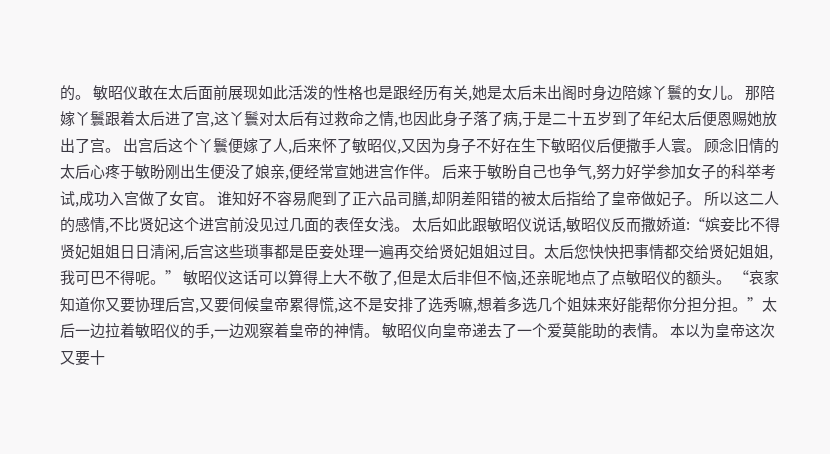的。 敏昭仪敢在太后面前展现如此活泼的性格也是跟经历有关,她是太后未出阁时身边陪嫁丫鬟的女儿。 那陪嫁丫鬟跟着太后进了宫,这丫鬟对太后有过救命之情,也因此身子落了病,于是二十五岁到了年纪太后便恩赐她放出了宫。 出宫后这个丫鬟便嫁了人,后来怀了敏昭仪,又因为身子不好在生下敏昭仪后便撒手人寰。 顾念旧情的太后心疼于敏盼刚出生便没了娘亲,便经常宣她进宫作伴。 后来于敏盼自己也争气,努力好学参加女子的科举考试,成功入宫做了女官。 谁知好不容易爬到了正六品司膳,却阴差阳错的被太后指给了皇帝做妃子。 所以这二人的感情,不比贤妃这个进宫前没见过几面的表侄女浅。 太后如此跟敏昭仪说话,敏昭仪反而撒娇道:“嫔妾比不得贤妃姐姐日日清闲,后宫这些琐事都是臣妾处理一遍再交给贤妃姐姐过目。太后您快快把事情都交给贤妃姐姐,我可巴不得呢。” 敏昭仪这话可以算得上大不敬了,但是太后非但不恼,还亲昵地点了点敏昭仪的额头。 “哀家知道你又要协理后宫,又要伺候皇帝累得慌,这不是安排了选秀嘛,想着多选几个姐妹来好能帮你分担分担。”太后一边拉着敏昭仪的手,一边观察着皇帝的神情。 敏昭仪向皇帝递去了一个爱莫能助的表情。 本以为皇帝这次又要十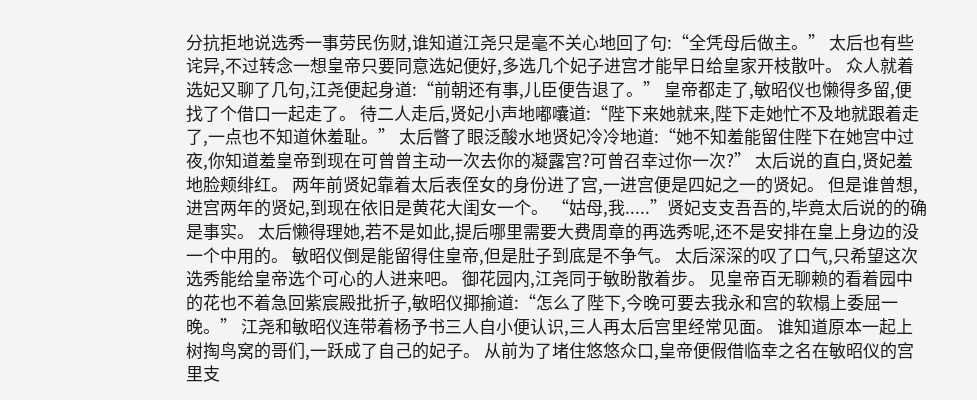分抗拒地说选秀一事劳民伤财,谁知道江尧只是毫不关心地回了句:“全凭母后做主。” 太后也有些诧异,不过转念一想皇帝只要同意选妃便好,多选几个妃子进宫才能早日给皇家开枝散叶。 众人就着选妃又聊了几句,江尧便起身道:“前朝还有事,儿臣便告退了。” 皇帝都走了,敏昭仪也懒得多留,便找了个借口一起走了。 待二人走后,贤妃小声地嘟囔道:“陛下来她就来,陛下走她忙不及地就跟着走了,一点也不知道休羞耻。” 太后瞥了眼泛酸水地贤妃冷冷地道:“她不知羞能留住陛下在她宫中过夜,你知道羞皇帝到现在可曾曾主动一次去你的凝露宫?可曾召幸过你一次?” 太后说的直白,贤妃羞地脸颊绯红。 两年前贤妃靠着太后表侄女的身份进了宫,一进宫便是四妃之一的贤妃。 但是谁曾想,进宫两年的贤妃,到现在依旧是黄花大闺女一个。 “姑母,我.....”贤妃支支吾吾的,毕竟太后说的的确是事实。 太后懒得理她,若不是如此,提后哪里需要大费周章的再选秀呢,还不是安排在皇上身边的没一个中用的。 敏昭仪倒是能留得住皇帝,但是肚子到底是不争气。 太后深深的叹了口气,只希望这次选秀能给皇帝选个可心的人进来吧。 御花园内,江尧同于敏盼散着步。 见皇帝百无聊赖的看着园中的花也不着急回紫宸殿批折子,敏昭仪揶揄道:“怎么了陛下,今晚可要去我永和宫的软榻上委屈一晚。” 江尧和敏昭仪连带着杨予书三人自小便认识,三人再太后宫里经常见面。 谁知道原本一起上树掏鸟窝的哥们,一跃成了自己的妃子。 从前为了堵住悠悠众口,皇帝便假借临幸之名在敏昭仪的宫里支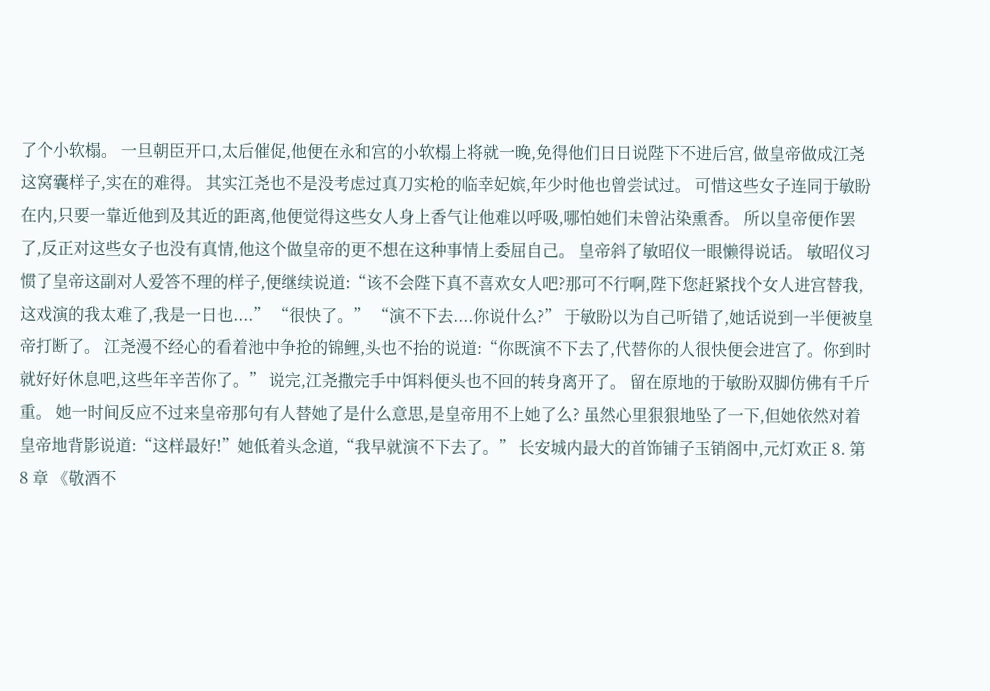了个小软榻。 一旦朝臣开口,太后催促,他便在永和宫的小软榻上将就一晚,免得他们日日说陛下不进后宫, 做皇帝做成江尧这窝囊样子,实在的难得。 其实江尧也不是没考虑过真刀实枪的临幸妃嫔,年少时他也曾尝试过。 可惜这些女子连同于敏盼在内,只要一靠近他到及其近的距离,他便觉得这些女人身上香气让他难以呼吸,哪怕她们未曾沾染熏香。 所以皇帝便作罢了,反正对这些女子也没有真情,他这个做皇帝的更不想在这种事情上委屈自己。 皇帝斜了敏昭仪一眼懒得说话。 敏昭仪习惯了皇帝这副对人爱答不理的样子,便继续说道:“该不会陛下真不喜欢女人吧?那可不行啊,陛下您赶紧找个女人进宫替我,这戏演的我太难了,我是一日也....” “很快了。” “演不下去....你说什么?” 于敏盼以为自己听错了,她话说到一半便被皇帝打断了。 江尧漫不经心的看着池中争抢的锦鲤,头也不抬的说道:“你既演不下去了,代替你的人很快便会进宫了。你到时就好好休息吧,这些年辛苦你了。” 说完,江尧撒完手中饵料便头也不回的转身离开了。 留在原地的于敏盼双脚仿佛有千斤重。 她一时间反应不过来皇帝那句有人替她了是什么意思,是皇帝用不上她了么? 虽然心里狠狠地坠了一下,但她依然对着皇帝地背影说道:“这样最好!”她低着头念道,“我早就演不下去了。” 长安城内最大的首饰铺子玉销阁中,元灯欢正 8. 第 8 章 《敬酒不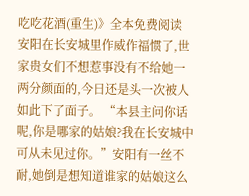吃吃花酒(重生)》全本免费阅读 安阳在长安城里作威作福惯了,世家贵女们不想惹事没有不给她一两分颜面的,今日还是头一次被人如此下了面子。 “本县主问你话呢,你是哪家的姑娘?我在长安城中可从未见过你。”安阳有一丝不耐,她倒是想知道谁家的姑娘这么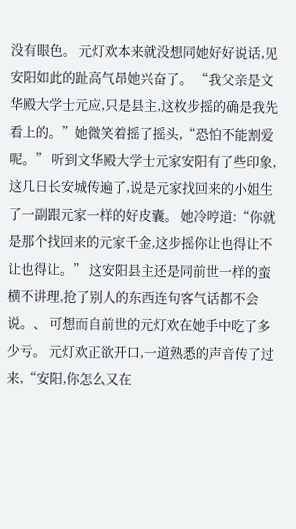没有眼色。 元灯欢本来就没想同她好好说话,见安阳如此的趾高气昂她兴奋了。 “我父亲是文华殿大学士元应,只是县主,这枚步摇的确是我先看上的。”她微笑着摇了摇头,“恐怕不能割爱呢。” 听到文华殿大学士元家安阳有了些印象,这几日长安城传遍了,说是元家找回来的小姐生了一副跟元家一样的好皮囊。 她冷哼道:“你就是那个找回来的元家千金,这步摇你让也得让不让也得让。” 这安阳县主还是同前世一样的蛮横不讲理,抢了别人的东西连句客气话都不会说。、 可想而自前世的元灯欢在她手中吃了多少亏。 元灯欢正欲开口,一道熟悉的声音传了过来,“安阳,你怎么又在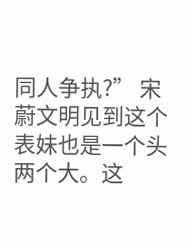同人争执?” 宋蔚文明见到这个表妹也是一个头两个大。这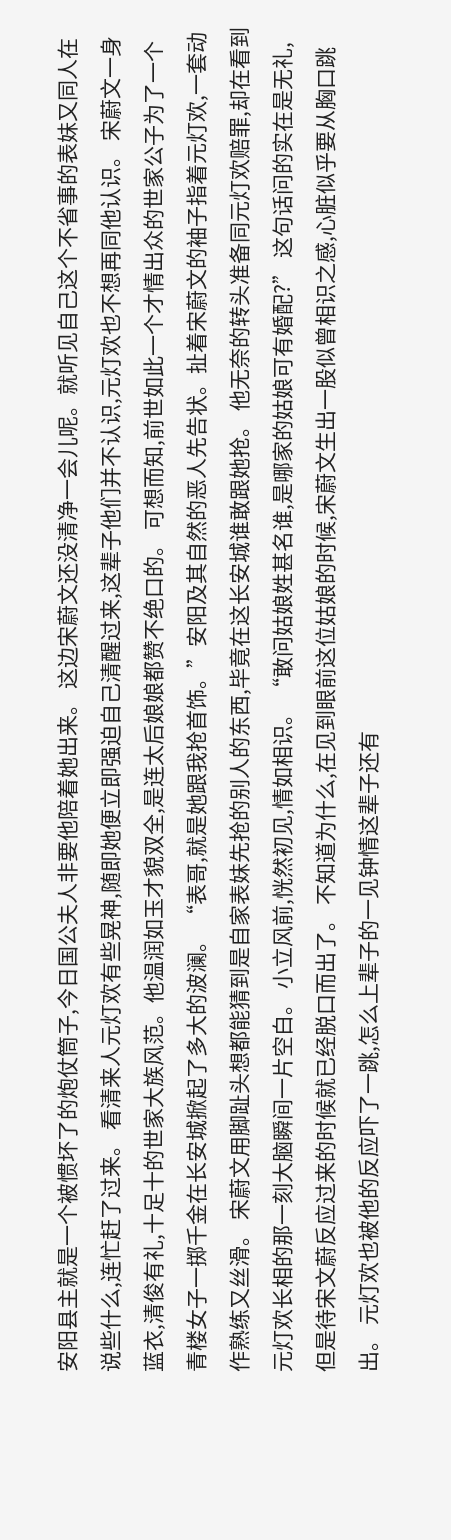安阳县主就是一个被惯坏了的炮仗筒子,今日国公夫人非要他陪着她出来。 这边宋蔚文还没清净一会儿呢。就听见自己这个不省事的表妹又同人在说些什么,连忙赶了过来。 看清来人元灯欢有些晃神,随即她便立即强迫自己清醒过来,这辈子他们并不认识,元灯欢也不想再同他认识。 宋蔚文一身蓝衣,清俊有礼,十足十的世家大族风范。他温润如玉才貌双全,是连太后娘娘都赞不绝口的。 可想而知,前世如此一个才情出众的世家公子为了一个青楼女子一掷千金在长安城掀起了多大的波澜。 “表哥,就是她跟我抢首饰。”安阳及其自然的恶人先告状。扯着宋蔚文的袖子指着元灯欢,一套动作熟练又丝滑。 宋蔚文用脚趾头想都能猜到是自家表妹先抢的别人的东西,毕竟在这长安城谁敢跟她抢。 他无奈的转头准备同元灯欢赔罪,却在看到元灯欢长相的那一刻大脑瞬间一片空白。 小立风前,恍然初见,情如相识。 “敢问姑娘姓甚名谁,是哪家的姑娘可有婚配?” 这句话问的实在是无礼,但是待宋文蔚反应过来的时候就已经脱口而出了。 不知道为什么,在见到眼前这位姑娘的时候,宋蔚文生出一股似曾相识之感,心脏似乎要从胸口跳出。 元灯欢也被他的反应吓了一跳,怎么上辈子的一见钟情这辈子还有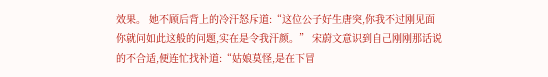效果。 她不顾后背上的冷汗怒斥道:“这位公子好生唐突,你我不过刚见面你就问如此这般的问题,实在是令我汗颜。” 宋蔚文意识到自己刚刚那话说的不合适,便连忙找补道:“姑娘莫怪,是在下冒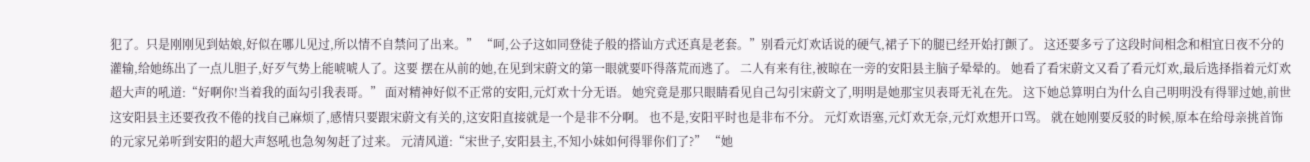犯了。只是刚刚见到姑娘,好似在哪儿见过,所以情不自禁问了出来。” “呵,公子这如同登徒子般的搭讪方式还真是老套。”别看元灯欢话说的硬气,裙子下的腿已经开始打颤了。 这还要多亏了这段时间相念和相宜日夜不分的灌输,给她练出了一点儿胆子,好歹气势上能唬唬人了。这要 摆在从前的她,在见到宋蔚文的第一眼就要吓得落荒而逃了。 二人有来有往,被晾在一旁的安阳县主脑子晕晕的。 她看了看宋蔚文又看了看元灯欢,最后选择指着元灯欢超大声的吼道:“好啊你!当着我的面勾引我表哥。” 面对精神好似不正常的安阳,元灯欢十分无语。 她究竟是那只眼睛看见自己勾引宋蔚文了,明明是她那宝贝表哥无礼在先。 这下她总算明白为什么自己明明没有得罪过她,前世这安阳县主还要孜孜不倦的找自己麻烦了,感情只要跟宋蔚文有关的,这安阳直接就是一个是非不分啊。 也不是,安阳平时也是非布不分。 元灯欢语塞,元灯欢无奈,元灯欢想开口骂。 就在她刚要反驳的时候,原本在给母亲挑首饰的元家兄弟听到安阳的超大声怒吼也急匆匆赶了过来。 元清风道:“宋世子,安阳县主,不知小妹如何得罪你们了?” “她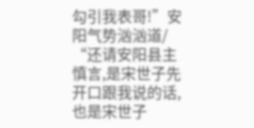勾引我表哥!”安阳气势汹汹道/ “还请安阳县主慎言,是宋世子先开口跟我说的话,也是宋世子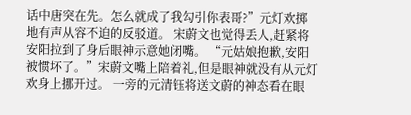话中唐突在先。怎么就成了我勾引你表哥?”元灯欢掷地有声从容不迫的反驳道。 宋蔚文也觉得丢人,赶紧将安阳拉到了身后眼神示意她闭嘴。 “元姑娘抱歉,安阳被惯坏了。”宋蔚文嘴上陪着礼,但是眼神就没有从元灯欢身上挪开过。 一旁的元清钰将送文蔚的神态看在眼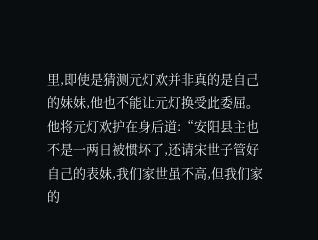里,即使是猜测元灯欢并非真的是自己的妹妹,他也不能让元灯换受此委屈。 他将元灯欢护在身后道:“安阳县主也不是一两日被惯坏了,还请宋世子管好自己的表妹,我们家世虽不高,但我们家的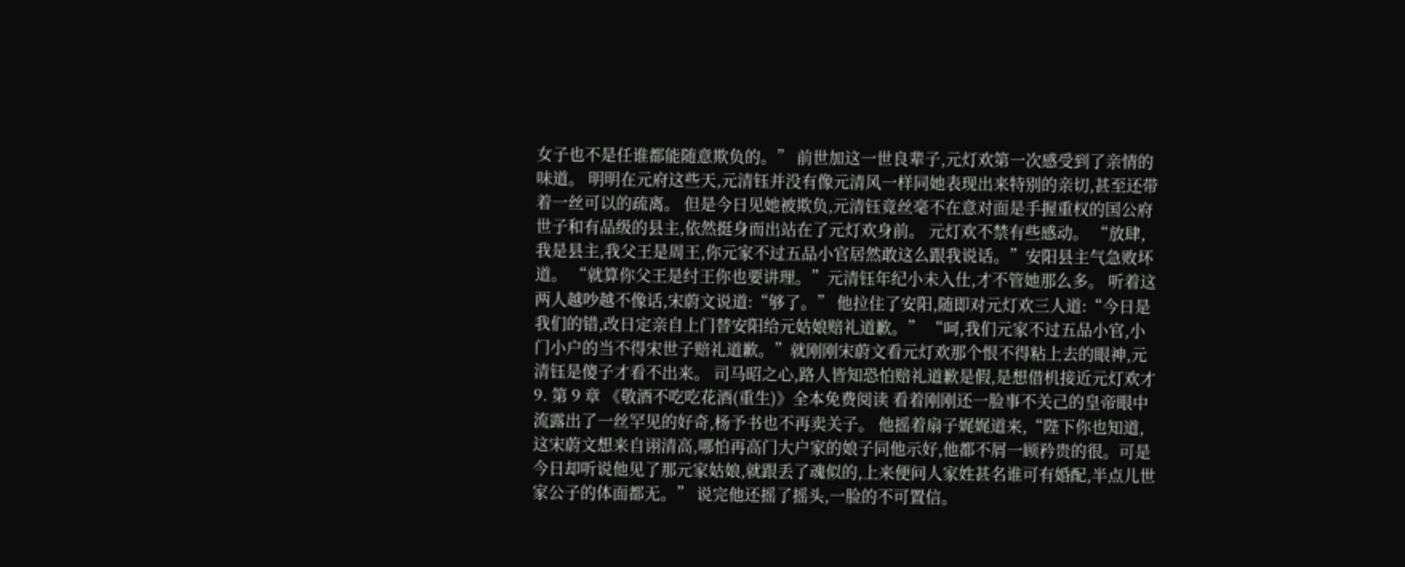女子也不是任谁都能随意欺负的。” 前世加这一世良辈子,元灯欢第一次感受到了亲情的味道。 明明在元府这些天,元清钰并没有像元清风一样同她表现出来特别的亲切,甚至还带着一丝可以的疏离。 但是今日见她被欺负,元清钰竟丝毫不在意对面是手握重权的国公府世子和有品级的县主,依然挺身而出站在了元灯欢身前。 元灯欢不禁有些感动。 “放肆,我是县主,我父王是周王,你元家不过五品小官居然敢这么跟我说话。”安阳县主气急败坏道。 “就算你父王是纣王你也要讲理。”元清钰年纪小未入仕,才不管她那么多。 听着这两人越吵越不像话,宋蔚文说道:“够了。” 他拉住了安阳,随即对元灯欢三人道:“今日是我们的错,改日定亲自上门替安阳给元姑娘赔礼道歉。” “呵,我们元家不过五品小官,小门小户的当不得宋世子赔礼道歉。”就刚刚宋蔚文看元灯欢那个恨不得粘上去的眼神,元清钰是傻子才看不出来。 司马昭之心,路人皆知恐怕赔礼道歉是假,是想借机接近元灯欢才 9. 第 9 章 《敬酒不吃吃花酒(重生)》全本免费阅读 看着刚刚还一脸事不关己的皇帝眼中流露出了一丝罕见的好奇,杨予书也不再卖关子。 他摇着扇子娓娓道来,“陛下你也知道,这宋蔚文想来自诩清高,哪怕再高门大户家的娘子同他示好,他都不屑一顾矜贵的很。可是今日却听说他见了那元家姑娘,就跟丢了魂似的,上来便问人家姓甚名谁可有婚配,半点儿世家公子的体面都无。” 说完他还摇了摇头,一脸的不可置信。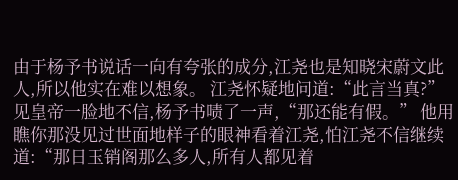由于杨予书说话一向有夸张的成分,江尧也是知晓宋蔚文此人,所以他实在难以想象。 江尧怀疑地问道:“此言当真?” 见皇帝一脸地不信,杨予书啧了一声,“那还能有假。” 他用瞧你那没见过世面地样子的眼神看着江尧,怕江尧不信继续道:“那日玉销阁那么多人,所有人都见着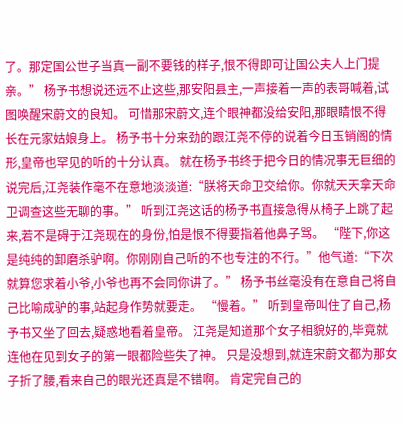了。那定国公世子当真一副不要钱的样子,恨不得即可让国公夫人上门提亲。” 杨予书想说还远不止这些,那安阳县主,一声接着一声的表哥喊着,试图唤醒宋蔚文的良知。 可惜那宋蔚文,连个眼神都没给安阳,那眼睛恨不得长在元家姑娘身上。 杨予书十分来劲的跟江尧不停的说着今日玉销阁的情形,皇帝也罕见的听的十分认真。 就在杨予书终于把今日的情况事无巨细的说完后,江尧装作毫不在意地淡淡道:“朕将天命卫交给你。你就天天拿天命卫调查这些无聊的事。” 听到江尧这话的杨予书直接急得从椅子上跳了起来,若不是碍于江尧现在的身份,怕是恨不得要指着他鼻子骂。 “陛下,你这是纯纯的卸磨杀驴啊。你刚刚自己听的不也专注的不行。”他气道:“下次就算您求着小爷,小爷也再不会同你讲了。” 杨予书丝毫没有在意自己将自己比喻成驴的事,站起身作势就要走。 “慢着。” 听到皇帝叫住了自己,杨予书又坐了回去,疑惑地看着皇帝。 江尧是知道那个女子相貌好的,毕竟就连他在见到女子的第一眼都险些失了神。 只是没想到,就连宋蔚文都为那女子折了腰,看来自己的眼光还真是不错啊。 肯定完自己的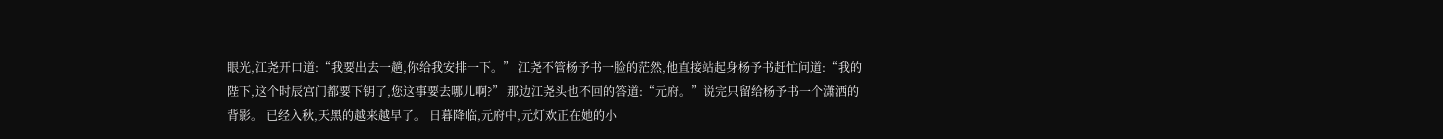眼光,江尧开口道:“我要出去一趟,你给我安排一下。” 江尧不管杨予书一脸的茫然,他直接站起身杨予书赶忙问道:“我的陛下,这个时辰宫门都要下钥了,您这事要去哪儿啊?” 那边江尧头也不回的答道:“元府。”说完只留给杨予书一个潇洒的背影。 已经入秋,天黑的越来越早了。 日暮降临,元府中,元灯欢正在她的小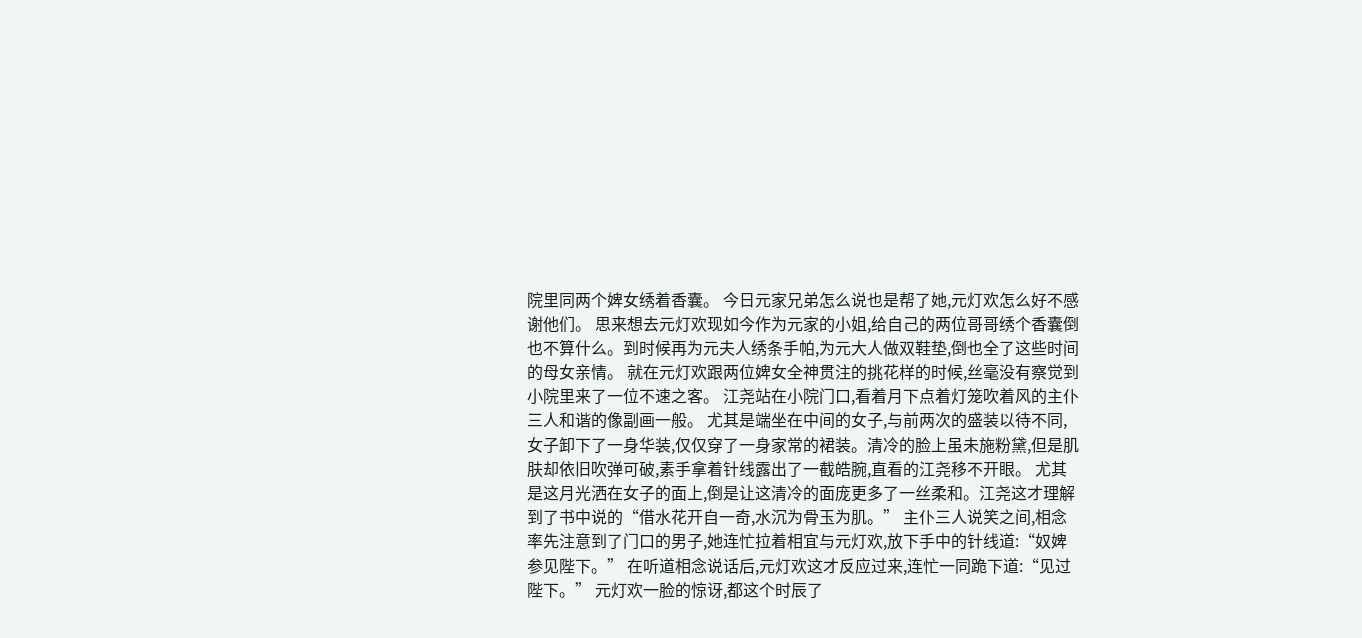院里同两个婢女绣着香囊。 今日元家兄弟怎么说也是帮了她,元灯欢怎么好不感谢他们。 思来想去元灯欢现如今作为元家的小姐,给自己的两位哥哥绣个香囊倒也不算什么。到时候再为元夫人绣条手帕,为元大人做双鞋垫,倒也全了这些时间的母女亲情。 就在元灯欢跟两位婢女全神贯注的挑花样的时候,丝毫没有察觉到小院里来了一位不速之客。 江尧站在小院门口,看着月下点着灯笼吹着风的主仆三人和谐的像副画一般。 尤其是端坐在中间的女子,与前两次的盛装以待不同,女子卸下了一身华装,仅仅穿了一身家常的裙装。清冷的脸上虽未施粉黛,但是肌肤却依旧吹弹可破,素手拿着针线露出了一截皓腕,直看的江尧移不开眼。 尤其是这月光洒在女子的面上,倒是让这清冷的面庞更多了一丝柔和。江尧这才理解到了书中说的“借水花开自一奇,水沉为骨玉为肌。” 主仆三人说笑之间,相念率先注意到了门口的男子,她连忙拉着相宜与元灯欢,放下手中的针线道:“奴婢参见陛下。” 在听道相念说话后,元灯欢这才反应过来,连忙一同跪下道:“见过陛下。” 元灯欢一脸的惊讶,都这个时辰了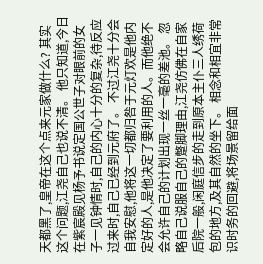天都黑了,皇帝在这个点来元家做什么? 其实这个问题,江尧自己也说不清。 他只知道,今日在紫宸殿见杨予书说定国公世子对眼前的女子一见钟情时,自己的内心十分的复杂,待反应过来时,自己已经到元府了。 不过江尧十分会自我安慰,他将这一切都归咎于元灯欢是他内定好的人,是他决定了要利用的人。而他绝不会允许自己的计划出现一丝一毫的差池。 忽略自己说服自己的蹩脚理由,江尧仿佛在自家后院一般,闲庭信步的走到原本主仆三人绣荷包的地方,及其自然的坐下。 相念和相宜非常识时务的回避,将场景留给面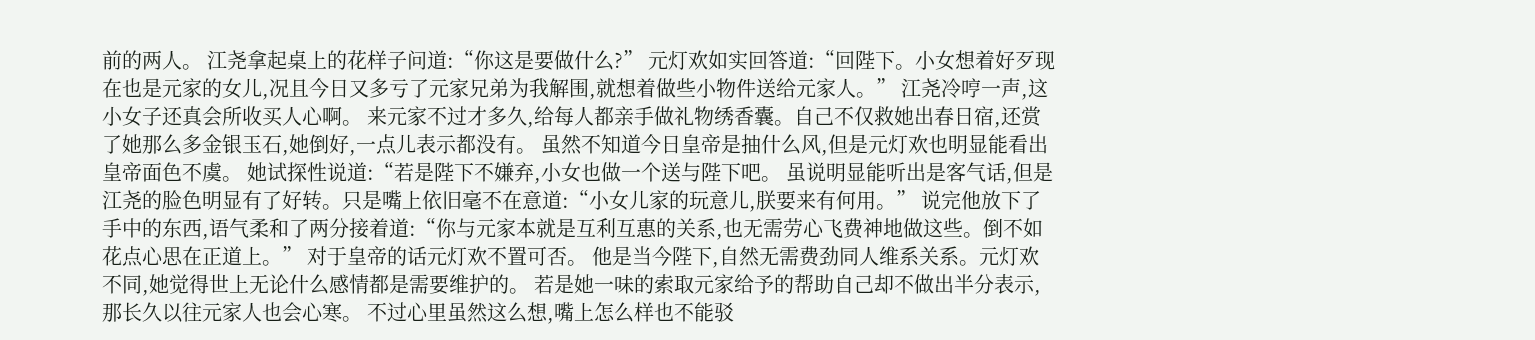前的两人。 江尧拿起桌上的花样子问道:“你这是要做什么?” 元灯欢如实回答道:“回陛下。小女想着好歹现在也是元家的女儿,况且今日又多亏了元家兄弟为我解围,就想着做些小物件送给元家人。” 江尧冷哼一声,这小女子还真会所收买人心啊。 来元家不过才多久,给每人都亲手做礼物绣香囊。自己不仅救她出春日宿,还赏了她那么多金银玉石,她倒好,一点儿表示都没有。 虽然不知道今日皇帝是抽什么风,但是元灯欢也明显能看出皇帝面色不虞。 她试探性说道:“若是陛下不嫌弃,小女也做一个送与陛下吧。 虽说明显能听出是客气话,但是江尧的脸色明显有了好转。只是嘴上依旧毫不在意道:“小女儿家的玩意儿,朕要来有何用。” 说完他放下了手中的东西,语气柔和了两分接着道:“你与元家本就是互利互惠的关系,也无需劳心飞费神地做这些。倒不如花点心思在正道上。” 对于皇帝的话元灯欢不置可否。 他是当今陛下,自然无需费劲同人维系关系。元灯欢不同,她觉得世上无论什么感情都是需要维护的。 若是她一味的索取元家给予的帮助自己却不做出半分表示,那长久以往元家人也会心寒。 不过心里虽然这么想,嘴上怎么样也不能驳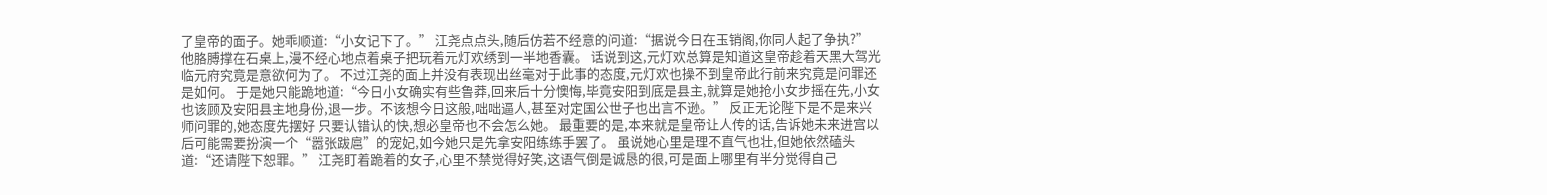了皇帝的面子。她乖顺道:“小女记下了。” 江尧点点头,随后仿若不经意的问道:“据说今日在玉销阁,你同人起了争执?” 他胳膊撑在石桌上,漫不经心地点着桌子把玩着元灯欢绣到一半地香囊。 话说到这,元灯欢总算是知道这皇帝趁着天黑大驾光临元府究竟是意欲何为了。 不过江尧的面上并没有表现出丝毫对于此事的态度,元灯欢也操不到皇帝此行前来究竟是问罪还是如何。 于是她只能跪地道:“今日小女确实有些鲁莽,回来后十分懊悔,毕竟安阳到底是县主,就算是她抢小女步摇在先,小女也该顾及安阳县主地身份,退一步。不该想今日这般,咄咄逼人,甚至对定国公世子也出言不逊。” 反正无论陛下是不是来兴师问罪的,她态度先摆好 只要认错认的快,想必皇帝也不会怎么她。 最重要的是,本来就是皇帝让人传的话,告诉她未来进宫以后可能需要扮演一个“嚣张跋扈”的宠妃,如今她只是先拿安阳练练手罢了。 虽说她心里是理不直气也壮,但她依然磕头道:“还请陛下恕罪。” 江尧盯着跪着的女子,心里不禁觉得好笑,这语气倒是诚恳的很,可是面上哪里有半分觉得自己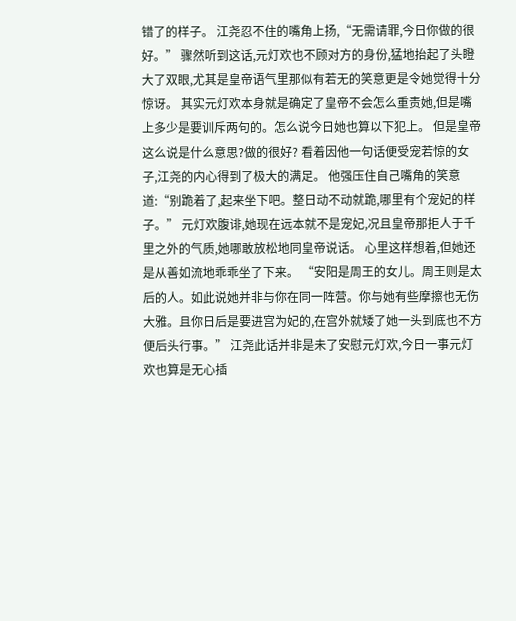错了的样子。 江尧忍不住的嘴角上扬,“无需请罪,今日你做的很好。” 骤然听到这话,元灯欢也不顾对方的身份,猛地抬起了头瞪大了双眼,尤其是皇帝语气里那似有若无的笑意更是令她觉得十分惊讶。 其实元灯欢本身就是确定了皇帝不会怎么重责她,但是嘴上多少是要训斥两句的。怎么说今日她也算以下犯上。 但是皇帝这么说是什么意思?做的很好? 看着因他一句话便受宠若惊的女子,江尧的内心得到了极大的满足。 他强压住自己嘴角的笑意道:“别跪着了,起来坐下吧。整日动不动就跪,哪里有个宠妃的样子。” 元灯欢腹诽,她现在远本就不是宠妃,况且皇帝那拒人于千里之外的气质,她哪敢放松地同皇帝说话。 心里这样想着,但她还是从善如流地乖乖坐了下来。 “安阳是周王的女儿。周王则是太后的人。如此说她并非与你在同一阵营。你与她有些摩擦也无伤大雅。且你日后是要进宫为妃的,在宫外就矮了她一头到底也不方便后头行事。” 江尧此话并非是未了安慰元灯欢,今日一事元灯欢也算是无心插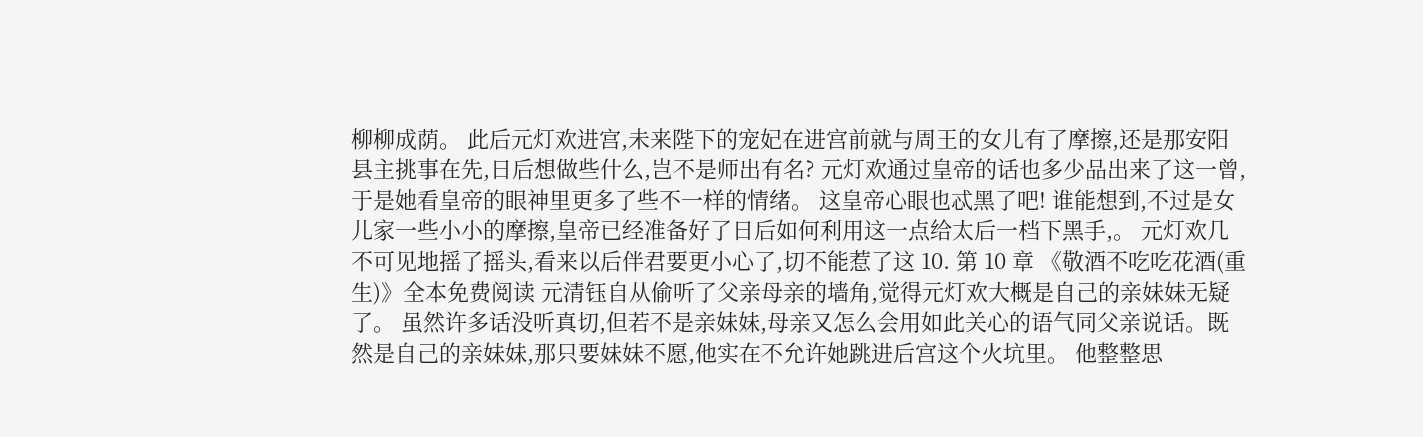柳柳成荫。 此后元灯欢进宫,未来陛下的宠妃在进宫前就与周王的女儿有了摩擦,还是那安阳县主挑事在先,日后想做些什么,岂不是师出有名? 元灯欢通过皇帝的话也多少品出来了这一曾,于是她看皇帝的眼神里更多了些不一样的情绪。 这皇帝心眼也忒黑了吧! 谁能想到,不过是女儿家一些小小的摩擦,皇帝已经准备好了日后如何利用这一点给太后一档下黑手,。 元灯欢几不可见地摇了摇头,看来以后伴君要更小心了,切不能惹了这 10. 第 10 章 《敬酒不吃吃花酒(重生)》全本免费阅读 元清钰自从偷听了父亲母亲的墙角,觉得元灯欢大概是自己的亲妹妹无疑了。 虽然许多话没听真切,但若不是亲妹妹,母亲又怎么会用如此关心的语气同父亲说话。既然是自己的亲妹妹,那只要妹妹不愿,他实在不允许她跳进后宫这个火坑里。 他整整思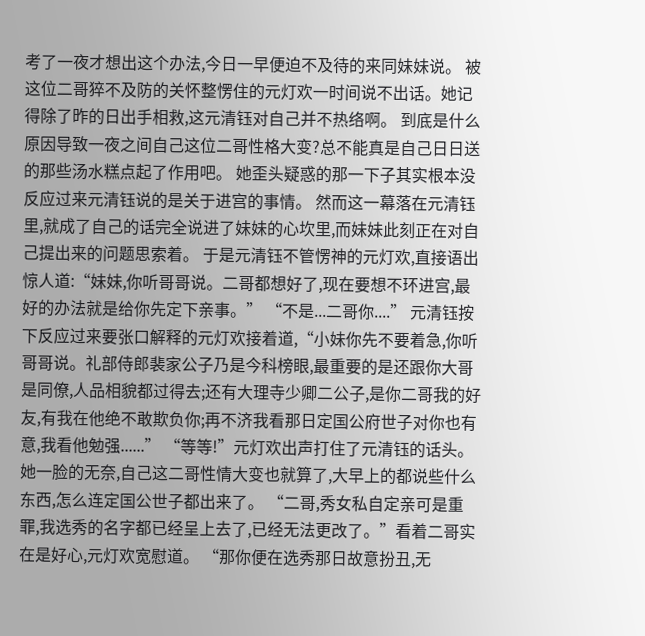考了一夜才想出这个办法,今日一早便迫不及待的来同妹妹说。 被这位二哥猝不及防的关怀整愣住的元灯欢一时间说不出话。她记得除了昨的日出手相救,这元清钰对自己并不热络啊。 到底是什么原因导致一夜之间自己这位二哥性格大变?总不能真是自己日日送的那些汤水糕点起了作用吧。 她歪头疑惑的那一下子其实根本没反应过来元清钰说的是关于进宫的事情。 然而这一幕落在元清钰里,就成了自己的话完全说进了妹妹的心坎里,而妹妹此刻正在对自己提出来的问题思索着。 于是元清钰不管愣神的元灯欢,直接语出惊人道:“妹妹,你听哥哥说。二哥都想好了,现在要想不环进宫,最好的办法就是给你先定下亲事。” “不是...二哥你....” 元清钰按下反应过来要张口解释的元灯欢接着道,“小妹你先不要着急,你听哥哥说。礼部侍郎裴家公子乃是今科榜眼,最重要的是还跟你大哥是同僚,人品相貌都过得去;还有大理寺少卿二公子,是你二哥我的好友,有我在他绝不敢欺负你;再不济我看那日定国公府世子对你也有意,我看他勉强......” “等等!”元灯欢出声打住了元清钰的话头。 她一脸的无奈,自己这二哥性情大变也就算了,大早上的都说些什么东西,怎么连定国公世子都出来了。 “二哥,秀女私自定亲可是重罪,我选秀的名字都已经呈上去了,已经无法更改了。”看着二哥实在是好心,元灯欢宽慰道。 “那你便在选秀那日故意扮丑,无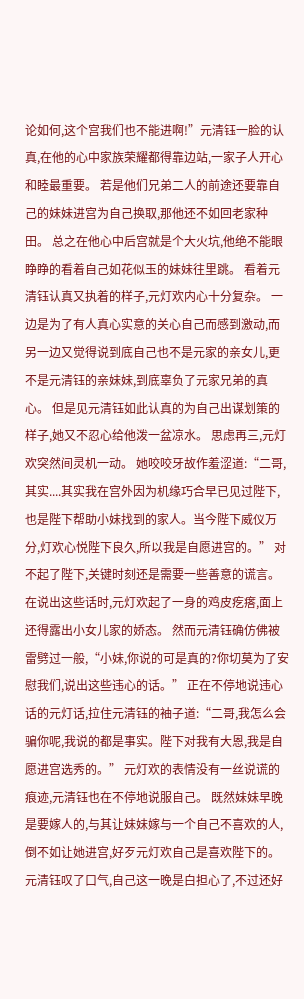论如何,这个宫我们也不能进啊!”元清钰一脸的认真,在他的心中家族荣耀都得靠边站,一家子人开心和睦最重要。 若是他们兄弟二人的前途还要靠自己的妹妹进宫为自己换取,那他还不如回老家种田。 总之在他心中后宫就是个大火坑,他绝不能眼睁睁的看着自己如花似玉的妹妹往里跳。 看着元清钰认真又执着的样子,元灯欢内心十分复杂。 一边是为了有人真心实意的关心自己而感到激动,而另一边又觉得说到底自己也不是元家的亲女儿,更不是元清钰的亲妹妹,到底辜负了元家兄弟的真心。 但是见元清钰如此认真的为自己出谋划策的样子,她又不忍心给他泼一盆凉水。 思虑再三,元灯欢突然间灵机一动。 她咬咬牙故作羞涩道:“二哥,其实....其实我在宫外因为机缘巧合早已见过陛下,也是陛下帮助小妹找到的家人。当今陛下威仪万分,灯欢心悦陛下良久,所以我是自愿进宫的。” 对不起了陛下,关键时刻还是需要一些善意的谎言。 在说出这些话时,元灯欢起了一身的鸡皮疙瘩,面上还得露出小女儿家的娇态。 然而元清钰确仿佛被雷劈过一般,“小妹,你说的可是真的?你切莫为了安慰我们,说出这些违心的话。” 正在不停地说违心话的元灯话,拉住元清钰的袖子道:“二哥,我怎么会骗你呢,我说的都是事实。陛下对我有大恩,我是自愿进宫选秀的。” 元灯欢的表情没有一丝说谎的痕迹,元清钰也在不停地说服自己。 既然妹妹早晚是要嫁人的,与其让妹妹嫁与一个自己不喜欢的人,倒不如让她进宫,好歹元灯欢自己是喜欢陛下的。 元清钰叹了口气,自己这一晚是白担心了,不过还好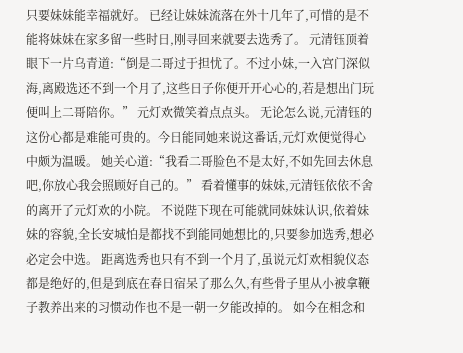只要妹妹能幸福就好。 已经让妹妹流落在外十几年了,可惜的是不能将妹妹在家多留一些时日,刚寻回来就要去选秀了。 元清钰顶着眼下一片乌青道:“倒是二哥过于担忧了。不过小妹,一入宫门深似海,离殿选还不到一个月了,这些日子你便开开心心的,若是想出门玩便叫上二哥陪你。” 元灯欢微笑着点点头。 无论怎么说,元清钰的这份心都是难能可贵的。今日能同她来说这番话,元灯欢便觉得心中颇为温暖。 她关心道:“我看二哥脸色不是太好,不如先回去休息吧,你放心我会照顾好自己的。” 看着懂事的妹妹,元清钰依依不舍的离开了元灯欢的小院。 不说陛下现在可能就同妹妹认识,依着妹妹的容貌,全长安城怕是都找不到能同她想比的,只要参加选秀,想必必定会中选。 距离选秀也只有不到一个月了,虽说元灯欢相貌仪态都是绝好的,但是到底在春日宿呆了那么久,有些骨子里从小被拿鞭子教养出来的习惯动作也不是一朝一夕能改掉的。 如今在相念和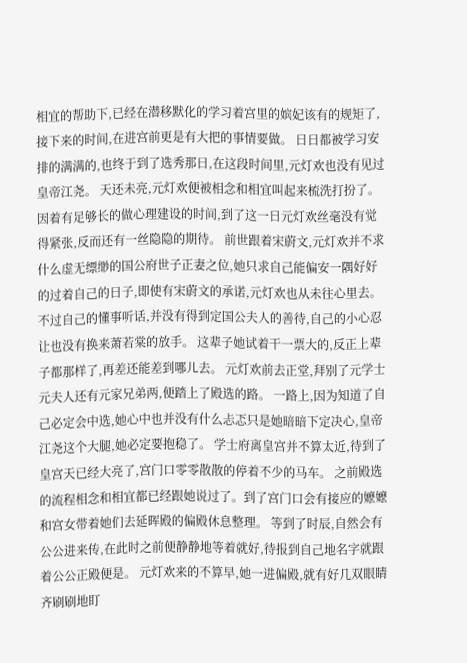相宜的帮助下,已经在潜移默化的学习着宫里的嫔妃该有的规矩了,接下来的时间,在进宫前更是有大把的事情要做。 日日都被学习安排的满满的,也终于到了选秀那日,在这段时间里,元灯欢也没有见过皇帝江尧。 天还未亮,元灯欢便被相念和相宜叫起来梳洗打扮了。 因着有足够长的做心理建设的时间,到了这一日元灯欢丝毫没有觉得紧张,反而还有一丝隐隐的期待。 前世跟着宋蔚文,元灯欢并不求什么虚无缥缈的国公府世子正妻之位,她只求自己能偏安一隅好好的过着自己的日子,即使有宋蔚文的承诺,元灯欢也从未往心里去。 不过自己的懂事听话,并没有得到定国公夫人的善待,自己的小心忍让也没有换来萧若棠的放手。 这辈子她试着干一票大的,反正上辈子都那样了,再差还能差到哪儿去。 元灯欢前去正堂,拜别了元学士元夫人还有元家兄弟两,便踏上了殿选的路。 一路上,因为知道了自己必定会中选,她心中也并没有什么忐忑只是她暗暗下定决心,皇帝江尧这个大腿,她必定要抱稳了。 学士府离皇宫并不算太近,待到了皇宫天已经大亮了,宫门口零零散散的停着不少的马车。 之前殿选的流程相念和相宜都已经跟她说过了。到了宫门口会有接应的嬷嬷和宫女带着她们去延晖殿的偏殿休息整理。 等到了时辰,自然会有公公进来传,在此时之前便静静地等着就好,待报到自己地名字就跟着公公正殿便是。 元灯欢来的不算早,她一进偏殿,就有好几双眼睛齐刷刷地盯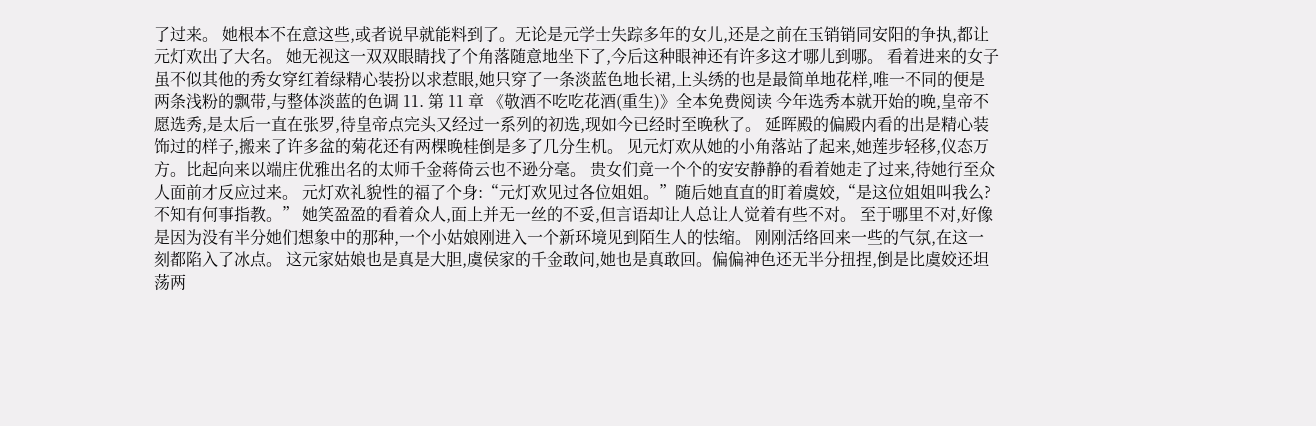了过来。 她根本不在意这些,或者说早就能料到了。无论是元学士失踪多年的女儿,还是之前在玉销销同安阳的争执,都让元灯欢出了大名。 她无视这一双双眼睛找了个角落随意地坐下了,今后这种眼神还有许多这才哪儿到哪。 看着进来的女子虽不似其他的秀女穿红着绿精心装扮以求惹眼,她只穿了一条淡蓝色地长裙,上头绣的也是最简单地花样,唯一不同的便是两条浅粉的飘带,与整体淡蓝的色调 11. 第 11 章 《敬酒不吃吃花酒(重生)》全本免费阅读 今年选秀本就开始的晚,皇帝不愿选秀,是太后一直在张罗,待皇帝点完头又经过一系列的初选,现如今已经时至晚秋了。 延晖殿的偏殿内看的出是精心装饰过的样子,搬来了许多盆的菊花还有两棵晚桂倒是多了几分生机。 见元灯欢从她的小角落站了起来,她莲步轻移,仪态万方。比起向来以端庄优雅出名的太师千金蒋倚云也不逊分毫。 贵女们竟一个个的安安静静的看着她走了过来,待她行至众人面前才反应过来。 元灯欢礼貌性的福了个身:“元灯欢见过各位姐姐。”随后她直直的盯着虞姣,“是这位姐姐叫我么?不知有何事指教。” 她笑盈盈的看着众人,面上并无一丝的不妥,但言语却让人总让人觉着有些不对。 至于哪里不对,好像是因为没有半分她们想象中的那种,一个小姑娘刚进入一个新环境见到陌生人的怯缩。 刚刚活络回来一些的气氛,在这一刻都陷入了冰点。 这元家姑娘也是真是大胆,虞侯家的千金敢问,她也是真敢回。偏偏神色还无半分扭捏,倒是比虞姣还坦荡两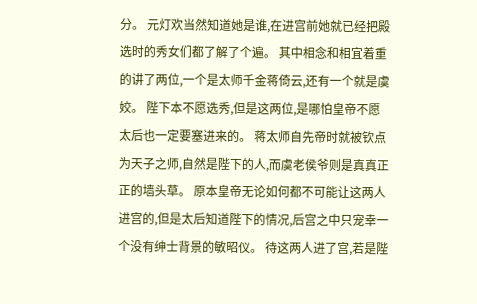分。 元灯欢当然知道她是谁,在进宫前她就已经把殿选时的秀女们都了解了个遍。 其中相念和相宜着重的讲了两位,一个是太师千金蒋倚云,还有一个就是虞姣。 陛下本不愿选秀,但是这两位,是哪怕皇帝不愿太后也一定要塞进来的。 蒋太师自先帝时就被钦点为天子之师,自然是陛下的人,而虞老侯爷则是真真正正的墙头草。 原本皇帝无论如何都不可能让这两人进宫的,但是太后知道陛下的情况,后宫之中只宠幸一个没有绅士背景的敏昭仪。 待这两人进了宫,若是陛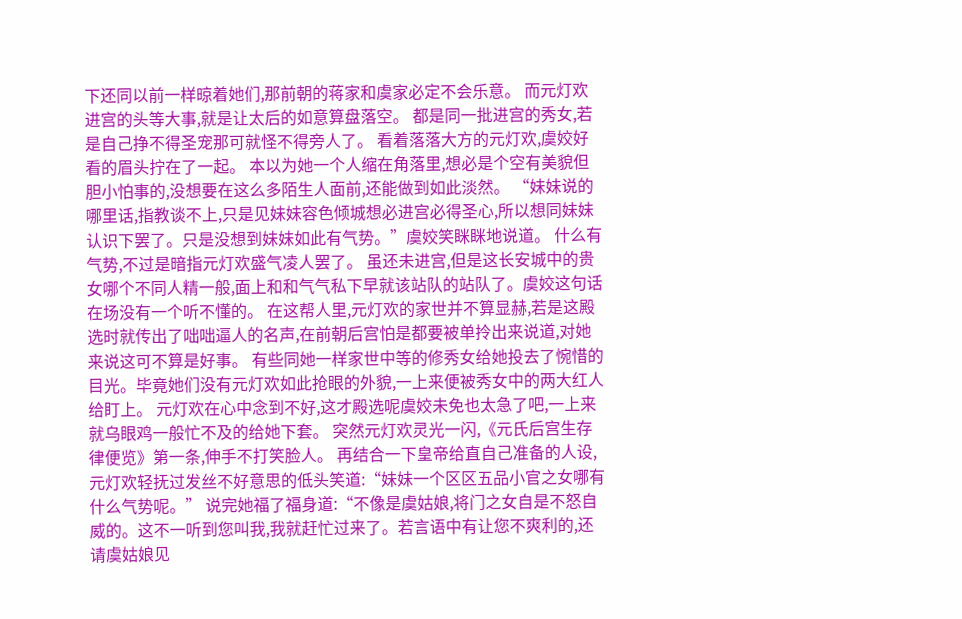下还同以前一样晾着她们,那前朝的蒋家和虞家必定不会乐意。 而元灯欢进宫的头等大事,就是让太后的如意算盘落空。 都是同一批进宫的秀女,若是自己挣不得圣宠那可就怪不得旁人了。 看着落落大方的元灯欢,虞姣好看的眉头拧在了一起。 本以为她一个人缩在角落里,想必是个空有美貌但胆小怕事的,没想要在这么多陌生人面前,还能做到如此淡然。 “妹妹说的哪里话,指教谈不上,只是见妹妹容色倾城想必进宫必得圣心,所以想同妹妹认识下罢了。只是没想到妹妹如此有气势。”虞姣笑眯眯地说道。 什么有气势,不过是暗指元灯欢盛气凌人罢了。 虽还未进宫,但是这长安城中的贵女哪个不同人精一般,面上和和气气私下早就该站队的站队了。虞姣这句话在场没有一个听不懂的。 在这帮人里,元灯欢的家世并不算显赫,若是这殿选时就传出了咄咄逼人的名声,在前朝后宫怕是都要被单拎出来说道,对她来说这可不算是好事。 有些同她一样家世中等的修秀女给她投去了惋惜的目光。毕竟她们没有元灯欢如此抢眼的外貌,一上来便被秀女中的两大红人给盯上。 元灯欢在心中念到不好,这才殿选呢虞姣未免也太急了吧,一上来就乌眼鸡一般忙不及的给她下套。 突然元灯欢灵光一闪,《元氏后宫生存律便览》第一条,伸手不打笑脸人。 再结合一下皇帝给直自己准备的人设,元灯欢轻抚过发丝不好意思的低头笑道:“妹妹一个区区五品小官之女哪有什么气势呢。” 说完她福了福身道:“不像是虞姑娘,将门之女自是不怒自威的。这不一听到您叫我,我就赶忙过来了。若言语中有让您不爽利的,还请虞姑娘见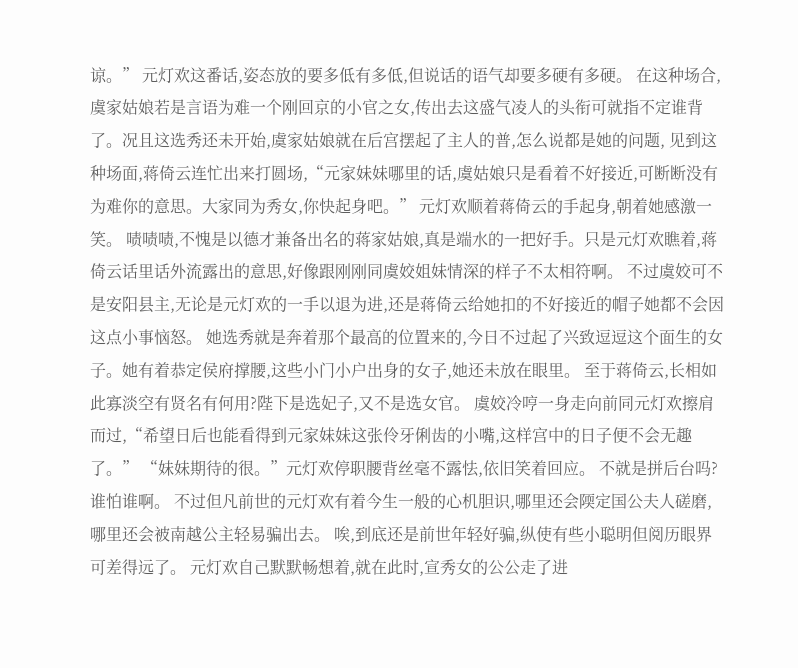谅。” 元灯欢这番话,姿态放的要多低有多低,但说话的语气却要多硬有多硬。 在这种场合,虞家姑娘若是言语为难一个刚回京的小官之女,传出去这盛气凌人的头衔可就指不定谁背了。况且这选秀还未开始,虞家姑娘就在后宫摆起了主人的普,怎么说都是她的问题, 见到这种场面,蒋倚云连忙出来打圆场,“元家妹妹哪里的话,虞姑娘只是看着不好接近,可断断没有为难你的意思。大家同为秀女,你快起身吧。” 元灯欢顺着蒋倚云的手起身,朝着她感激一笑。 啧啧啧,不愧是以德才兼备出名的蒋家姑娘,真是端水的一把好手。只是元灯欢瞧着,蒋倚云话里话外流露出的意思,好像跟刚刚同虞姣姐妹情深的样子不太相符啊。 不过虞姣可不是安阳县主,无论是元灯欢的一手以退为进,还是蒋倚云给她扣的不好接近的帽子她都不会因这点小事恼怒。 她选秀就是奔着那个最高的位置来的,今日不过起了兴致逗逗这个面生的女子。她有着恭定侯府撑腰,这些小门小户出身的女子,她还未放在眼里。 至于蒋倚云,长相如此寡淡空有贤名有何用?陛下是选妃子,又不是选女官。 虞姣冷哼一身走向前同元灯欢擦肩而过,“希望日后也能看得到元家妹妹这张伶牙俐齿的小嘴,这样宫中的日子便不会无趣了。” “妹妹期待的很。”元灯欢停职腰背丝毫不露怯,依旧笑着回应。 不就是拼后台吗?谁怕谁啊。 不过但凡前世的元灯欢有着今生一般的心机胆识,哪里还会陾定国公夫人磋磨,哪里还会被南越公主轻易骗出去。 唉,到底还是前世年轻好骗,纵使有些小聪明但阅历眼界可差得远了。 元灯欢自己默默畅想着,就在此时,宣秀女的公公走了进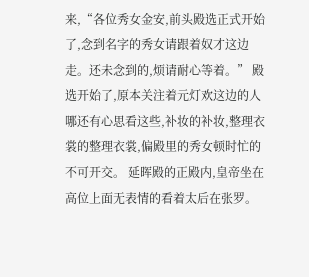来,“各位秀女金安,前头殿选正式开始了,念到名字的秀女请跟着奴才这边走。还未念到的,烦请耐心等着。” 殿选开始了,原本关注着元灯欢这边的人哪还有心思看这些,补妆的补妆,整理衣裳的整理衣裳,偏殿里的秀女顿时忙的不可开交。 延晖殿的正殿内,皇帝坐在高位上面无表情的看着太后在张罗。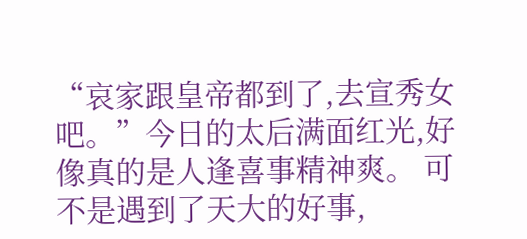“哀家跟皇帝都到了,去宣秀女吧。”今日的太后满面红光,好像真的是人逢喜事精神爽。 可不是遇到了天大的好事,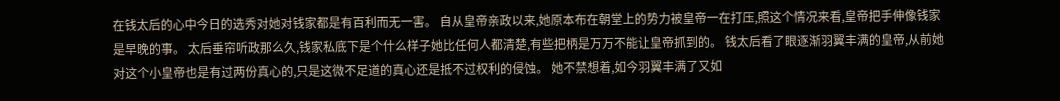在钱太后的心中今日的选秀对她对钱家都是有百利而无一害。 自从皇帝亲政以来,她原本布在朝堂上的势力被皇帝一在打压,照这个情况来看,皇帝把手伸像钱家是早晚的事。 太后垂帘听政那么久,钱家私底下是个什么样子她比任何人都清楚,有些把柄是万万不能让皇帝抓到的。 钱太后看了眼逐渐羽翼丰满的皇帝,从前她对这个小皇帝也是有过两份真心的,只是这微不足道的真心还是抵不过权利的侵蚀。 她不禁想着,如今羽翼丰满了又如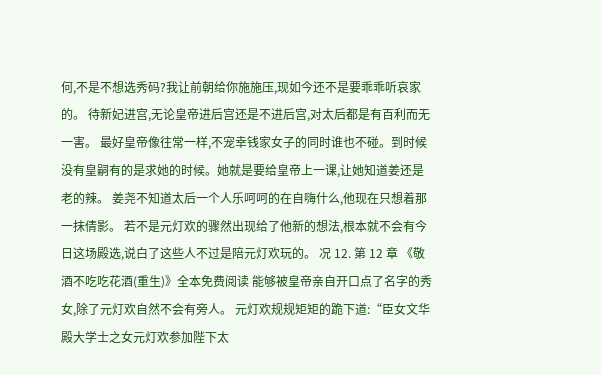何,不是不想选秀码?我让前朝给你施施压,现如今还不是要乖乖听哀家的。 待新妃进宫,无论皇帝进后宫还是不进后宫,对太后都是有百利而无一害。 最好皇帝像往常一样,不宠幸钱家女子的同时谁也不碰。到时候没有皇嗣有的是求她的时候。她就是要给皇帝上一课,让她知道姜还是老的辣。 姜尧不知道太后一个人乐呵呵的在自嗨什么,他现在只想着那一抹倩影。 若不是元灯欢的骤然出现给了他新的想法,根本就不会有今日这场殿选,说白了这些人不过是陪元灯欢玩的。 况 12. 第 12 章 《敬酒不吃吃花酒(重生)》全本免费阅读 能够被皇帝亲自开口点了名字的秀女,除了元灯欢自然不会有旁人。 元灯欢规规矩矩的跪下道:“臣女文华殿大学士之女元灯欢参加陛下太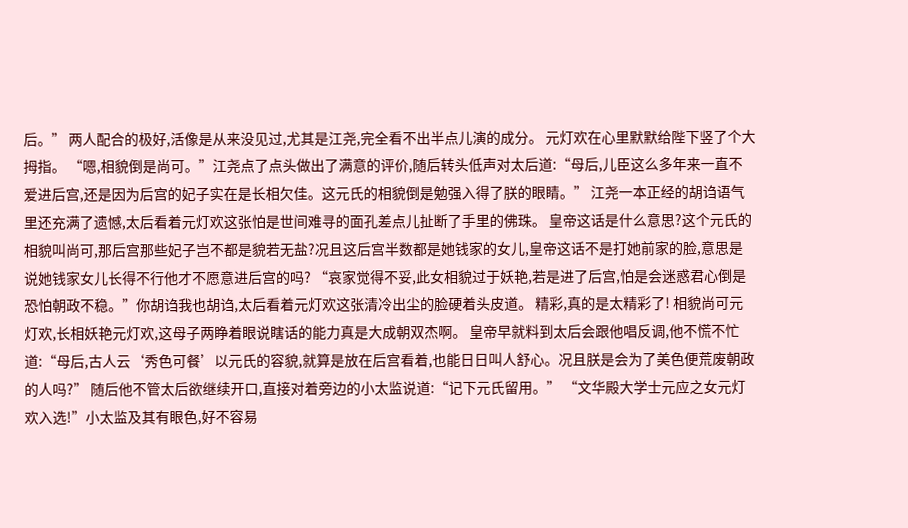后。” 两人配合的极好,活像是从来没见过,尤其是江尧,完全看不出半点儿演的成分。 元灯欢在心里默默给陛下竖了个大拇指。 “嗯,相貌倒是尚可。”江尧点了点头做出了满意的评价,随后转头低声对太后道:“母后,儿臣这么多年来一直不爱进后宫,还是因为后宫的妃子实在是长相欠佳。这元氏的相貌倒是勉强入得了朕的眼睛。” 江尧一本正经的胡诌语气里还充满了遗憾,太后看着元灯欢这张怕是世间难寻的面孔差点儿扯断了手里的佛珠。 皇帝这话是什么意思?这个元氏的相貌叫尚可,那后宫那些妃子岂不都是貌若无盐?况且这后宫半数都是她钱家的女儿,皇帝这话不是打她前家的脸,意思是说她钱家女儿长得不行他才不愿意进后宫的吗? “哀家觉得不妥,此女相貌过于妖艳,若是进了后宫,怕是会迷惑君心倒是恐怕朝政不稳。”你胡诌我也胡诌,太后看着元灯欢这张清冷出尘的脸硬着头皮道。 精彩,真的是太精彩了! 相貌尚可元灯欢,长相妖艳元灯欢,这母子两睁着眼说瞎话的能力真是大成朝双杰啊。 皇帝早就料到太后会跟他唱反调,他不慌不忙道:“母后,古人云‘秀色可餐’以元氏的容貌,就算是放在后宫看着,也能日日叫人舒心。况且朕是会为了美色便荒废朝政的人吗?” 随后他不管太后欲继续开口,直接对着旁边的小太监说道:“记下元氏留用。” “文华殿大学士元应之女元灯欢入选!”小太监及其有眼色,好不容易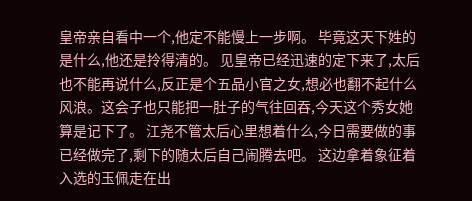皇帝亲自看中一个,他定不能慢上一步啊。 毕竟这天下姓的是什么,他还是拎得清的。 见皇帝已经迅速的定下来了,太后也不能再说什么,反正是个五品小官之女,想必也翻不起什么风浪。这会子也只能把一肚子的气往回吞,今天这个秀女她算是记下了。 江尧不管太后心里想着什么,今日需要做的事已经做完了,剩下的随太后自己闹腾去吧。 这边拿着象征着入选的玉佩走在出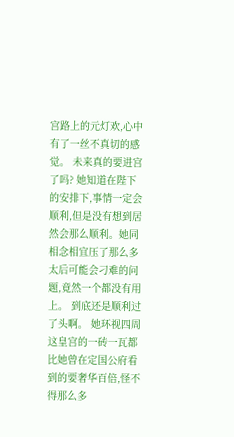宫路上的元灯欢,心中有了一丝不真切的感觉。 未来真的要进宫了吗? 她知道在陛下的安排下,事情一定会顺利,但是没有想到居然会那么顺利。她同相念相宜压了那么多太后可能会刁难的问题,竟然一个都没有用上。 到底还是顺利过了头啊。 她环视四周这皇宫的一砖一瓦都比她曾在定国公府看到的要奢华百倍,怪不得那么多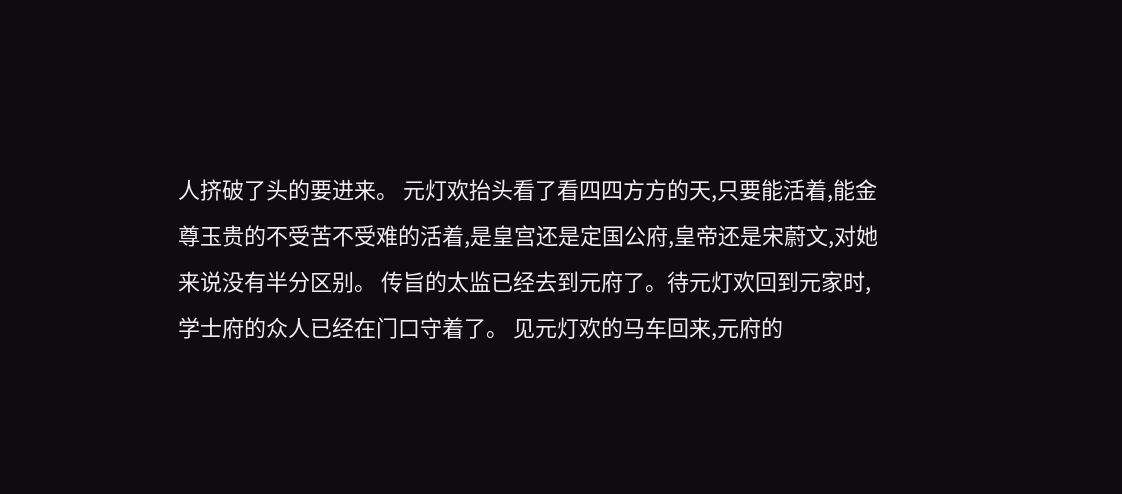人挤破了头的要进来。 元灯欢抬头看了看四四方方的天,只要能活着,能金尊玉贵的不受苦不受难的活着,是皇宫还是定国公府,皇帝还是宋蔚文,对她来说没有半分区别。 传旨的太监已经去到元府了。待元灯欢回到元家时,学士府的众人已经在门口守着了。 见元灯欢的马车回来,元府的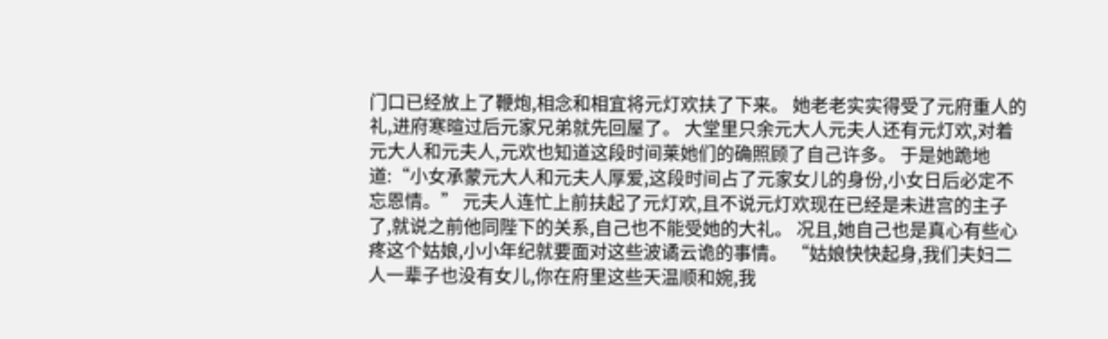门口已经放上了鞭炮,相念和相宜将元灯欢扶了下来。 她老老实实得受了元府重人的礼,进府寒暄过后元家兄弟就先回屋了。 大堂里只余元大人元夫人还有元灯欢,对着元大人和元夫人,元欢也知道这段时间莱她们的确照顾了自己许多。 于是她跪地道:“小女承蒙元大人和元夫人厚爱,这段时间占了元家女儿的身份,小女日后必定不忘恩情。” 元夫人连忙上前扶起了元灯欢,且不说元灯欢现在已经是未进宫的主子了,就说之前他同陛下的关系,自己也不能受她的大礼。 况且,她自己也是真心有些心疼这个姑娘,小小年纪就要面对这些波谲云诡的事情。 “姑娘快快起身,我们夫妇二人一辈子也没有女儿,你在府里这些天温顺和婉,我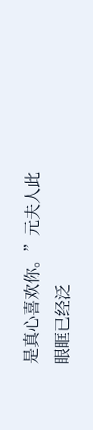是真心喜欢你。”元夫人此眼眶已经泛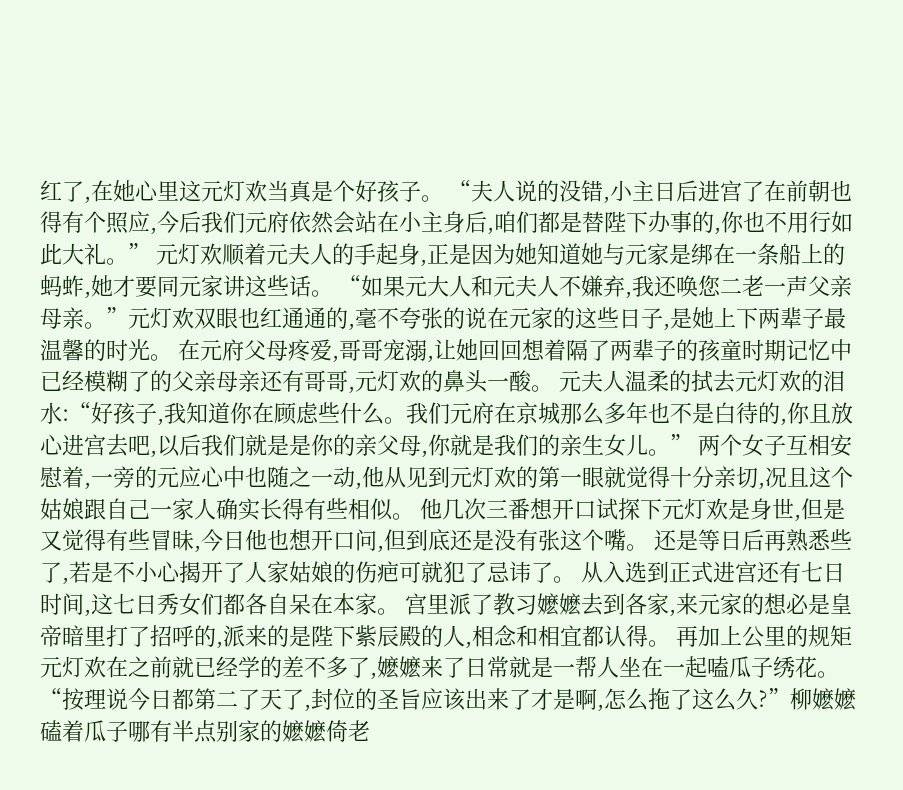红了,在她心里这元灯欢当真是个好孩子。 “夫人说的没错,小主日后进宫了在前朝也得有个照应,今后我们元府依然会站在小主身后,咱们都是替陛下办事的,你也不用行如此大礼。” 元灯欢顺着元夫人的手起身,正是因为她知道她与元家是绑在一条船上的蚂蚱,她才要同元家讲这些话。 “如果元大人和元夫人不嫌弃,我还唤您二老一声父亲母亲。”元灯欢双眼也红通通的,毫不夸张的说在元家的这些日子,是她上下两辈子最温馨的时光。 在元府父母疼爱,哥哥宠溺,让她回回想着隔了两辈子的孩童时期记忆中已经模糊了的父亲母亲还有哥哥,元灯欢的鼻头一酸。 元夫人温柔的拭去元灯欢的泪水:“好孩子,我知道你在顾虑些什么。我们元府在京城那么多年也不是白待的,你且放心进宫去吧,以后我们就是是你的亲父母,你就是我们的亲生女儿。” 两个女子互相安慰着,一旁的元应心中也随之一动,他从见到元灯欢的第一眼就觉得十分亲切,况且这个姑娘跟自己一家人确实长得有些相似。 他几次三番想开口试探下元灯欢是身世,但是又觉得有些冒昧,今日他也想开口问,但到底还是没有张这个嘴。 还是等日后再熟悉些了,若是不小心揭开了人家姑娘的伤疤可就犯了忌讳了。 从入选到正式进宫还有七日时间,这七日秀女们都各自呆在本家。 宫里派了教习嬷嬷去到各家,来元家的想必是皇帝暗里打了招呼的,派来的是陛下紫辰殿的人,相念和相宜都认得。 再加上公里的规矩元灯欢在之前就已经学的差不多了,嬷嬷来了日常就是一帮人坐在一起嗑瓜子绣花。 “按理说今日都第二了天了,封位的圣旨应该出来了才是啊,怎么拖了这么久?”柳嬷嬷磕着瓜子哪有半点别家的嬷嬷倚老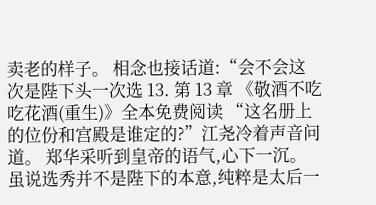卖老的样子。 相念也接话道:“会不会这次是陛下头一次选 13. 第 13 章 《敬酒不吃吃花酒(重生)》全本免费阅读 “这名册上的位份和宫殿是谁定的?”江尧冷着声音问道。 郑华采听到皇帝的语气,心下一沉。 虽说选秀并不是陛下的本意,纯粹是太后一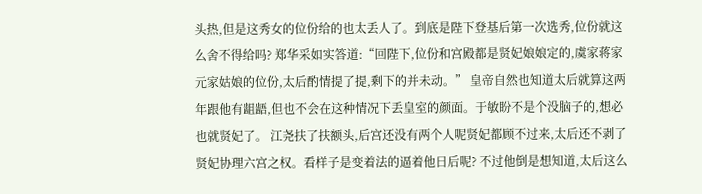头热,但是这秀女的位份给的也太丢人了。到底是陛下登基后第一次选秀,位份就这么舍不得给吗? 郑华采如实答道:“回陛下,位份和宫殿都是贤妃娘娘定的,虞家蒋家元家姑娘的位份,太后酌情提了提,剩下的并未动。” 皇帝自然也知道太后就算这两年跟他有龃龉,但也不会在这种情况下丢皇室的颜面。于敏盼不是个没脑子的,想必也就贤妃了。 江尧扶了扶额头,后宫还没有两个人呢贤妃都顾不过来,太后还不剥了贤妃协理六宫之权。看样子是变着法的逼着他日后呢? 不过他倒是想知道,太后这么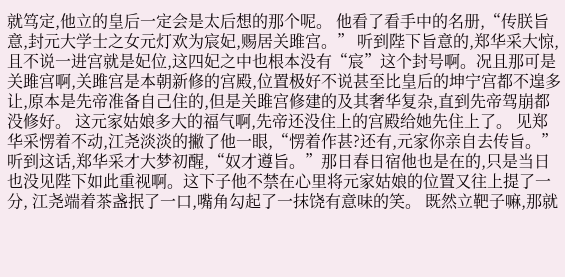就笃定,他立的皇后一定会是太后想的那个呢。 他看了看手中的名册,“传朕旨意,封元大学士之女元灯欢为宸妃,赐居关雎宫。” 听到陛下旨意的,郑华采大惊,且不说一进宫就是妃位,这四妃之中也根本没有“宸”这个封号啊。况且那可是关雎宫啊,关雎宫是本朝新修的宫殿,位置极好不说甚至比皇后的坤宁宫都不遑多让,原本是先帝准备自己住的,但是关雎宫修建的及其奢华复杂,直到先帝驾崩都没修好。 这元家姑娘多大的福气啊,先帝还没住上的宫殿给她先住上了。 见郑华采愣着不动,江尧淡淡的撇了他一眼,“愣着作甚?还有,元家你亲自去传旨。” 听到这话,郑华采才大梦初醒,“奴才遵旨。”那日春日宿他也是在的,只是当日也没见陛下如此重视啊。这下子他不禁在心里将元家姑娘的位置又往上提了一分, 江尧端着茶盏抿了一口,嘴角勾起了一抹饶有意味的笑。 既然立靶子嘛,那就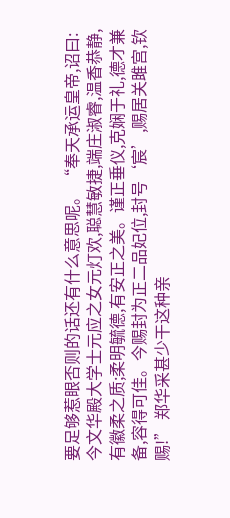要足够惹眼否则的话还有什么意思呢。 “奉天承运皇帝,诏曰:今文华殿大学士元应之女元灯欢,聪慧敏捷,端庄淑睿,温香恭静,有徽柔之质;柔明毓德,有安正之美。谨正垂仪,克娴于礼,德才兼备,容得可佳。今赐封为正二品妃位,封号‘宸’,赐居关雎宫,钦赐!” 郑华采甚少干这种亲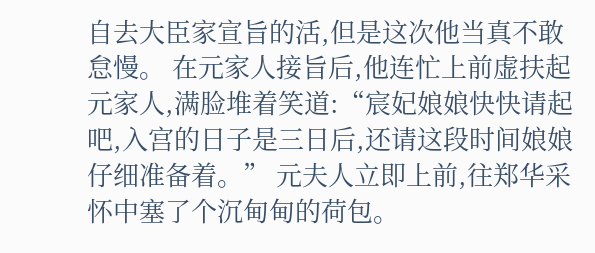自去大臣家宣旨的活,但是这次他当真不敢怠慢。 在元家人接旨后,他连忙上前虚扶起元家人,满脸堆着笑道:“宸妃娘娘快快请起吧,入宫的日子是三日后,还请这段时间娘娘仔细准备着。” 元夫人立即上前,往郑华采怀中塞了个沉甸甸的荷包。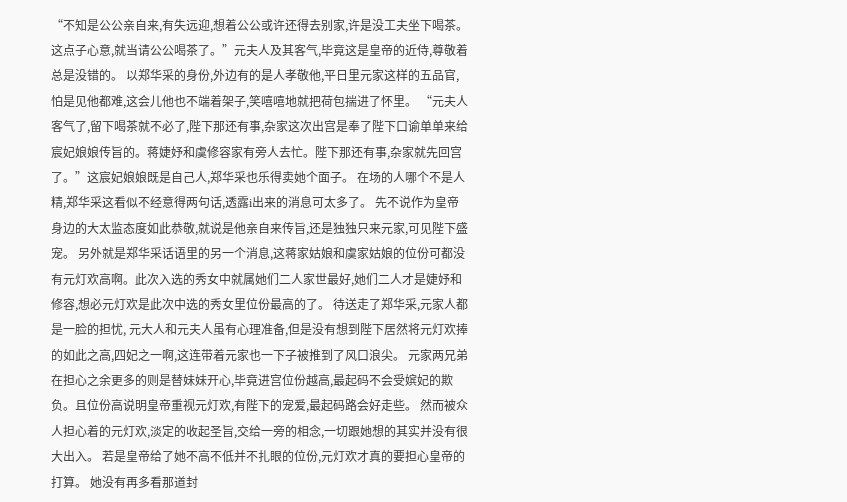“不知是公公亲自来,有失远迎,想着公公或许还得去别家,许是没工夫坐下喝茶。这点子心意,就当请公公喝茶了。”元夫人及其客气,毕竟这是皇帝的近侍,尊敬着总是没错的。 以郑华采的身份,外边有的是人孝敬他,平日里元家这样的五品官,怕是见他都难,这会儿他也不端着架子,笑嘻嘻地就把荷包揣进了怀里。 “元夫人客气了,留下喝茶就不必了,陛下那还有事,杂家这次出宫是奉了陛下口谕单单来给宸妃娘娘传旨的。蒋婕妤和虞修容家有旁人去忙。陛下那还有事,杂家就先回宫了。”这宸妃娘娘既是自己人,郑华采也乐得卖她个面子。 在场的人哪个不是人精,郑华采这看似不经意得两句话,透露i出来的消息可太多了。 先不说作为皇帝身边的大太监态度如此恭敬,就说是他亲自来传旨,还是独独只来元家,可见陛下盛宠。 另外就是郑华采话语里的另一个消息,这蒋家姑娘和虞家姑娘的位份可都没有元灯欢高啊。此次入选的秀女中就属她们二人家世最好,她们二人才是婕妤和修容,想必元灯欢是此次中选的秀女里位份最高的了。 待送走了郑华采,元家人都是一脸的担忧, 元大人和元夫人虽有心理准备,但是没有想到陛下居然将元灯欢捧的如此之高,四妃之一啊,这连带着元家也一下子被推到了风口浪尖。 元家两兄弟在担心之余更多的则是替妹妹开心,毕竟进宫位份越高,最起码不会受嫔妃的欺负。且位份高说明皇帝重视元灯欢,有陛下的宠爱,最起码路会好走些。 然而被众人担心着的元灯欢,淡定的收起圣旨,交给一旁的相念,一切跟她想的其实并没有很大出入。 若是皇帝给了她不高不低并不扎眼的位份,元灯欢才真的要担心皇帝的打算。 她没有再多看那道封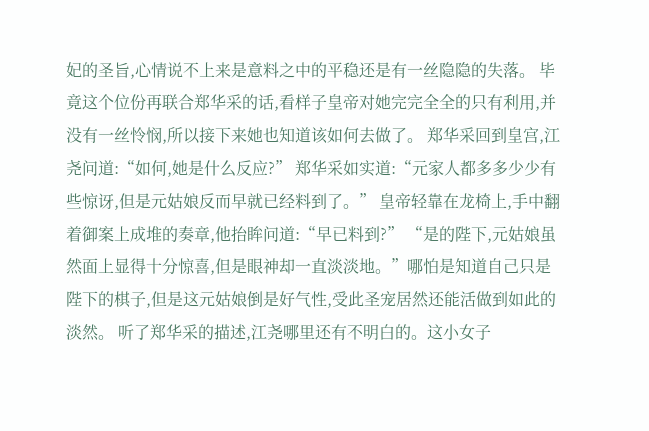妃的圣旨,心情说不上来是意料之中的平稳还是有一丝隐隐的失落。 毕竟这个位份再联合郑华采的话,看样子皇帝对她完完全全的只有利用,并没有一丝怜悯,所以接下来她也知道该如何去做了。 郑华采回到皇宫,江尧问道:“如何,她是什么反应?” 郑华采如实道:“元家人都多多少少有些惊讶,但是元姑娘反而早就已经料到了。” 皇帝轻靠在龙椅上,手中翻着御案上成堆的奏章,他抬眸问道:“早已料到?” “是的陛下,元姑娘虽然面上显得十分惊喜,但是眼神却一直淡淡地。”哪怕是知道自己只是陛下的棋子,但是这元姑娘倒是好气性,受此圣宠居然还能活做到如此的淡然。 听了郑华采的描述,江尧哪里还有不明白的。这小女子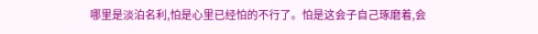哪里是淡泊名利,怕是心里已经怕的不行了。怕是这会子自己琢磨着,会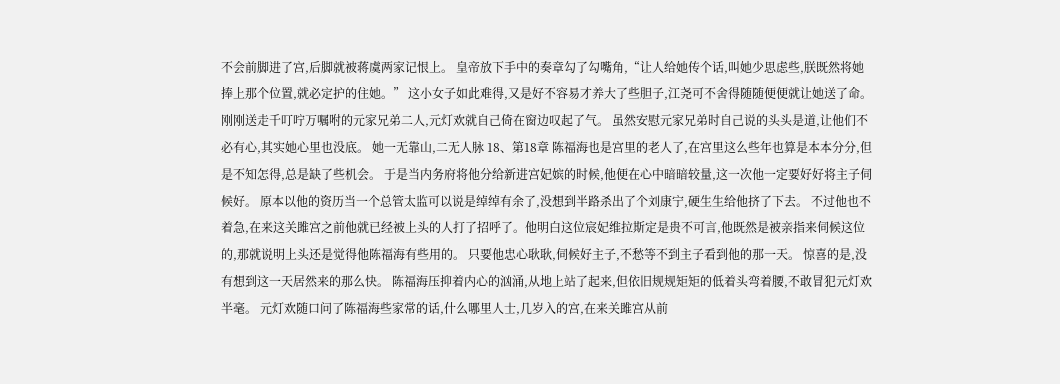不会前脚进了宫,后脚就被蒋虞两家记恨上。 皇帝放下手中的奏章勾了勾嘴角,“让人给她传个话,叫她少思虑些,朕既然将她捧上那个位置,就必定护的住她。” 这小女子如此难得,又是好不容易才养大了些胆子,江尧可不舍得随随便便就让她送了命。 刚刚送走千叮咛万嘱咐的元家兄弟二人,元灯欢就自己倚在窗边叹起了气。 虽然安慰元家兄弟时自己说的头头是道,让他们不必有心,其实她心里也没底。 她一无靠山,二无人脉 18、第18章 陈福海也是宫里的老人了,在宫里这么些年也算是本本分分,但是不知怎得,总是缺了些机会。 于是当内务府将他分给新进宫妃嫔的时候,他便在心中暗暗较量,这一次他一定要好好将主子伺候好。 原本以他的资历当一个总管太监可以说是绰绰有余了,没想到半路杀出了个刘康宁,硬生生给他挤了下去。 不过他也不着急,在来这关雎宫之前他就已经被上头的人打了招呼了。他明白这位宸妃维拉斯定是贵不可言,他既然是被亲指来伺候这位的,那就说明上头还是觉得他陈福海有些用的。 只要他忠心耿耿,伺候好主子,不愁等不到主子看到他的那一天。 惊喜的是,没有想到这一天居然来的那么快。 陈福海压抑着内心的汹涌,从地上站了起来,但依旧规规矩矩的低着头弯着腰,不敢冒犯元灯欢半毫。 元灯欢随口问了陈福海些家常的话,什么哪里人士,几岁入的宫,在来关雎宫从前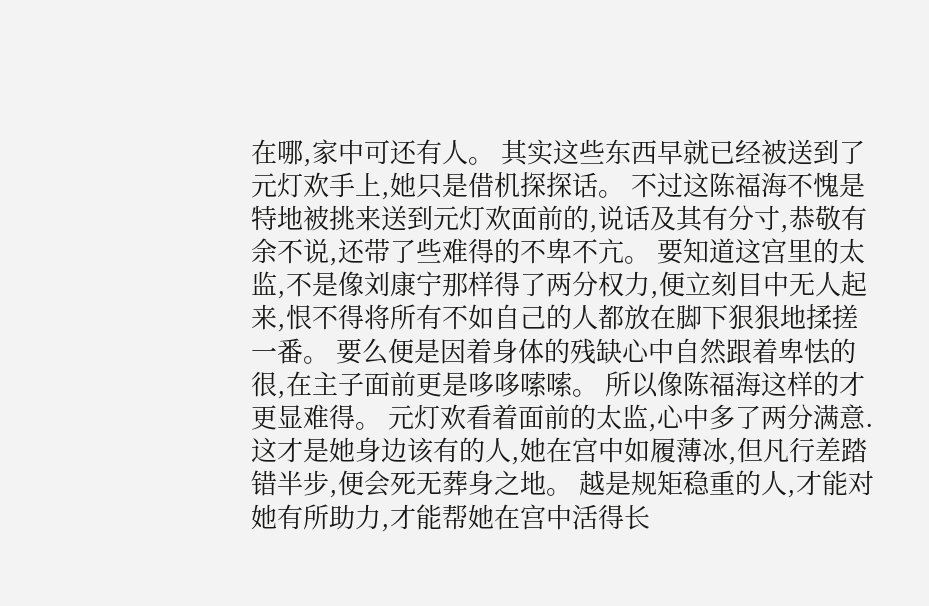在哪,家中可还有人。 其实这些东西早就已经被送到了元灯欢手上,她只是借机探探话。 不过这陈福海不愧是特地被挑来送到元灯欢面前的,说话及其有分寸,恭敬有余不说,还带了些难得的不卑不亢。 要知道这宫里的太监,不是像刘康宁那样得了两分权力,便立刻目中无人起来,恨不得将所有不如自己的人都放在脚下狠狠地揉搓一番。 要么便是因着身体的残缺心中自然跟着卑怯的很,在主子面前更是哆哆嗦嗦。 所以像陈福海这样的才更显难得。 元灯欢看着面前的太监,心中多了两分满意. 这才是她身边该有的人,她在宫中如履薄冰,但凡行差踏错半步,便会死无葬身之地。 越是规矩稳重的人,才能对她有所助力,才能帮她在宫中活得长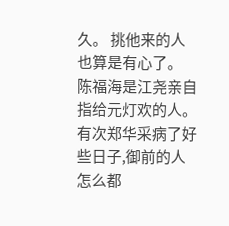久。 挑他来的人也算是有心了。 陈福海是江尧亲自指给元灯欢的人。 有次郑华采病了好些日子,御前的人怎么都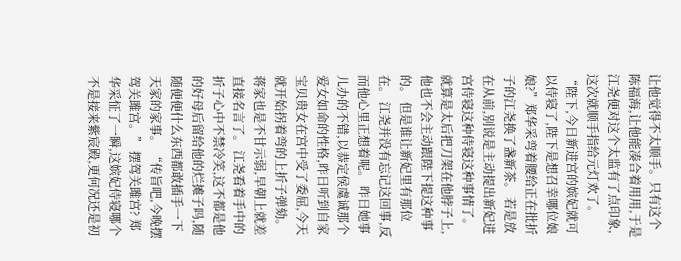让他觉得不太顺手。只有这个陈福海,让他能凑合着用用,于是江尧便对这个太监有了点印象,这次就顺手指给元灯欢了。 “陛下,今日新进宫的嫔妃就可以侍寝了,陛下是想召幸哪位娘娘?”郑华采弯着腰给正在批折子的江尧换了盏新茶。 若是放在从前,别说是主动提出新妃进宫侍寝这种侍寝这种事情了。就算是太后把刀架在他脖子上,他也不会主动跟陛下提这种事的。 但是谁让新妃里有那位在。 江尧并没有忘记这回事,反而他心里正想着呢。 昨日她事儿办的不错,以恭定侯虞诚那个爱女如命的性格,昨日听到自家宝贝贵女在宫中受了委屈,今天就开始拐着弯的上折子弹劾。 蒋家也是不甘示弱,早朝上就差直接名言了。 江尧看着手中的折子心中不禁冷笑,这不都是他的好母后留给他的烂摊子吗,随随便便什么东西都敢插手一下天家的家事。 “传旨吧,今晚摆驾关雎宫。” 摆驾关雎宫? 郑华采怔了一瞬,这嫔妃侍寝哪个不是接来紫宸殿,更何况还是初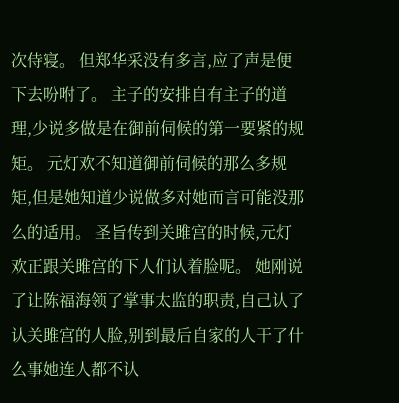次侍寝。 但郑华采没有多言,应了声是便下去吩咐了。 主子的安排自有主子的道理,少说多做是在御前伺候的第一要紧的规矩。 元灯欢不知道御前伺候的那么多规矩,但是她知道少说做多对她而言可能没那么的适用。 圣旨传到关雎宫的时候,元灯欢正跟关雎宫的下人们认着脸呢。 她刚说了让陈福海领了掌事太监的职责,自己认了认关雎宫的人脸,别到最后自家的人干了什么事她连人都不认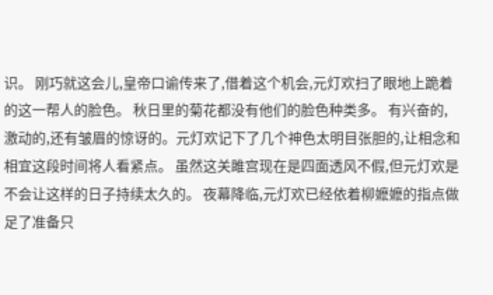识。 刚巧就这会儿,皇帝口谕传来了,借着这个机会,元灯欢扫了眼地上跪着的这一帮人的脸色。 秋日里的菊花都没有他们的脸色种类多。 有兴奋的,激动的,还有皱眉的惊讶的。元灯欢记下了几个神色太明目张胆的,让相念和相宜这段时间将人看紧点。 虽然这关雎宫现在是四面透风不假,但元灯欢是不会让这样的日子持续太久的。 夜幕降临,元灯欢已经依着柳嬷嬷的指点做足了准备只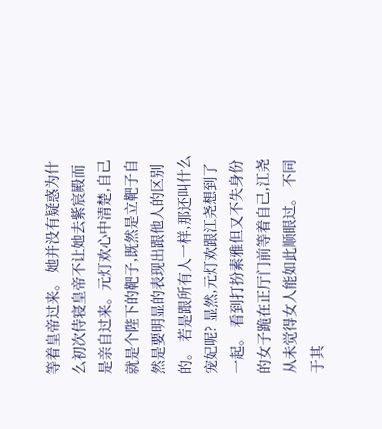等着皇帝过来。 她并没有疑惑为什么初次侍寝皇帝不让她去紫宸殿而是亲自过来。元灯欢心中清楚,自己就是个陛下的靶子,既然是立靶子自然是要明显的表现出跟他人的区别的。 若是跟所有人一样,那还叫什么宠妃呢? 显然,元灯欢跟江尧想到了一起。 看到打扮素雅但又不失身份的女子跪在正厅门前等着自己,江尧从未觉得女人能如此顺眼过。 不同于其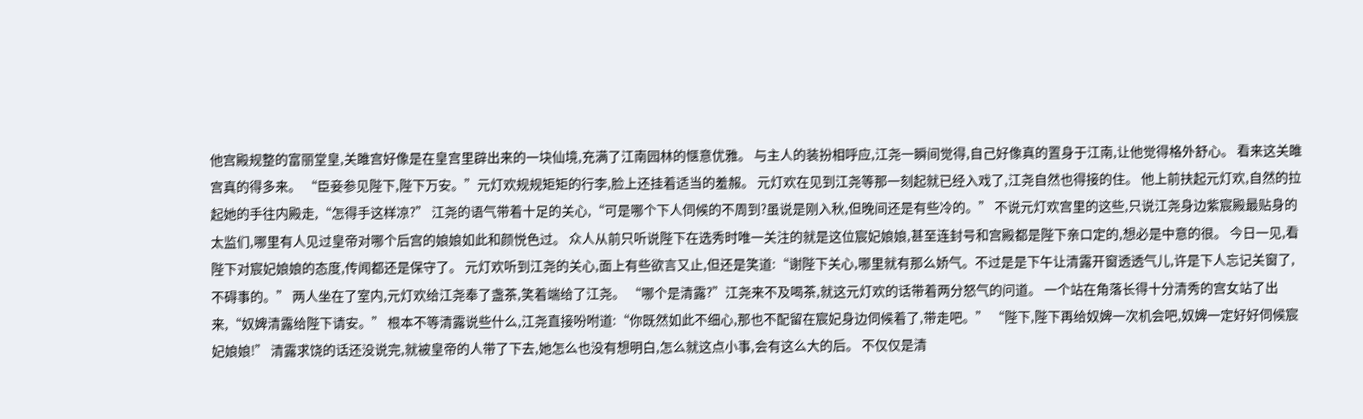他宫殿规整的富丽堂皇,关雎宫好像是在皇宫里辟出来的一块仙境,充满了江南园林的惬意优雅。 与主人的装扮相呼应,江尧一瞬间觉得,自己好像真的置身于江南,让他觉得格外舒心。 看来这关雎宫真的得多来。 “臣妾参见陛下,陛下万安。”元灯欢规规矩矩的行李,脸上还挂着适当的羞赧。 元灯欢在见到江尧等那一刻起就已经入戏了,江尧自然也得接的住。 他上前扶起元灯欢,自然的拉起她的手往内殿走,“怎得手这样凉?” 江尧的语气带着十足的关心,“可是哪个下人伺候的不周到?虽说是刚入秋,但晚间还是有些冷的。” 不说元灯欢宫里的这些,只说江尧身边紫宸殿最贴身的太监们,哪里有人见过皇帝对哪个后宫的娘娘如此和颜悦色过。 众人从前只听说陛下在选秀时唯一关注的就是这位宸妃娘娘,甚至连封号和宫殿都是陛下亲口定的,想必是中意的很。 今日一见,看陛下对宸妃娘娘的态度,传闻都还是保守了。 元灯欢听到江尧的关心,面上有些欲言又止,但还是笑道:“谢陛下关心,哪里就有那么娇气。不过是是下午让清露开窗透透气儿,许是下人忘记关窗了,不碍事的。” 两人坐在了室内,元灯欢给江尧奉了盏茶,笑着端给了江尧。 “哪个是清露?”江尧来不及喝茶,就这元灯欢的话带着两分怒气的问道。 一个站在角落长得十分清秀的宫女站了出来,“奴婢清露给陛下请安。” 根本不等清露说些什么,江尧直接吩咐道:“你既然如此不细心,那也不配留在宸妃身边伺候着了,带走吧。” “陛下,陛下再给奴婢一次机会吧,奴婢一定好好伺候宸妃娘娘!” 清露求饶的话还没说完,就被皇帝的人带了下去,她怎么也没有想明白,怎么就这点小事,会有这么大的后。 不仅仅是清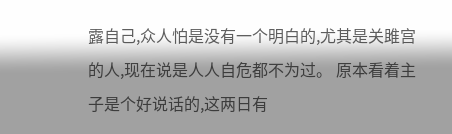露自己,众人怕是没有一个明白的,尤其是关雎宫的人,现在说是人人自危都不为过。 原本看着主子是个好说话的,这两日有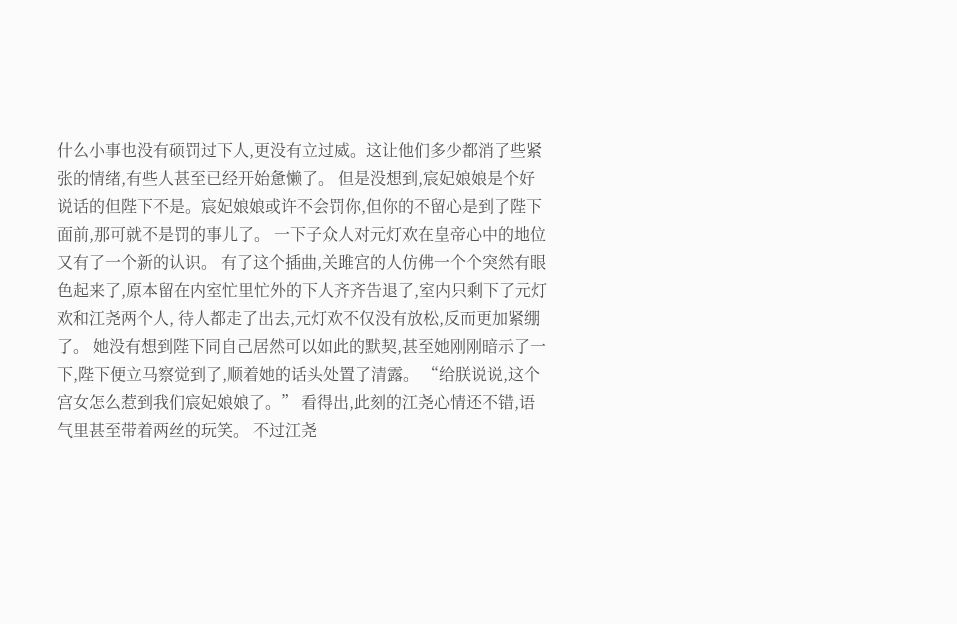什么小事也没有硕罚过下人,更没有立过威。这让他们多少都消了些紧张的情绪,有些人甚至已经开始惫懒了。 但是没想到,宸妃娘娘是个好说话的但陛下不是。宸妃娘娘或许不会罚你,但你的不留心是到了陛下面前,那可就不是罚的事儿了。 一下子众人对元灯欢在皇帝心中的地位又有了一个新的认识。 有了这个插曲,关雎宫的人仿佛一个个突然有眼色起来了,原本留在内室忙里忙外的下人齐齐告退了,室内只剩下了元灯欢和江尧两个人, 待人都走了出去,元灯欢不仅没有放松,反而更加紧绷了。 她没有想到陛下同自己居然可以如此的默契,甚至她刚刚暗示了一下,陛下便立马察觉到了,顺着她的话头处置了清露。 “给朕说说,这个宫女怎么惹到我们宸妃娘娘了。” 看得出,此刻的江尧心情还不错,语气里甚至带着两丝的玩笑。 不过江尧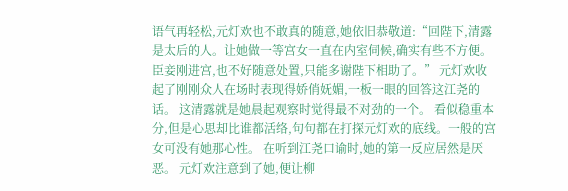语气再轻松,元灯欢也不敢真的随意,她依旧恭敬道:“回陛下,清露是太后的人。让她做一等宫女一直在内室伺候,确实有些不方便。臣妾刚进宫,也不好随意处置,只能多谢陛下相助了。” 元灯欢收起了刚刚众人在场时表现得娇俏妩媚,一板一眼的回答这江尧的话。 这清露就是她晨起观察时觉得最不对劲的一个。 看似稳重本分,但是心思却比谁都活络,句句都在打探元灯欢的底线。一般的宫女可没有她那心性。 在听到江尧口谕时,她的第一反应居然是厌恶。 元灯欢注意到了她,便让柳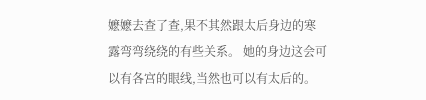嬷嬷去查了查,果不其然跟太后身边的寒露弯弯绕绕的有些关系。 她的身边这会可以有各宫的眼线,当然也可以有太后的。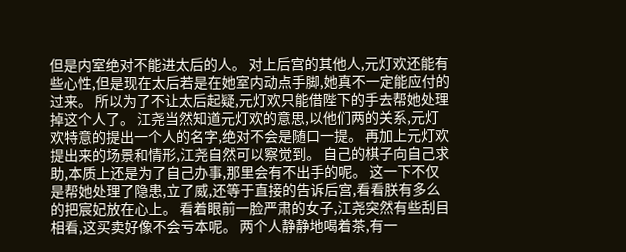但是内室绝对不能进太后的人。 对上后宫的其他人,元灯欢还能有些心性,但是现在太后若是在她室内动点手脚,她真不一定能应付的过来。 所以为了不让太后起疑,元灯欢只能借陛下的手去帮她处理掉这个人了。 江尧当然知道元灯欢的意思,以他们两的关系,元灯欢特意的提出一个人的名字,绝对不会是随口一提。 再加上元灯欢提出来的场景和情形,江尧自然可以察觉到。 自己的棋子向自己求助,本质上还是为了自己办事,那里会有不出手的呢。 这一下不仅是帮她处理了隐患,立了威,还等于直接的告诉后宫,看看朕有多么的把宸妃放在心上。 看着眼前一脸严肃的女子,江尧突然有些刮目相看,这买卖好像不会亏本呢。 两个人静静地喝着茶,有一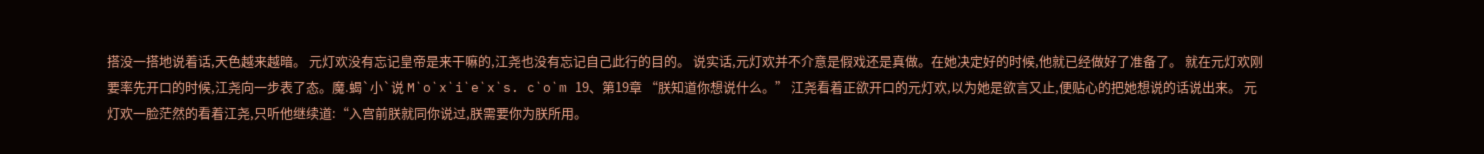搭没一搭地说着话,天色越来越暗。 元灯欢没有忘记皇帝是来干嘛的,江尧也没有忘记自己此行的目的。 说实话,元灯欢并不介意是假戏还是真做。在她决定好的时候,他就已经做好了准备了。 就在元灯欢刚要率先开口的时候,江尧向一步表了态。魔.蝎`小`说 M`o`x`i`e`x`s. c`o`m 19、第19章 “朕知道你想说什么。” 江尧看着正欲开口的元灯欢,以为她是欲言又止,便贴心的把她想说的话说出来。 元灯欢一脸茫然的看着江尧,只听他继续道:“入宫前朕就同你说过,朕需要你为朕所用。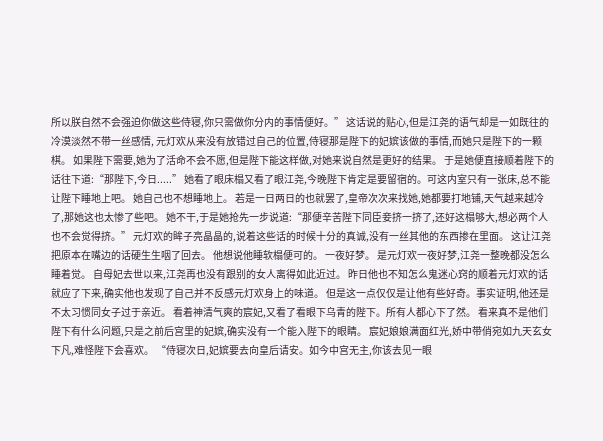所以朕自然不会强迫你做这些侍寝,你只需做你分内的事情便好。” 这话说的贴心,但是江尧的语气却是一如既往的冷漠淡然不带一丝感情, 元灯欢从来没有放错过自己的位置,侍寝那是陛下的妃嫔该做的事情,而她只是陛下的一颗棋。 如果陛下需要,她为了活命不会不愿,但是陛下能这样做,对她来说自然是更好的结果。 于是她便直接顺着陛下的话往下道:“那陛下,今日.....” 她看了眼床榻又看了眼江尧,今晚陛下肯定是要留宿的。可这内室只有一张床,总不能让陛下睡地上吧。 她自己也不想睡地上。 若是一日两日的也就罢了,皇帝次次来找她,她都要打地铺,天气越来越冷了,那她这也太惨了些吧。 她不干,于是她抢先一步说道:“那便辛苦陛下同臣妾挤一挤了,还好这榻够大,想必两个人也不会觉得挤。” 元灯欢的眸子亮晶晶的,说着这些话的时候十分的真诚,没有一丝其他的东西掺在里面。 这让江尧把原本在嘴边的话硬生生咽了回去。 他想说他睡软榻便可的。 一夜好梦。 是元灯欢一夜好梦,江尧一整晚都没怎么睡着觉。 自母妃去世以来,江尧再也没有跟别的女人离得如此近过。 昨日他也不知怎么鬼迷心窍的顺着元灯欢的话就应了下来,确实他也发现了自己并不反感元灯欢身上的味道。 但是这一点仅仅是让他有些好奇。事实证明,他还是不太习惯同女子过于亲近。 看着神清气爽的宸妃,又看了看眼下乌青的陛下。所有人都心下了然。 看来真不是他们陛下有什么问题,只是之前后宫里的妃嫔,确实没有一个能入陛下的眼睛。 宸妃娘娘满面红光,娇中带俏宛如九天玄女下凡,难怪陛下会喜欢。 “侍寝次日,妃嫔要去向皇后请安。如今中宫无主,你该去见一眼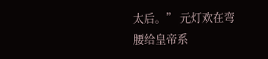太后。” 元灯欢在弯腰给皇帝系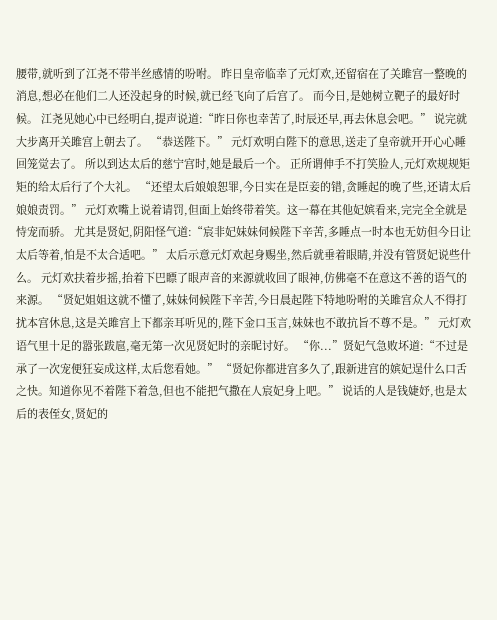腰带,就听到了江尧不带半丝感情的吩咐。 昨日皇帝临幸了元灯欢,还留宿在了关雎宫一整晚的消息,想必在他们二人还没起身的时候,就已经飞向了后宫了。 而今日,是她树立靶子的最好时候。 江尧见她心中已经明白,提声说道:“昨日你也幸苦了,时辰还早,再去休息会吧。” 说完就大步离开关雎宫上朝去了。 “恭送陛下。” 元灯欢明白陛下的意思,送走了皇帝就开开心心睡回笼觉去了。 所以到达太后的慈宁宫时,她是最后一个。 正所谓伸手不打笑脸人,元灯欢规规矩矩的给太后行了个大礼。 “还望太后娘娘恕罪,今日实在是臣妾的错,贪睡起的晚了些,还请太后娘娘责罚。” 元灯欢嘴上说着请罚,但面上始终带着笑。这一幕在其他妃嫔看来,完完全全就是恃宠而骄。 尤其是贤妃,阴阳怪气道:“宸非妃妹妹伺候陛下辛苦,多睡点一时本也无妨但今日让太后等着,怕是不太合适吧。” 太后示意元灯欢起身赐坐,然后就垂着眼睛,并没有管贤妃说些什么。 元灯欢扶着步摇,抬着下巴瞟了眼声音的来源就收回了眼神,仿佛毫不在意这不善的语气的来源。 “贤妃姐姐这就不懂了,妹妹伺候陛下辛苦,今日晨起陛下特地吩咐的关雎宫众人不得打扰本宫休息,这是关雎宫上下都亲耳听见的,陛下金口玉言,妹妹也不敢抗旨不尊不是。” 元灯欢语气里十足的嚣张跋扈,毫无第一次见贤妃时的亲昵讨好。 “你...”贤妃气急败坏道:“不过是承了一次宠便狂妄成这样,太后您看她。” “贤妃你都进宫多久了,跟新进宫的嫔妃逞什么口舌之快。知道你见不着陛下着急,但也不能把气撒在人宸妃身上吧。” 说话的人是钱婕妤,也是太后的表侄女,贤妃的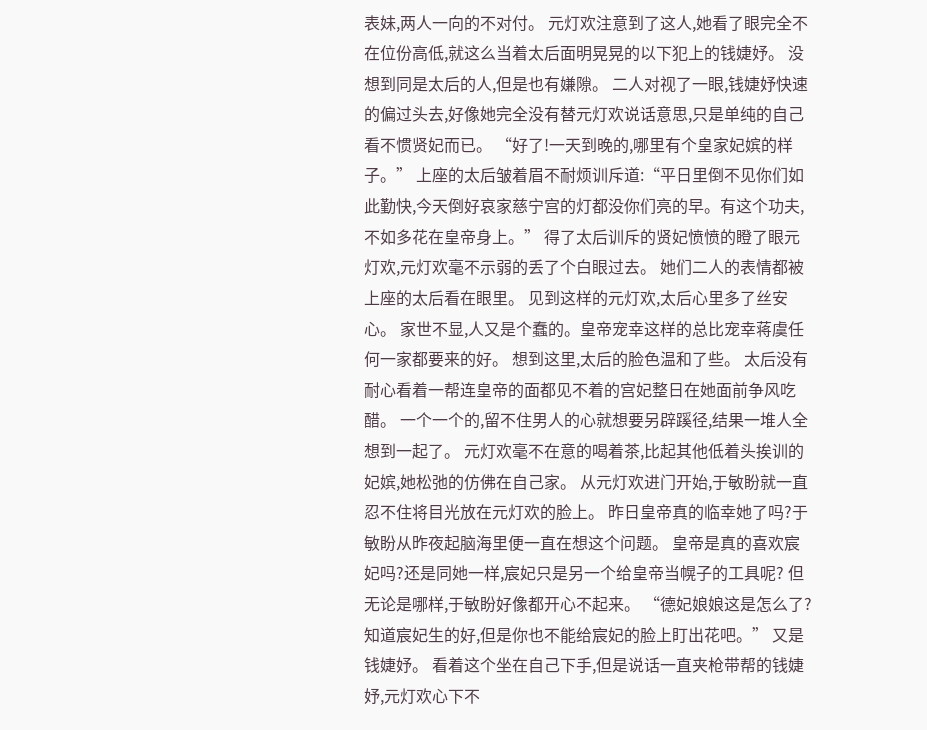表妹,两人一向的不对付。 元灯欢注意到了这人,她看了眼完全不在位份高低,就这么当着太后面明晃晃的以下犯上的钱婕妤。 没想到同是太后的人,但是也有嫌隙。 二人对视了一眼,钱婕妤快速的偏过头去,好像她完全没有替元灯欢说话意思,只是单纯的自己看不惯贤妃而已。 “好了!一天到晚的,哪里有个皇家妃嫔的样子。” 上座的太后皱着眉不耐烦训斥道:“平日里倒不见你们如此勤快,今天倒好哀家慈宁宫的灯都没你们亮的早。有这个功夫,不如多花在皇帝身上。” 得了太后训斥的贤妃愤愤的瞪了眼元灯欢,元灯欢毫不示弱的丢了个白眼过去。 她们二人的表情都被上座的太后看在眼里。 见到这样的元灯欢,太后心里多了丝安心。 家世不显,人又是个蠢的。皇帝宠幸这样的总比宠幸蒋虞任何一家都要来的好。 想到这里,太后的脸色温和了些。 太后没有耐心看着一帮连皇帝的面都见不着的宫妃整日在她面前争风吃醋。 一个一个的,留不住男人的心就想要另辟蹊径,结果一堆人全想到一起了。 元灯欢毫不在意的喝着茶,比起其他低着头挨训的妃嫔,她松弛的仿佛在自己家。 从元灯欢进门开始,于敏盼就一直忍不住将目光放在元灯欢的脸上。 昨日皇帝真的临幸她了吗?于敏盼从昨夜起脑海里便一直在想这个问题。 皇帝是真的喜欢宸妃吗?还是同她一样,宸妃只是另一个给皇帝当幌子的工具呢? 但无论是哪样,于敏盼好像都开心不起来。 “德妃娘娘这是怎么了?知道宸妃生的好,但是你也不能给宸妃的脸上盯出花吧。” 又是钱婕妤。 看着这个坐在自己下手,但是说话一直夹枪带帮的钱婕妤,元灯欢心下不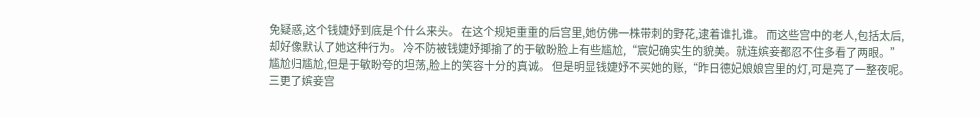免疑惑,这个钱婕妤到底是个什么来头。 在这个规矩重重的后宫里,她仿佛一株带刺的野花,逮着谁扎谁。 而这些宫中的老人,包括太后,却好像默认了她这种行为。 冷不防被钱婕妤揶揄了的于敏盼脸上有些尴尬,“宸妃确实生的貌美。就连嫔妾都忍不住多看了两眼。” 尴尬归尴尬,但是于敏盼夸的坦荡,脸上的笑容十分的真诚。 但是明显钱婕妤不买她的账,“昨日德妃娘娘宫里的灯,可是亮了一整夜呢。三更了嫔妾宫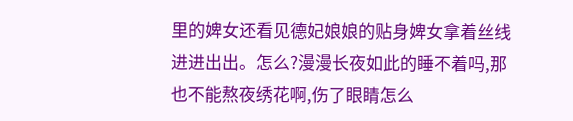里的婢女还看见德妃娘娘的贴身婢女拿着丝线进进出出。怎么?漫漫长夜如此的睡不着吗,那也不能熬夜绣花啊,伤了眼睛怎么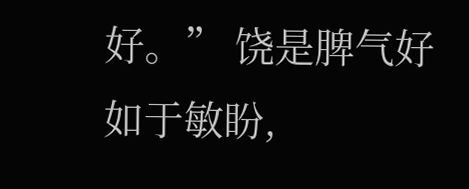好。” 饶是脾气好如于敏盼,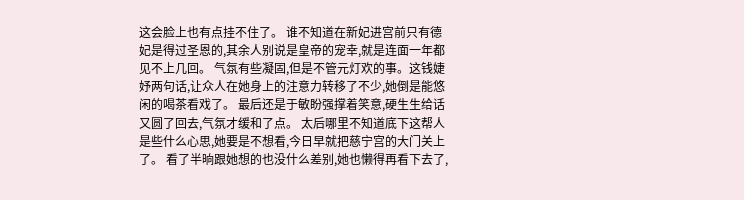这会脸上也有点挂不住了。 谁不知道在新妃进宫前只有德妃是得过圣恩的,其余人别说是皇帝的宠幸,就是连面一年都见不上几回。 气氛有些凝固,但是不管元灯欢的事。这钱婕妤两句话,让众人在她身上的注意力转移了不少,她倒是能悠闲的喝茶看戏了。 最后还是于敏盼强撑着笑意,硬生生给话又圆了回去,气氛才缓和了点。 太后哪里不知道底下这帮人是些什么心思,她要是不想看,今日早就把慈宁宫的大门关上了。 看了半晌跟她想的也没什么差别,她也懒得再看下去了,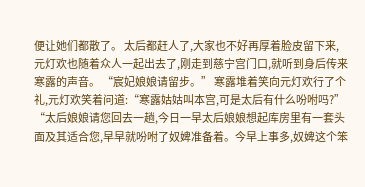便让她们都散了。 太后都赶人了,大家也不好再厚着脸皮留下来, 元灯欢也随着众人一起出去了,刚走到慈宁宫门口,就听到身后传来寒露的声音。 “宸妃娘娘请留步。” 寒露堆着笑向元灯欢行了个礼,元灯欢笑着问道:“寒露姑姑叫本宫,可是太后有什么吩咐吗?” “太后娘娘请您回去一趟,今日一早太后娘娘想起库房里有一套头面及其适合您,早早就吩咐了奴婢准备着。今早上事多,奴婢这个笨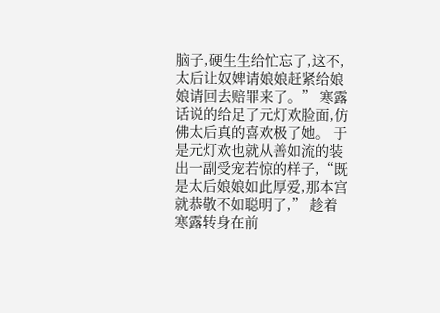脑子,硬生生给忙忘了,这不,太后让奴婢请娘娘赶紧给娘娘请回去赔罪来了。” 寒露话说的给足了元灯欢脸面,仿佛太后真的喜欢极了她。 于是元灯欢也就从善如流的装出一副受宠若惊的样子,“既是太后娘娘如此厚爱,那本宫就恭敬不如聪明了,” 趁着寒露转身在前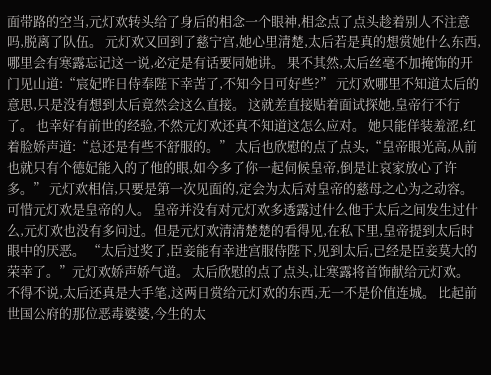面带路的空当,元灯欢转头给了身后的相念一个眼神,相念点了点头趁着别人不注意吗,脱离了队伍。 元灯欢又回到了慈宁宫,她心里清楚,太后若是真的想赏她什么东西,哪里会有寒露忘记这一说,必定是有话要同她讲。 果不其然,太后丝毫不加掩饰的开门见山道:“宸妃昨日侍奉陛下幸苦了,不知今日可好些?” 元灯欢哪里不知道太后的意思,只是没有想到太后竟然会这么直接。 这就差直接贴着面试探她,皇帝行不行了。 也幸好有前世的经验,不然元灯欢还真不知道这怎么应对。 她只能佯装羞涩,红着脸娇声道:“总还是有些不舒服的。” 太后也欣慰的点了点头,“皇帝眼光高,从前也就只有个德妃能入的了他的眼,如今多了你一起伺候皇帝,倒是让哀家放心了许多。” 元灯欢相信,只要是第一次见面的,定会为太后对皇帝的慈母之心为之动容。 可惜元灯欢是皇帝的人。 皇帝并没有对元灯欢多透露过什么他于太后之间发生过什么,元灯欢也没有多问过。但是元灯欢清清楚楚的看得见,在私下里,皇帝提到太后时眼中的厌恶。 “太后过奖了,臣妾能有幸进宫服侍陛下,见到太后,已经是臣妾莫大的荣幸了。”元灯欢娇声娇气道。 太后欣慰的点了点头,让寒露将首饰献给元灯欢。 不得不说,太后还真是大手笔,这两日赏给元灯欢的东西,无一不是价值连城。 比起前世国公府的那位恶毒婆婆,今生的太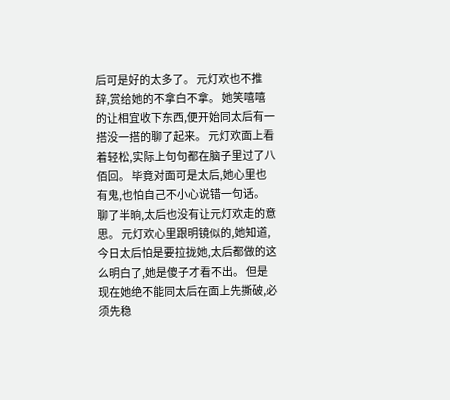后可是好的太多了。 元灯欢也不推辞,赏给她的不拿白不拿。 她笑嘻嘻的让相宜收下东西,便开始同太后有一搭没一搭的聊了起来。 元灯欢面上看着轻松,实际上句句都在脑子里过了八佰回。 毕竟对面可是太后,她心里也有鬼,也怕自己不小心说错一句话。 聊了半晌,太后也没有让元灯欢走的意思。 元灯欢心里跟明镜似的,她知道,今日太后怕是要拉拢她,太后都做的这么明白了,她是傻子才看不出。 但是现在她绝不能同太后在面上先撕破,必须先稳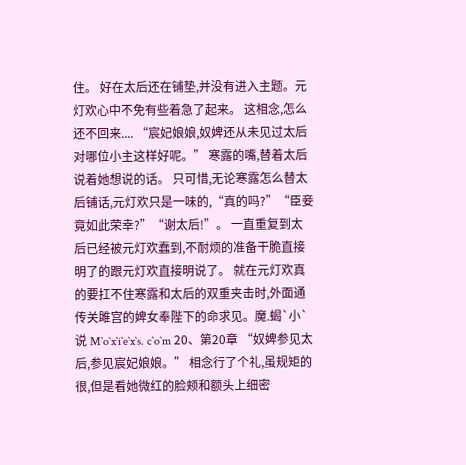住。 好在太后还在铺垫,并没有进入主题。元灯欢心中不免有些着急了起来。 这相念,怎么还不回来.... “宸妃娘娘,奴婢还从未见过太后对哪位小主这样好呢。” 寒露的嘴,替着太后说着她想说的话。 只可惜,无论寒露怎么替太后铺话,元灯欢只是一味的,“真的吗?”“臣妾竟如此荣幸?”“谢太后!”。 一直重复到太后已经被元灯欢蠢到,不耐烦的准备干脆直接明了的跟元灯欢直接明说了。 就在元灯欢真的要扛不住寒露和太后的双重夹击时,外面通传关雎宫的婢女奉陛下的命求见。魔.蝎`小`说 M`o`x`i`e`x`s. c`o`m 20、第20章 “奴婢参见太后,参见宸妃娘娘。” 相念行了个礼,虽规矩的很,但是看她微红的脸颊和额头上细密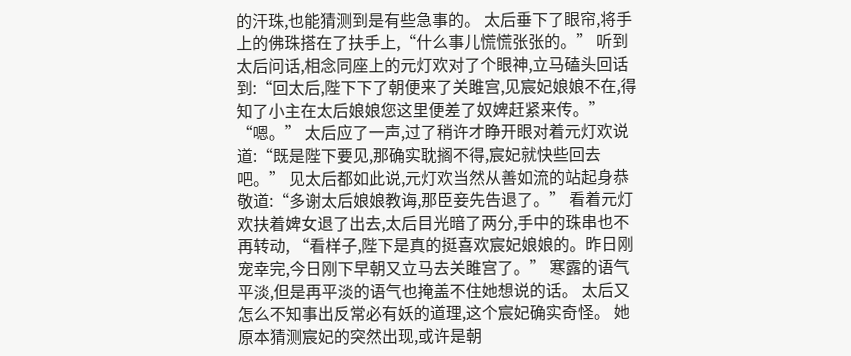的汗珠,也能猜测到是有些急事的。 太后垂下了眼帘,将手上的佛珠搭在了扶手上,“什么事儿慌慌张张的。” 听到太后问话,相念同座上的元灯欢对了个眼神,立马磕头回话到:“回太后,陛下下了朝便来了关雎宫,见宸妃娘娘不在,得知了小主在太后娘娘您这里便差了奴婢赶紧来传。” “嗯。” 太后应了一声,过了稍许才睁开眼对着元灯欢说道:“既是陛下要见,那确实耽搁不得,宸妃就快些回去吧。” 见太后都如此说,元灯欢当然从善如流的站起身恭敬道:“多谢太后娘娘教诲,那臣妾先告退了。” 看着元灯欢扶着婢女退了出去,太后目光暗了两分,手中的珠串也不再转动, “看样子,陛下是真的挺喜欢宸妃娘娘的。昨日刚宠幸完,今日刚下早朝又立马去关雎宫了。” 寒露的语气平淡,但是再平淡的语气也掩盖不住她想说的话。 太后又怎么不知事出反常必有妖的道理,这个宸妃确实奇怪。 她原本猜测宸妃的突然出现,或许是朝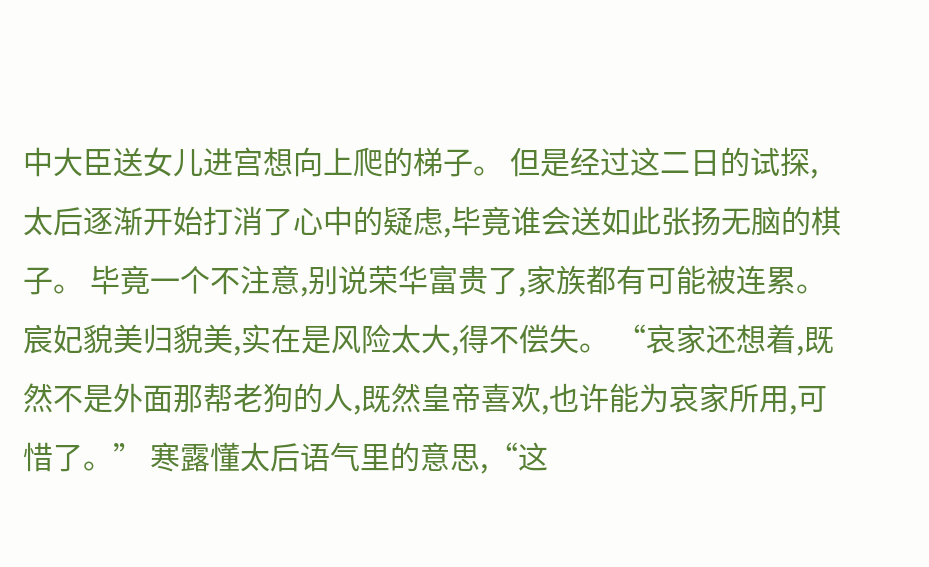中大臣送女儿进宫想向上爬的梯子。 但是经过这二日的试探,太后逐渐开始打消了心中的疑虑,毕竟谁会送如此张扬无脑的棋子。 毕竟一个不注意,别说荣华富贵了,家族都有可能被连累。宸妃貌美归貌美,实在是风险太大,得不偿失。 “哀家还想着,既然不是外面那帮老狗的人,既然皇帝喜欢,也许能为哀家所用,可惜了。” 寒露懂太后语气里的意思,“这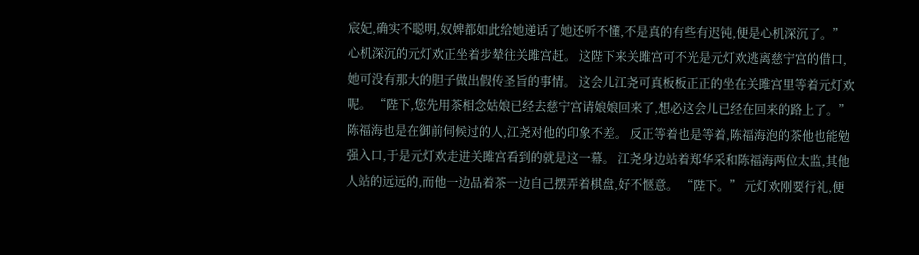宸妃,确实不聪明,奴婢都如此给她递话了她还听不懂,不是真的有些有迟钝,便是心机深沉了。” 心机深沉的元灯欢正坐着步辇往关雎宫赶。 这陛下来关雎宫可不光是元灯欢逃离慈宁宫的借口,她可没有那大的胆子做出假传圣旨的事情。 这会儿江尧可真板板正正的坐在关雎宫里等着元灯欢呢。 “陛下,您先用茶相念姑娘已经去慈宁宫请娘娘回来了,想必这会儿已经在回来的路上了。” 陈福海也是在御前伺候过的人,江尧对他的印象不差。 反正等着也是等着,陈福海泡的茶他也能勉强入口,于是元灯欢走进关雎宫看到的就是这一幕。 江尧身边站着郑华采和陈福海两位太监,其他人站的远远的,而他一边品着茶一边自己摆弄着棋盘,好不惬意。 “陛下。” 元灯欢刚要行礼,便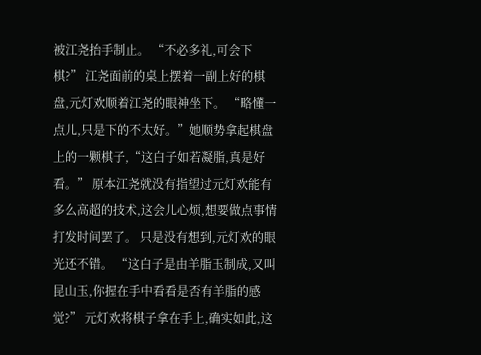被江尧抬手制止。 “不必多礼,可会下棋?” 江尧面前的桌上摆着一副上好的棋盘,元灯欢顺着江尧的眼神坐下。 “略懂一点儿,只是下的不太好。”她顺势拿起棋盘上的一颗棋子,“这白子如若凝脂,真是好看。” 原本江尧就没有指望过元灯欢能有多么高超的技术,这会儿心烦,想要做点事情打发时间罢了。 只是没有想到,元灯欢的眼光还不错。 “这白子是由羊脂玉制成,又叫昆山玉,你握在手中看看是否有羊脂的感觉?” 元灯欢将棋子拿在手上,确实如此,这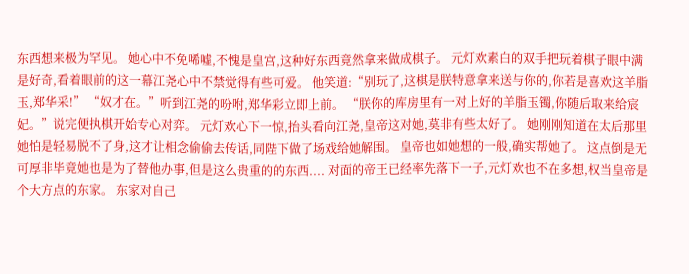东西想来极为罕见。 她心中不免唏嘘,不愧是皇宫,这种好东西竟然拿来做成棋子。 元灯欢素白的双手把玩着棋子眼中满是好奇,看着眼前的这一幕江尧心中不禁觉得有些可爱。 他笑道:“别玩了,这棋是朕特意拿来送与你的,你若是喜欢这羊脂玉,郑华采!” “奴才在。”听到江尧的吩咐,郑华彩立即上前。 “朕你的库房里有一对上好的羊脂玉镯,你随后取来给宸妃。”说完便执棋开始专心对弈。 元灯欢心下一惊,抬头看向江尧,皇帝这对她,莫非有些太好了。 她刚刚知道在太后那里她怕是轻易脱不了身,这才让相念偷偷去传话,同陛下做了场戏给她解围。 皇帝也如她想的一般,确实帮她了。 这点倒是无可厚非毕竟她也是为了替他办事,但是这么贵重的的东西.... 对面的帝王已经率先落下一子,元灯欢也不在多想,权当皇帝是个大方点的东家。 东家对自己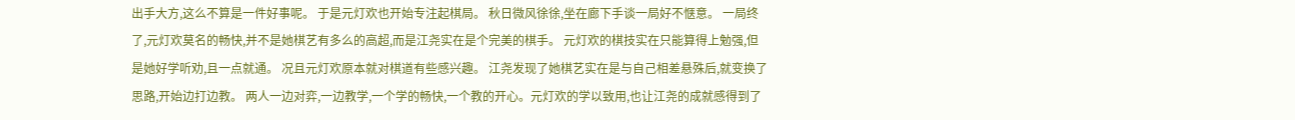出手大方,这么不算是一件好事呢。 于是元灯欢也开始专注起棋局。 秋日微风徐徐,坐在廊下手谈一局好不惬意。 一局终了,元灯欢莫名的畅快,并不是她棋艺有多么的高超,而是江尧实在是个完美的棋手。 元灯欢的棋技实在只能算得上勉强,但是她好学听劝,且一点就通。 况且元灯欢原本就对棋道有些感兴趣。 江尧发现了她棋艺实在是与自己相差悬殊后,就变换了思路,开始边打边教。 两人一边对弈,一边教学,一个学的畅快,一个教的开心。元灯欢的学以致用,也让江尧的成就感得到了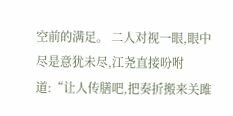空前的满足。 二人对视一眼,眼中尽是意犹未尽,江尧直接吩咐道:“让人传膳吧,把奏折搬来关雎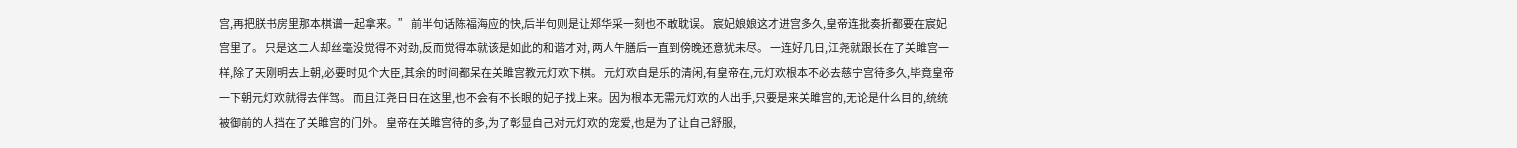宫,再把朕书房里那本棋谱一起拿来。” 前半句话陈福海应的快,后半句则是让郑华采一刻也不敢耽误。 宸妃娘娘这才进宫多久,皇帝连批奏折都要在宸妃宫里了。 只是这二人却丝毫没觉得不对劲,反而觉得本就该是如此的和谐才对, 两人午膳后一直到傍晚还意犹未尽。 一连好几日,江尧就跟长在了关雎宫一样,除了天刚明去上朝,必要时见个大臣,其余的时间都呆在关雎宫教元灯欢下棋。 元灯欢自是乐的清闲,有皇帝在,元灯欢根本不必去慈宁宫待多久,毕竟皇帝一下朝元灯欢就得去伴驾。 而且江尧日日在这里,也不会有不长眼的妃子找上来。因为根本无需元灯欢的人出手,只要是来关雎宫的,无论是什么目的,统统被御前的人挡在了关雎宫的门外。 皇帝在关雎宫待的多,为了彰显自己对元灯欢的宠爱,也是为了让自己舒服,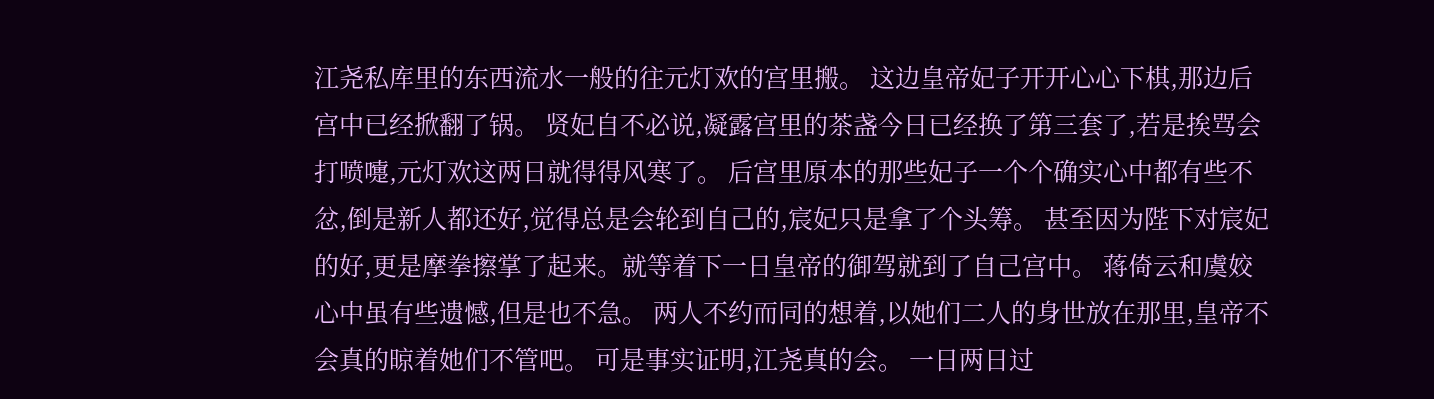江尧私库里的东西流水一般的往元灯欢的宫里搬。 这边皇帝妃子开开心心下棋,那边后宫中已经掀翻了锅。 贤妃自不必说,凝露宫里的茶盏今日已经换了第三套了,若是挨骂会打喷嚏,元灯欢这两日就得得风寒了。 后宫里原本的那些妃子一个个确实心中都有些不忿,倒是新人都还好,觉得总是会轮到自己的,宸妃只是拿了个头筹。 甚至因为陛下对宸妃的好,更是摩拳擦掌了起来。就等着下一日皇帝的御驾就到了自己宫中。 蒋倚云和虞姣心中虽有些遗憾,但是也不急。 两人不约而同的想着,以她们二人的身世放在那里,皇帝不会真的晾着她们不管吧。 可是事实证明,江尧真的会。 一日两日过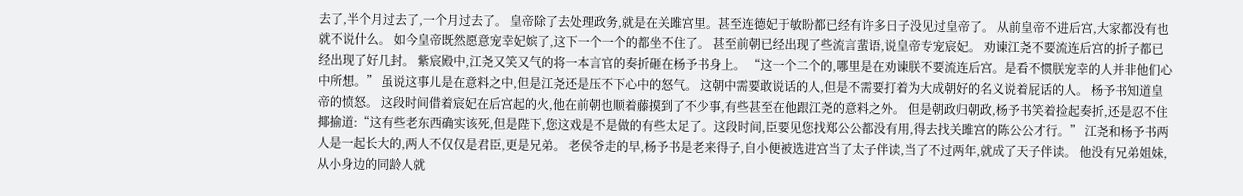去了,半个月过去了,一个月过去了。 皇帝除了去处理政务,就是在关雎宫里。甚至连德妃于敏盼都已经有许多日子没见过皇帝了。 从前皇帝不进后宫,大家都没有也就不说什么。 如今皇帝既然愿意宠幸妃嫔了,这下一个一个的都坐不住了。 甚至前朝已经出现了些流言蜚语,说皇帝专宠宸妃。 劝谏江尧不要流连后宫的折子都已经出现了好几封。 紫宸殿中,江尧又笑又气的将一本言官的奏折砸在杨予书身上。 “这一个二个的,哪里是在劝谏朕不要流连后宫。是看不惯朕宠幸的人并非他们心中所想。” 虽说这事儿是在意料之中,但是江尧还是压不下心中的怒气。 这朝中需要敢说话的人,但是不需要打着为大成朝好的名义说着屁话的人。 杨予书知道皇帝的愤怒。 这段时间借着宸妃在后宫起的火,他在前朝也顺着藤摸到了不少事,有些甚至在他跟江尧的意料之外。 但是朝政归朝政,杨予书笑着捡起奏折,还是忍不住揶揄道:“这有些老东西确实该死,但是陛下,您这戏是不是做的有些太足了。这段时间,臣要见您找郑公公都没有用,得去找关雎宫的陈公公才行。” 江尧和杨予书两人是一起长大的,两人不仅仅是君臣,更是兄弟。 老侯爷走的早,杨予书是老来得子,自小便被选进宫当了太子伴读,当了不过两年,就成了天子伴读。 他没有兄弟姐妹,从小身边的同龄人就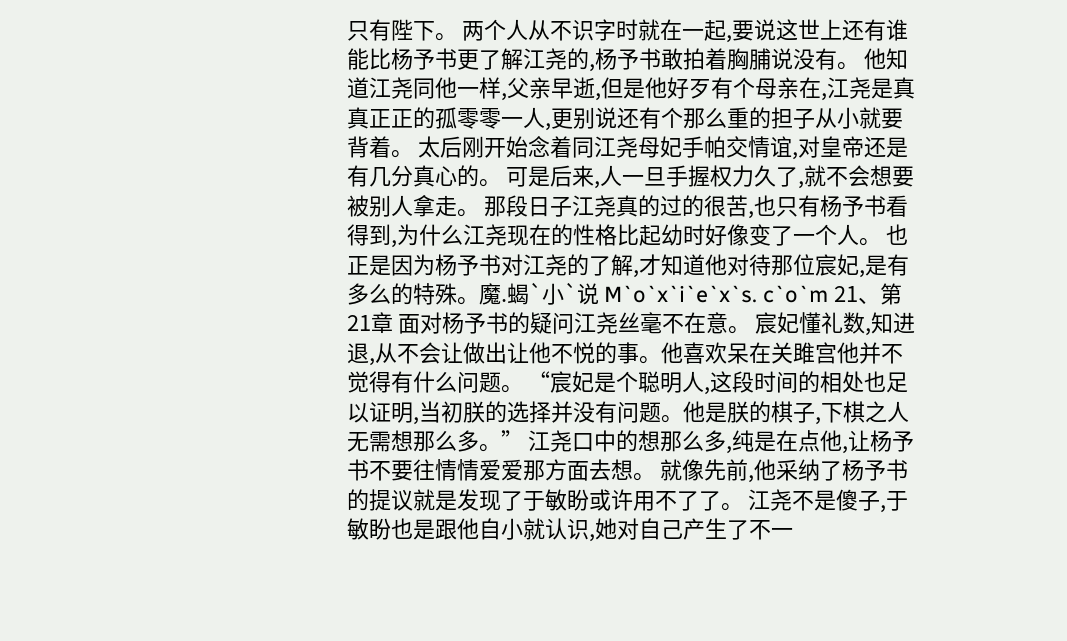只有陛下。 两个人从不识字时就在一起,要说这世上还有谁能比杨予书更了解江尧的,杨予书敢拍着胸脯说没有。 他知道江尧同他一样,父亲早逝,但是他好歹有个母亲在,江尧是真真正正的孤零零一人,更别说还有个那么重的担子从小就要背着。 太后刚开始念着同江尧母妃手帕交情谊,对皇帝还是有几分真心的。 可是后来,人一旦手握权力久了,就不会想要被别人拿走。 那段日子江尧真的过的很苦,也只有杨予书看得到,为什么江尧现在的性格比起幼时好像变了一个人。 也正是因为杨予书对江尧的了解,才知道他对待那位宸妃,是有多么的特殊。魔.蝎`小`说 M`o`x`i`e`x`s. c`o`m 21、第21章 面对杨予书的疑问江尧丝毫不在意。 宸妃懂礼数,知进退,从不会让做出让他不悦的事。他喜欢呆在关雎宫他并不觉得有什么问题。 “宸妃是个聪明人,这段时间的相处也足以证明,当初朕的选择并没有问题。他是朕的棋子,下棋之人无需想那么多。” 江尧口中的想那么多,纯是在点他,让杨予书不要往情情爱爱那方面去想。 就像先前,他采纳了杨予书的提议就是发现了于敏盼或许用不了了。 江尧不是傻子,于敏盼也是跟他自小就认识,她对自己产生了不一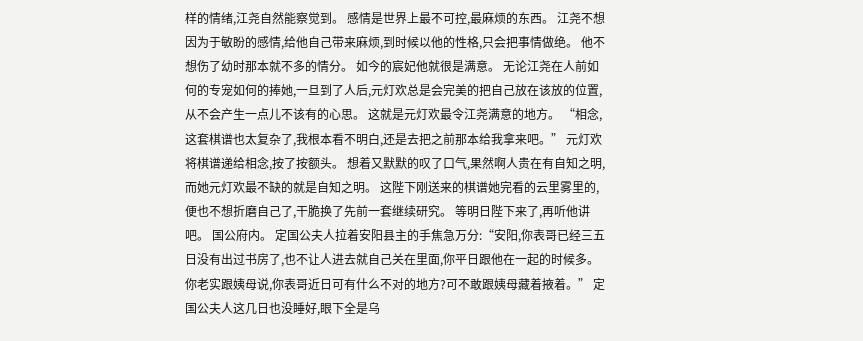样的情绪,江尧自然能察觉到。 感情是世界上最不可控,最麻烦的东西。 江尧不想因为于敏盼的感情,给他自己带来麻烦,到时候以他的性格,只会把事情做绝。 他不想伤了幼时那本就不多的情分。 如今的宸妃他就很是满意。 无论江尧在人前如何的专宠如何的捧她,一旦到了人后,元灯欢总是会完美的把自己放在该放的位置,从不会产生一点儿不该有的心思。 这就是元灯欢最令江尧满意的地方。 “相念,这套棋谱也太复杂了,我根本看不明白,还是去把之前那本给我拿来吧。” 元灯欢将棋谱递给相念,按了按额头。 想着又默默的叹了口气,果然啊人贵在有自知之明,而她元灯欢最不缺的就是自知之明。 这陛下刚送来的棋谱她完看的云里雾里的,便也不想折磨自己了,干脆换了先前一套继续研究。 等明日陛下来了,再听他讲吧。 国公府内。 定国公夫人拉着安阳县主的手焦急万分:“安阳,你表哥已经三五日没有出过书房了,也不让人进去就自己关在里面,你平日跟他在一起的时候多。你老实跟姨母说,你表哥近日可有什么不对的地方?可不敢跟姨母藏着掖着。” 定国公夫人这几日也没睡好,眼下全是乌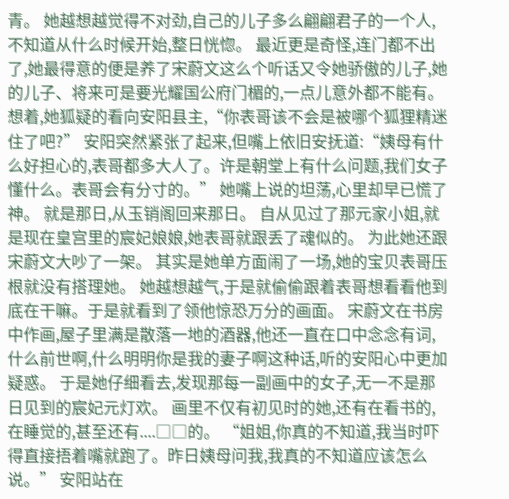青。 她越想越觉得不对劲,自己的儿子多么翩翩君子的一个人,不知道从什么时候开始,整日恍惚。 最近更是奇怪,连门都不出了,她最得意的便是养了宋蔚文这么个听话又令她骄傲的儿子,她的儿子、将来可是要光耀国公府门楣的,一点儿意外都不能有。 想着,她狐疑的看向安阳县主,“你表哥该不会是被哪个狐狸精迷住了吧?” 安阳突然紧张了起来,但嘴上依旧安抚道:“姨母有什么好担心的,表哥都多大人了。许是朝堂上有什么问题,我们女子懂什么。表哥会有分寸的。” 她嘴上说的坦荡,心里却早已慌了神。 就是那日,从玉销阁回来那日。 自从见过了那元家小姐,就是现在皇宫里的宸妃娘娘,她表哥就跟丢了魂似的。 为此她还跟宋蔚文大吵了一架。 其实是她单方面闹了一场,她的宝贝表哥压根就没有搭理她。 她越想越气,于是就偷偷跟着表哥想看看他到底在干嘛。于是就看到了领他惊恐万分的画面。 宋蔚文在书房中作画,屋子里满是散落一地的酒器,他还一直在口中念念有词,什么前世啊,什么明明你是我的妻子啊这种话,听的安阳心中更加疑惑。 于是她仔细看去,发现那每一副画中的女子,无一不是那日见到的宸妃元灯欢。 画里不仅有初见时的她,还有在看书的,在睡觉的,甚至还有....□□的。 “姐姐,你真的不知道,我当时吓得直接捂着嘴就跑了。昨日姨母问我,我真的不知道应该怎么说。” 安阳站在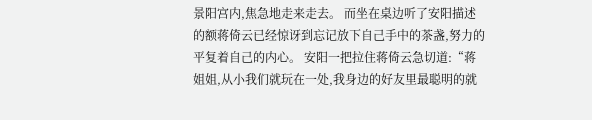景阳宫内,焦急地走来走去。 而坐在桌边听了安阳描述的额蒋倚云已经惊讶到忘记放下自己手中的茶盏,努力的平复着自己的内心。 安阳一把拉住蒋倚云急切道:“蒋姐姐,从小我们就玩在一处,我身边的好友里最聪明的就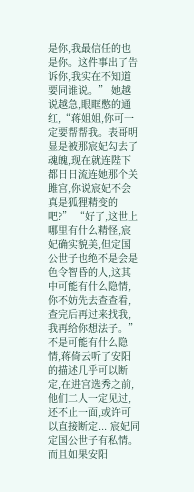是你,我最信任的也是你。这件事出了告诉你,我实在不知道要同谁说。” 她越说越急,眼眶憋的通红,“蒋姐姐,你可一定要帮帮我。表哥明显是被那宸妃勾去了魂魄,现在就连陛下都日日流连她那个关雎宫,你说宸妃不会真是狐狸精变的吧?” “好了,这世上哪里有什么精怪,宸妃确实貌美,但定国公世子也绝不是会是色令智昏的人,这其中可能有什么隐情,你不妨先去查查看,查完后再过来找我,我再给你想法子。” 不是可能有什么隐情,蒋倚云听了安阳的描述几乎可以断定,在进宫选秀之前,他们二人一定见过,还不止一面,或许可以直接断定... 宸妃同定国公世子有私情。 而且如果安阳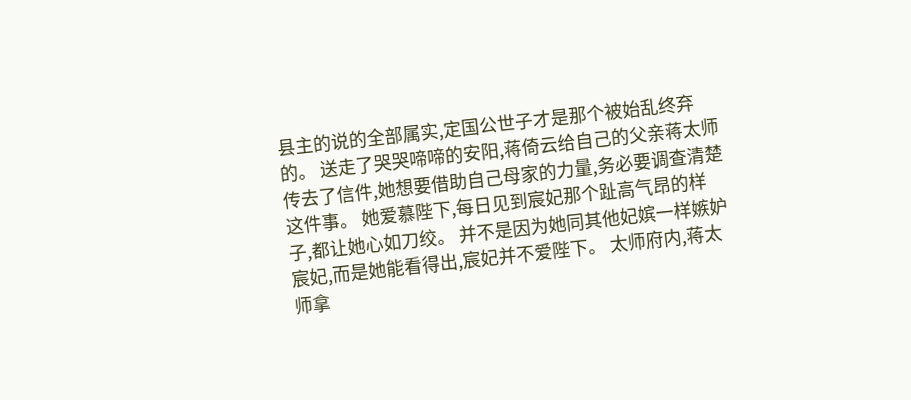县主的说的全部属实,定国公世子才是那个被始乱终弃的。 送走了哭哭啼啼的安阳,蒋倚云给自己的父亲蒋太师传去了信件,她想要借助自己母家的力量,务必要调查清楚这件事。 她爱慕陛下,每日见到宸妃那个趾高气昂的样子,都让她心如刀绞。 并不是因为她同其他妃嫔一样嫉妒宸妃,而是她能看得出,宸妃并不爱陛下。 太师府内,蒋太师拿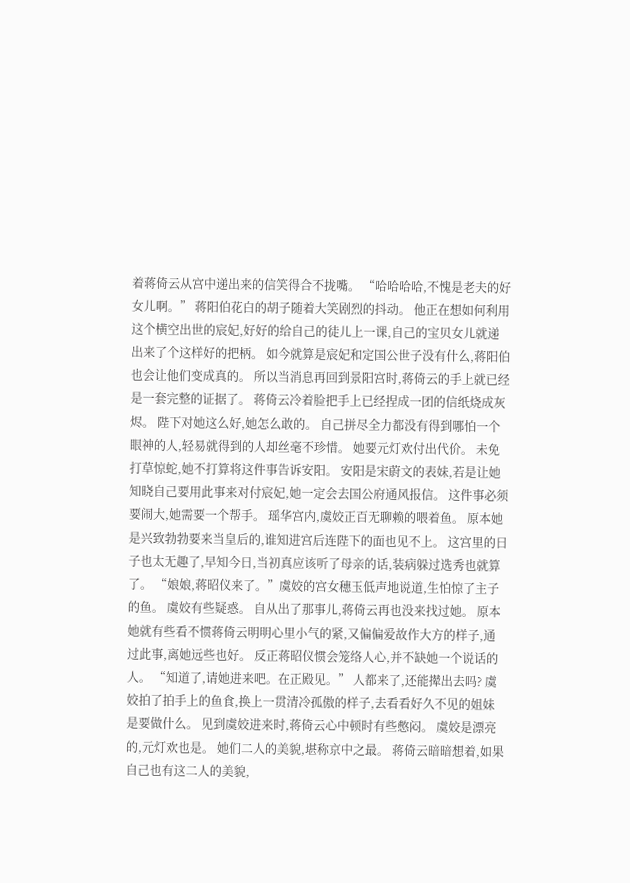着蒋倚云从宫中递出来的信笑得合不拢嘴。 “哈哈哈哈,不愧是老夫的好女儿啊。” 蒋阳伯花白的胡子随着大笑剧烈的抖动。 他正在想如何利用这个横空出世的宸妃,好好的给自己的徒儿上一课,自己的宝贝女儿就递出来了个这样好的把柄。 如今就算是宸妃和定国公世子没有什么,蒋阳伯也会让他们变成真的。 所以当消息再回到景阳宫时,蒋倚云的手上就已经是一套完整的证据了。 蒋倚云冷着脸把手上已经捏成一团的信纸烧成灰烬。 陛下对她这么好,她怎么敢的。 自己拼尽全力都没有得到哪怕一个眼神的人,轻易就得到的人却丝毫不珍惜。 她要元灯欢付出代价。 未免打草惊蛇,她不打算将这件事告诉安阳。 安阳是宋蔚文的表妹,若是让她知晓自己要用此事来对付宸妃,她一定会去国公府通风报信。 这件事必须要闹大,她需要一个帮手。 瑶华宫内,虞姣正百无聊赖的喂着鱼。 原本她是兴致勃勃要来当皇后的,谁知进宫后连陛下的面也见不上。 这宫里的日子也太无趣了,早知今日,当初真应该听了母亲的话,装病躲过选秀也就算了。 “娘娘,蒋昭仪来了。”虞姣的宫女穗玉低声地说道,生怕惊了主子的鱼。 虞姣有些疑惑。 自从出了那事儿,蒋倚云再也没来找过她。 原本她就有些看不惯蒋倚云明明心里小气的紧,又偏偏爱故作大方的样子,通过此事,离她远些也好。 反正蒋昭仪惯会笼络人心,并不缺她一个说话的人。 “知道了,请她进来吧。在正殿见。” 人都来了,还能撵出去吗? 虞姣拍了拍手上的鱼食,换上一贯清冷孤傲的样子,去看看好久不见的姐妹是要做什么。 见到虞姣进来时,蒋倚云心中顿时有些憋闷。 虞姣是漂亮的,元灯欢也是。 她们二人的美貌,堪称京中之最。 蒋倚云暗暗想着,如果自己也有这二人的美貌,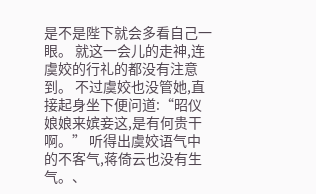是不是陛下就会多看自己一眼。 就这一会儿的走神,连虞姣的行礼的都没有注意到。 不过虞姣也没管她,直接起身坐下便问道:“昭仪娘娘来嫔妾这,是有何贵干啊。” 听得出虞姣语气中的不客气,蒋倚云也没有生气。、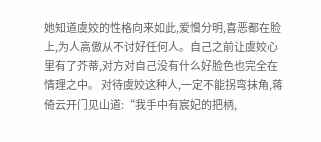她知道虞姣的性格向来如此,爱憎分明,喜恶都在脸上,为人高傲从不讨好任何人。自己之前让虞姣心里有了芥蒂,对方对自己没有什么好脸色也完全在情理之中。 对待虞姣这种人,一定不能拐弯抹角,蒋倚云开门见山道:“我手中有宸妃的把柄,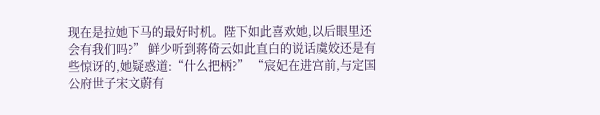现在是拉她下马的最好时机。陛下如此喜欢她,以后眼里还会有我们吗?” 鲜少听到蒋倚云如此直白的说话虞姣还是有些惊讶的,她疑惑道:“什么把柄?” “宸妃在进宫前,与定国公府世子宋文蔚有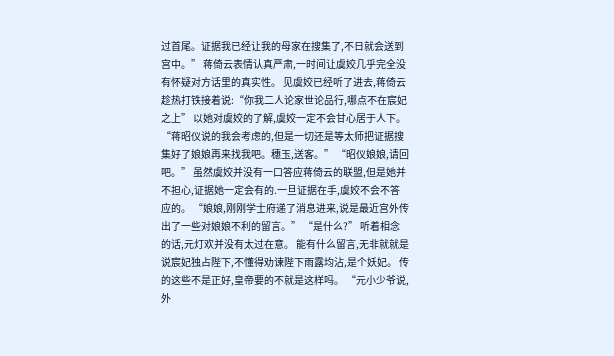过首尾。证据我已经让我的母家在搜集了,不日就会送到宫中。” 蒋倚云表情认真严肃,一时间让虞姣几乎完全没有怀疑对方话里的真实性。 见虞姣已经听了进去,蒋倚云趁热打铁接着说:“你我二人论家世论品行,哪点不在宸妃之上” 以她对虞姣的了解,虞姣一定不会甘心居于人下。 “蒋昭仪说的我会考虑的,但是一切还是等太师把证据搜集好了娘娘再来找我吧。穗玉,送客。” “昭仪娘娘,请回吧。” 虽然虞姣并没有一口答应蒋倚云的联盟,但是她并不担心,证据她一定会有的.一旦证据在手,虞姣不会不答应的。 “娘娘,刚刚学士府递了消息进来,说是最近宫外传出了一些对娘娘不利的留言。” “是什么?” 听着相念的话,元灯欢并没有太过在意。 能有什么留言,无非就就是说宸妃独占陛下,不懂得劝谏陛下雨露均沾,是个妖妃。 传的这些不是正好,皇帝要的不就是这样吗。 “元小少爷说,外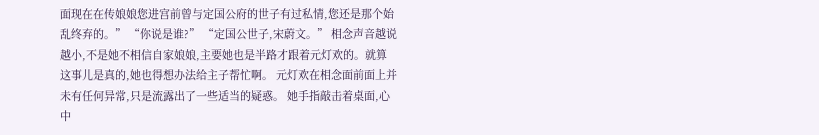面现在在传娘娘您进宫前曾与定国公府的世子有过私情,您还是那个始乱终弃的。” “你说是谁?” “定国公世子,宋蔚文。” 相念声音越说越小,不是她不相信自家娘娘,主要她也是半路才跟着元灯欢的。就算这事儿是真的,她也得想办法给主子帮忙啊。 元灯欢在相念面前面上并未有任何异常,只是流露出了一些适当的疑惑。 她手指敲击着桌面,心中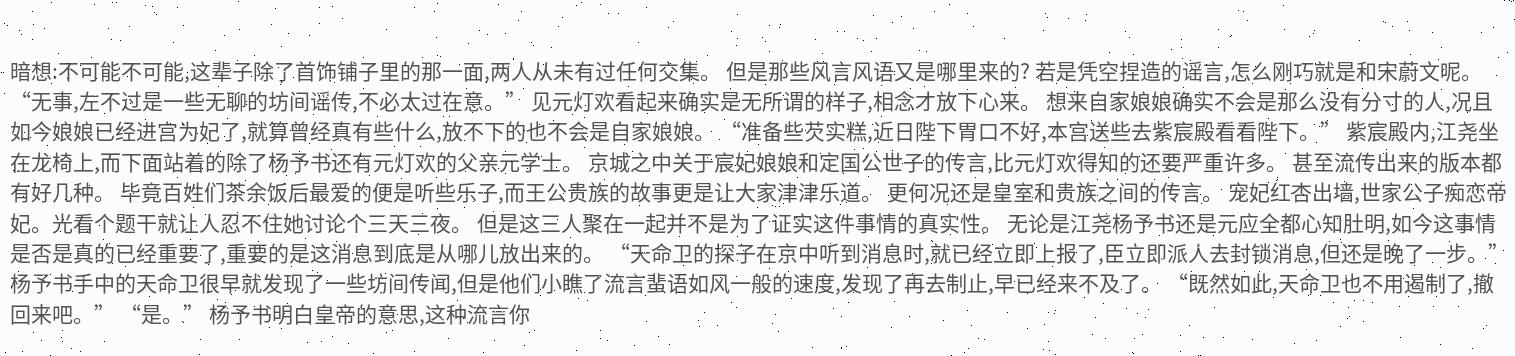暗想:不可能不可能,这辈子除了首饰铺子里的那一面,两人从未有过任何交集。 但是那些风言风语又是哪里来的? 若是凭空捏造的谣言,怎么刚巧就是和宋蔚文呢。 “无事,左不过是一些无聊的坊间谣传,不必太过在意。” 见元灯欢看起来确实是无所谓的样子,相念才放下心来。 想来自家娘娘确实不会是那么没有分寸的人,况且如今娘娘已经进宫为妃了,就算曾经真有些什么,放不下的也不会是自家娘娘。 “准备些芡实糕,近日陛下胃口不好,本宫送些去紫宸殿看看陛下。” 紫宸殿内,江尧坐在龙椅上,而下面站着的除了杨予书还有元灯欢的父亲元学士。 京城之中关于宸妃娘娘和定国公世子的传言,比元灯欢得知的还要严重许多。 甚至流传出来的版本都有好几种。 毕竟百姓们茶余饭后最爱的便是听些乐子,而王公贵族的故事更是让大家津津乐道。 更何况还是皇室和贵族之间的传言。 宠妃红杏出墙,世家公子痴恋帝妃。光看个题干就让人忍不住她讨论个三天三夜。 但是这三人聚在一起并不是为了证实这件事情的真实性。 无论是江尧杨予书还是元应全都心知肚明,如今这事情是否是真的已经重要了,重要的是这消息到底是从哪儿放出来的。 “天命卫的探子在京中听到消息时,就已经立即上报了,臣立即派人去封锁消息,但还是晚了一步。” 杨予书手中的天命卫很早就发现了一些坊间传闻,但是他们小瞧了流言蜚语如风一般的速度,发现了再去制止,早已经来不及了。 “既然如此,天命卫也不用遏制了,撤回来吧。” “是。” 杨予书明白皇帝的意思,这种流言你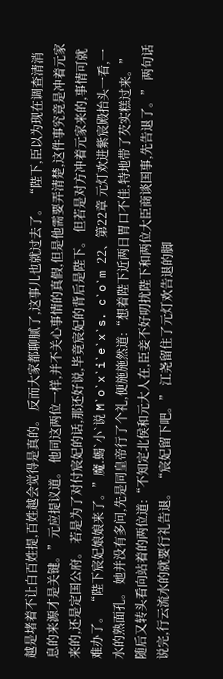越是堵着不让白百姓提,百姓越会觉得是真的。 反而大家都聊腻了,这事儿也就过去了。 “陛下,臣以为现在调查清消息的来源才是关键。”元应提议道。 他同这两位一样,并不关心事情的真假,但是他需要弄清楚,这件事究竟是冲着元家来的,还是定国公府。 若是为了对付宸妃的话,那还好说,毕竟宸妃的背后是陛下。 但若是对方冲着元家来的,事情可就难办了。 “陛下宸妃娘娘来了。”魔.蝎`小`说 M`o`x`i`e`x`s. c`o`m 22、第22章 元灯欢进紫宸殿抬头一看,一水的熟面孔。 她并没有多问,先是同皇帝行了个礼,便施施然道:“想着陛下近两日胃口不佳,特地带了芡实糕过来。” 随后又转头看向站着的两位道:“不知定北侯和元大人在,臣妾不好叨扰陛下和两位大臣商谈国事,先告退了。” 两句话说完,行云流水的就要行礼告退。 “宸妃留下吧。” 江尧留住了元灯欢告退的脚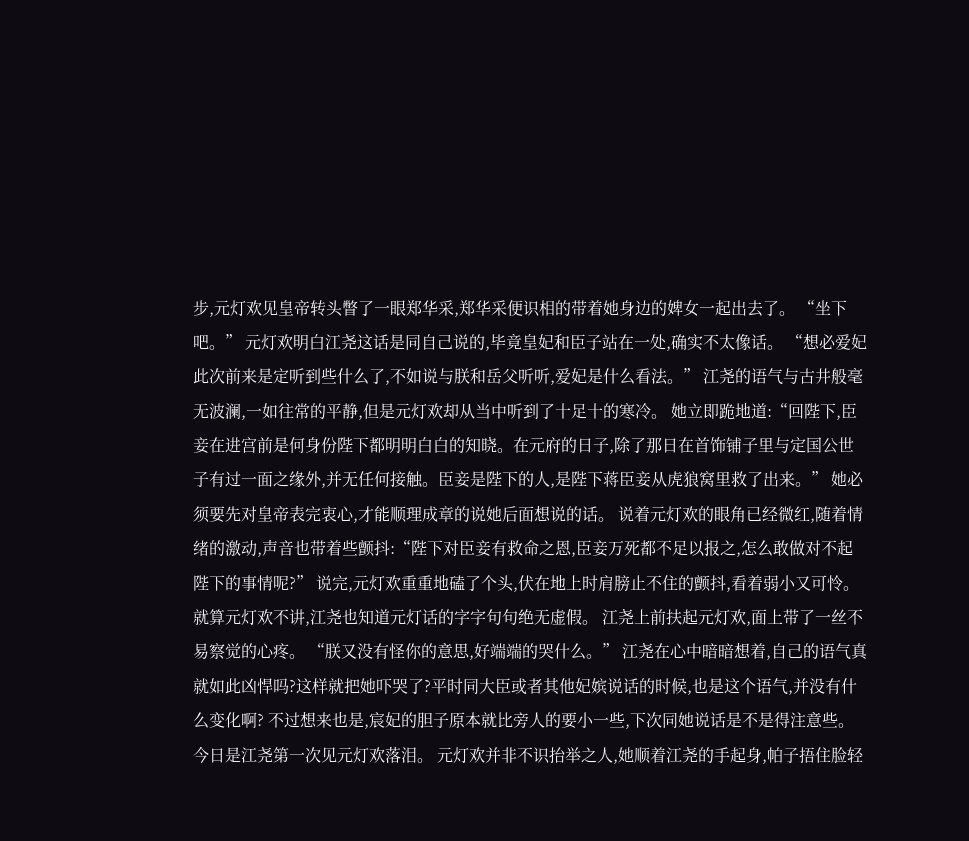步,元灯欢见皇帝转头瞥了一眼郑华采,郑华采便识相的带着她身边的婢女一起出去了。 “坐下吧。” 元灯欢明白江尧这话是同自己说的,毕竟皇妃和臣子站在一处,确实不太像话。 “想必爱妃此次前来是定听到些什么了,不如说与朕和岳父听听,爱妃是什么看法。” 江尧的语气与古井般毫无波澜,一如往常的平静,但是元灯欢却从当中听到了十足十的寒冷。 她立即跪地道:“回陛下,臣妾在进宫前是何身份陛下都明明白白的知晓。在元府的日子,除了那日在首饰铺子里与定国公世子有过一面之缘外,并无任何接触。臣妾是陛下的人,是陛下蒋臣妾从虎狼窝里救了出来。” 她必须要先对皇帝表完衷心,才能顺理成章的说她后面想说的话。 说着元灯欢的眼角已经微红,随着情绪的激动,声音也带着些颤抖:“陛下对臣妾有救命之恩,臣妾万死都不足以报之,怎么敢做对不起陛下的事情呢?” 说完,元灯欢重重地磕了个头,伏在地上时肩膀止不住的颤抖,看着弱小又可怜。 就算元灯欢不讲,江尧也知道元灯话的字字句句绝无虚假。 江尧上前扶起元灯欢,面上带了一丝不易察觉的心疼。 “朕又没有怪你的意思,好端端的哭什么。” 江尧在心中暗暗想着,自己的语气真就如此凶悍吗?这样就把她吓哭了?平时同大臣或者其他妃嫔说话的时候,也是这个语气,并没有什么变化啊? 不过想来也是,宸妃的胆子原本就比旁人的要小一些,下次同她说话是不是得注意些。 今日是江尧第一次见元灯欢落泪。 元灯欢并非不识抬举之人,她顺着江尧的手起身,帕子捂住脸轻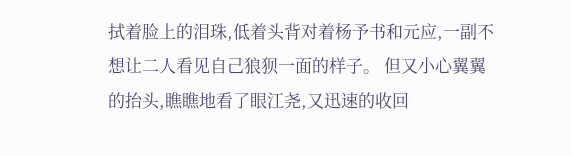拭着脸上的泪珠,低着头背对着杨予书和元应,一副不想让二人看见自己狼狈一面的样子。 但又小心翼翼的抬头,瞧瞧地看了眼江尧,又迅速的收回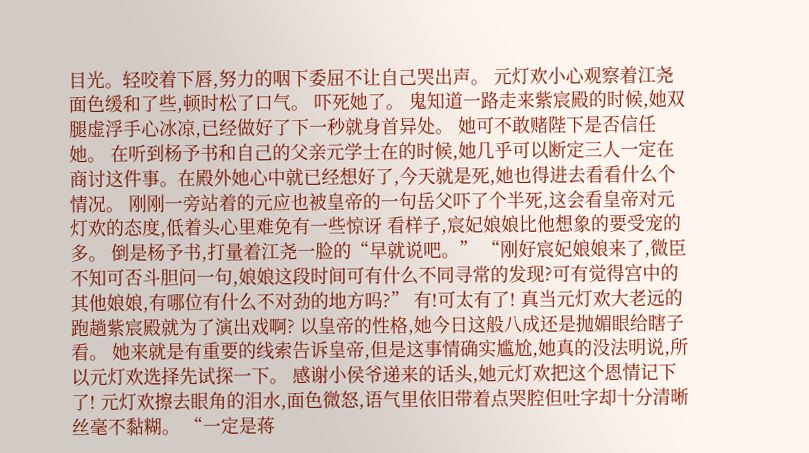目光。轻咬着下唇,努力的咽下委屈不让自己哭出声。 元灯欢小心观察着江尧面色缓和了些,顿时松了口气。 吓死她了。 鬼知道一路走来紫宸殿的时候,她双腿虚浮手心冰凉,已经做好了下一秒就身首异处。 她可不敢赌陛下是否信任她。 在听到杨予书和自己的父亲元学士在的时候,她几乎可以断定三人一定在商讨这件事。在殿外她心中就已经想好了,今天就是死,她也得进去看看什么个情况。 刚刚一旁站着的元应也被皇帝的一句岳父吓了个半死,这会看皇帝对元灯欢的态度,低着头心里难免有一些惊讶 看样子,宸妃娘娘比他想象的要受宠的多。 倒是杨予书,打量着江尧一脸的“早就说吧。” “刚好宸妃娘娘来了,微臣不知可否斗胆问一句,娘娘这段时间可有什么不同寻常的发现?可有觉得宫中的其他娘娘,有哪位有什么不对劲的地方吗?” 有!可太有了! 真当元灯欢大老远的跑趟紫宸殿就为了演出戏啊? 以皇帝的性格,她今日这般八成还是抛媚眼给瞎子看。 她来就是有重要的线索告诉皇帝,但是这事情确实尴尬,她真的没法明说,所以元灯欢选择先试探一下。 感谢小侯爷递来的话头,她元灯欢把这个恩情记下了! 元灯欢擦去眼角的泪水,面色微怒,语气里依旧带着点哭腔但吐字却十分清晰丝毫不黏糊。 “一定是蒋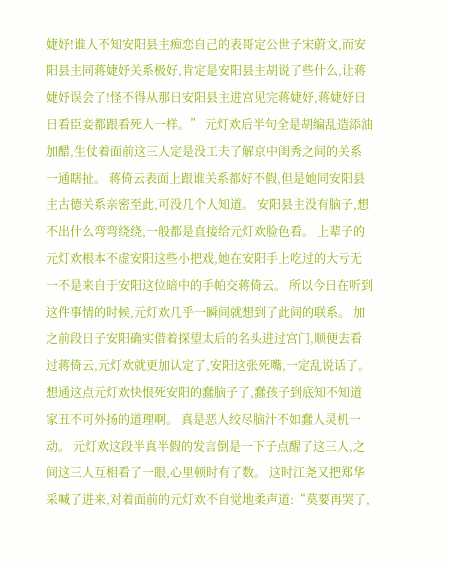婕妤!谁人不知安阳县主痴恋自己的表哥定公世子宋蔚文,而安阳县主同蒋婕妤关系极好,肯定是安阳县主胡说了些什么,让蒋婕妤误会了!怪不得从那日安阳县主进宫见完蒋婕妤,蒋婕妤日日看臣妾都跟看死人一样。” 元灯欢后半句全是胡编乱造添油加醋,生仗着面前这三人定是没工夫了解京中闺秀之间的关系一通瞎扯。 蒋倚云表面上跟谁关系都好不假,但是她同安阳县主古德关系亲密至此,可没几个人知道。 安阳县主没有脑子,想不出什么弯弯绕绕,一般都是直接给元灯欢脸色看。 上辈子的元灯欢根本不虚安阳这些小把戏,她在安阳手上吃过的大亏无一不是来自于安阳这位暗中的手帕交蒋倚云。 所以今日在听到这件事情的时候,元灯欢几乎一瞬间就想到了此间的联系。 加之前段日子安阳确实借着探望太后的名头进过宫门,顺便去看过蒋倚云,元灯欢就更加认定了,安阳这张死嘴,一定乱说话了。 想通这点元灯欢快恨死安阳的蠢脑子了,蠢孩子到底知不知道家丑不可外扬的道理啊。 真是恶人绞尽脑汁不如蠢人灵机一动。 元灯欢这段半真半假的发言倒是一下子点醒了这三人,之间这三人互相看了一眼,心里顿时有了数。 这时江尧又把郑华采喊了进来,对着面前的元灯欢不自觉地柔声道:“莫要再哭了,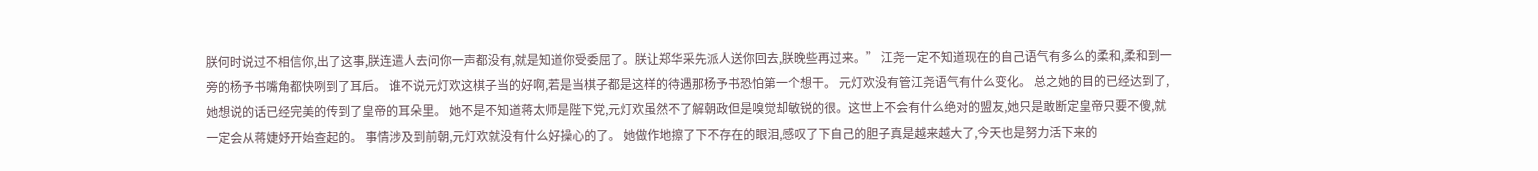朕何时说过不相信你,出了这事,朕连遣人去问你一声都没有,就是知道你受委屈了。朕让郑华采先派人送你回去,朕晚些再过来。” 江尧一定不知道现在的自己语气有多么的柔和,柔和到一旁的杨予书嘴角都快咧到了耳后。 谁不说元灯欢这棋子当的好啊,若是当棋子都是这样的待遇那杨予书恐怕第一个想干。 元灯欢没有管江尧语气有什么变化。 总之她的目的已经达到了,她想说的话已经完美的传到了皇帝的耳朵里。 她不是不知道蒋太师是陛下党,元灯欢虽然不了解朝政但是嗅觉却敏锐的很。这世上不会有什么绝对的盟友,她只是敢断定皇帝只要不傻,就一定会从蒋婕妤开始查起的。 事情涉及到前朝,元灯欢就没有什么好操心的了。 她做作地擦了下不存在的眼泪,感叹了下自己的胆子真是越来越大了,今天也是努力活下来的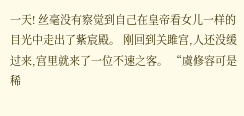一天! 丝毫没有察觉到自己在皇帝看女儿一样的目光中走出了紫宸殿。 刚回到关雎宫,人还没缓过来,宫里就来了一位不速之客。 “虞修容可是稀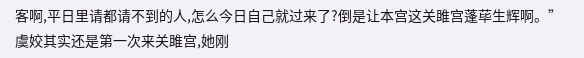客啊,平日里请都请不到的人,怎么今日自己就过来了?倒是让本宫这关雎宫蓬荜生辉啊。” 虞姣其实还是第一次来关雎宫,她刚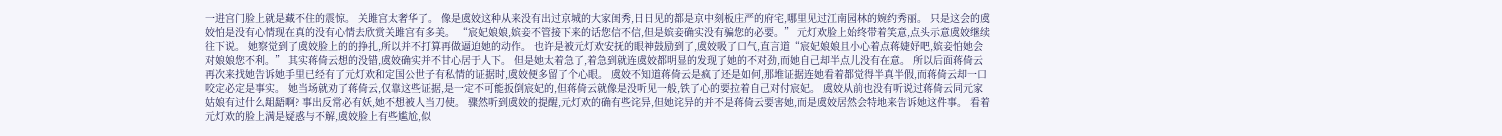一进宫门脸上就是藏不住的震惊。 关雎宫太奢华了。 像是虞姣这种从来没有出过京城的大家闺秀,日日见的都是京中刻板庄严的府宅,哪里见过江南园林的婉约秀丽。 只是这会的虞姣怕是没有心情现在真的没有心情去欣赏关雎宫有多美。 “宸妃娘娘,嫔妾不管接下来的话您信不信,但是嫔妾确实没有骗您的必要。” 元灯欢脸上始终带着笑意,点头示意虞姣继续往下说。 她察觉到了虞姣脸上的的挣扎,所以并不打算再做逼迫她的动作。 也许是被元灯欢安抚的眼神鼓励到了,虞姣吸了口气,直言道“宸妃娘娘且小心着点蒋婕妤吧,嫔妾怕她会对娘娘您不利。” 其实蒋倚云想的没错,虞姣确实并不甘心居于人下。 但是她太着急了,着急到就连虞姣都明显的发现了她的不对劲,而她自己却半点儿没有在意。 所以后面蒋倚云再次来找她告诉她手里已经有了元灯欢和定国公世子有私情的证据时,虞姣便多留了个心眼。 虞姣不知道蒋倚云是疯了还是如何,那堆证据连她看着都觉得半真半假,而蒋倚云却一口咬定必定是事实。 她当场就劝了蒋倚云,仅靠这些证据,是一定不可能扳倒宸妃的,但蒋倚云就像是没听见一般,铁了心的要拉着自己对付宸妃。 虞姣从前也没有听说过蒋倚云同元家姑娘有过什么龃龉啊? 事出反常必有妖,她不想被人当刀使。 骤然听到虞姣的提醒,元灯欢的确有些诧异,但她诧异的并不是蒋倚云要害她,而是虞姣居然会特地来告诉她这件事。 看着元灯欢的脸上满是疑惑与不解,虞姣脸上有些尴尬,似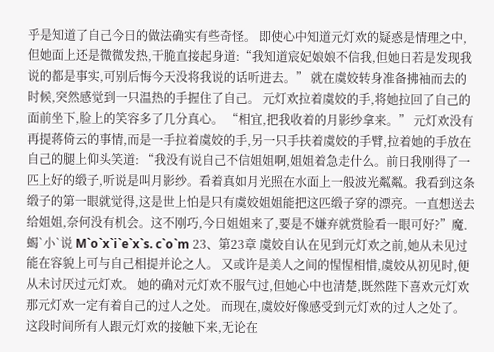乎是知道了自己今日的做法确实有些奇怪。 即使心中知道元灯欢的疑惑是情理之中,但她面上还是微微发热,干脆直接起身道:“我知道宸妃娘娘不信我,但她日若是发现我说的都是事实,可别后悔今天没将我说的话听进去。” 就在虞姣转身准备拂袖而去的时候,突然感觉到一只温热的手握住了自己。 元灯欢拉着虞姣的手,将她拉回了自己的面前坐下,脸上的笑容多了几分真心。 “相宜,把我收着的月影纱拿来。” 元灯欢没有再提蒋倚云的事情,而是一手拉着虞姣的手,另一只手扶着虞姣的手臂,拉着她的手放在自己的腿上仰头笑道: “我没有说自己不信姐姐啊,姐姐着急走什么。前日我刚得了一匹上好的缎子,听说是叫月影纱。看着真如月光照在水面上一般波光粼粼。我看到这条缎子的第一眼就觉得,这是世上怕是只有虞姣姐姐能把这匹缎子穿的漂亮。一直想送去给姐姐,奈何没有机会。这不刚巧,今日姐姐来了,要是不嫌弃就赏脸看一眼可好?”魔.蝎`小`说 M`o`x`i`e`x`s. c`o`m 23、第23章 虞姣自认在见到元灯欢之前,她从未见过能在容貌上可与自己相提并论之人。 又或许是美人之间的惺惺相惜,虞姣从初见时,便从未讨厌过元灯欢。 她的确对元灯欢不服气过,但她心中也清楚,既然陛下喜欢元灯欢那元灯欢一定有着自己的过人之处。 而现在,虞姣好像感受到元灯欢的过人之处了。 这段时间所有人跟元灯欢的接触下来,无论在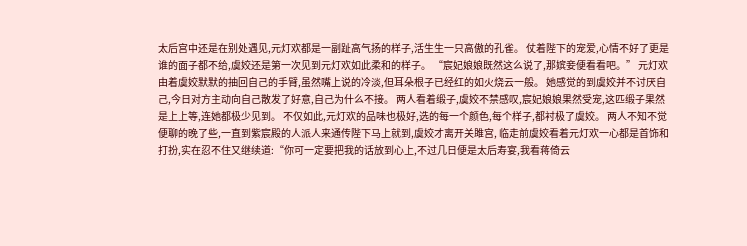太后宫中还是在别处遇见,元灯欢都是一副趾高气扬的样子,活生生一只高傲的孔雀。 仗着陛下的宠爱,心情不好了更是谁的面子都不给,虞姣还是第一次见到元灯欢如此柔和的样子。 “宸妃娘娘既然这么说了,那嫔妾便看看吧。” 元灯欢由着虞姣默默的抽回自己的手臂,虽然嘴上说的冷淡,但耳朵根子已经红的如火烧云一般。 她感觉的到虞姣并不讨厌自己,今日对方主动向自己散发了好意,自己为什么不接。 两人看着缎子,虞姣不禁感叹,宸妃娘娘果然受宠,这匹缎子果然是上上等,连她都极少见到。 不仅如此,元灯欢的品味也极好,选的每一个颜色,每个样子,都衬极了虞姣。 两人不知不觉便聊的晚了些,一直到紫宸殿的人派人来通传陛下马上就到,虞姣才离开关雎宫, 临走前虞姣看着元灯欢一心都是首饰和打扮,实在忍不住又继续道:“你可一定要把我的话放到心上,不过几日便是太后寿宴,我看蒋倚云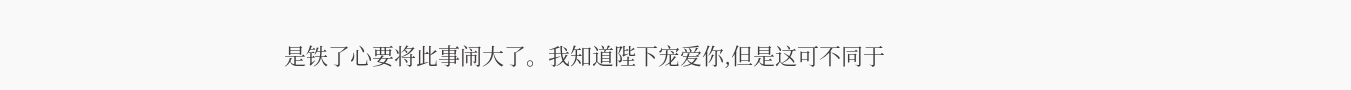是铁了心要将此事闹大了。我知道陛下宠爱你,但是这可不同于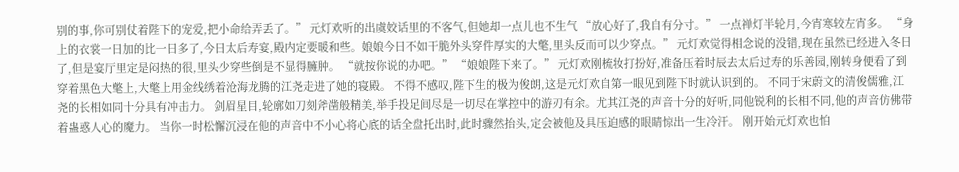别的事,你可别仗着陛下的宠爱,把小命给弄丢了。” 元灯欢听的出虞姣话里的不客气,但她却一点儿也不生气 “放心好了,我自有分寸。” 一点禅灯半轮月,今宵寒较左宵多。 “身上的衣裳一日加的比一日多了,今日太后寿宴,殿内定要暖和些。娘娘今日不如干脆外头穿件厚实的大氅,里头反而可以少穿点。” 元灯欢觉得相念说的没错,现在虽然已经进入冬日了,但是宴厅里定是闷热的很,里头少穿些倒是不显得臃肿。 “就按你说的办吧。” “娘娘陛下来了。” 元灯欢刚梳妆打扮好,准备压着时辰去太后过寿的乐善园,刚转身便看了到穿着黑色大氅上,大氅上用金线绣着沧海龙腾的江尧走进了她的寝殿。 不得不感叹,陛下生的极为俊朗,这是元灯欢自第一眼见到陛下时就认识到的。 不同于宋蔚文的清俊儒雅,江尧的长相如同十分具有冲击力。 剑眉星目,轮廓如刀刻斧凿般精美,举手投足间尽是一切尽在掌控中的游刃有余。尤其江尧的声音十分的好听,同他锐利的长相不同,他的声音仿佛带着蛊惑人心的魔力。 当你一时松懈沉浸在他的声音中不小心将心底的话全盘托出时,此时骤然抬头,定会被他及具压迫感的眼睛惊出一生冷汗。 刚开始元灯欢也怕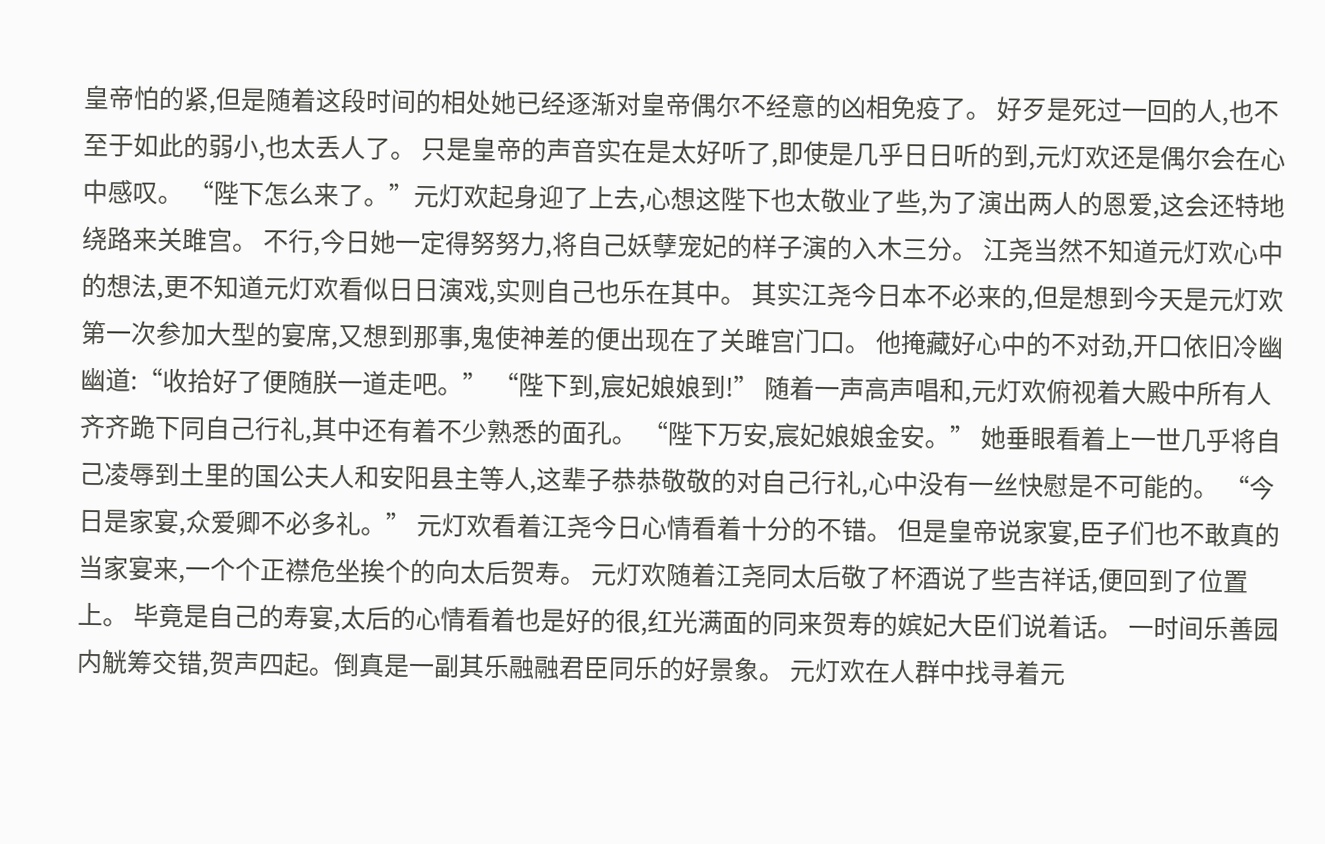皇帝怕的紧,但是随着这段时间的相处她已经逐渐对皇帝偶尔不经意的凶相免疫了。 好歹是死过一回的人,也不至于如此的弱小,也太丢人了。 只是皇帝的声音实在是太好听了,即使是几乎日日听的到,元灯欢还是偶尔会在心中感叹。 “陛下怎么来了。”元灯欢起身迎了上去,心想这陛下也太敬业了些,为了演出两人的恩爱,这会还特地绕路来关雎宫。 不行,今日她一定得努努力,将自己妖孽宠妃的样子演的入木三分。 江尧当然不知道元灯欢心中的想法,更不知道元灯欢看似日日演戏,实则自己也乐在其中。 其实江尧今日本不必来的,但是想到今天是元灯欢第一次参加大型的宴席,又想到那事,鬼使神差的便出现在了关雎宫门口。 他掩藏好心中的不对劲,开口依旧冷幽幽道:“收拾好了便随朕一道走吧。” “陛下到,宸妃娘娘到!” 随着一声高声唱和,元灯欢俯视着大殿中所有人齐齐跪下同自己行礼,其中还有着不少熟悉的面孔。 “陛下万安,宸妃娘娘金安。” 她垂眼看着上一世几乎将自己凌辱到土里的国公夫人和安阳县主等人,这辈子恭恭敬敬的对自己行礼,心中没有一丝快慰是不可能的。 “今日是家宴,众爱卿不必多礼。” 元灯欢看着江尧今日心情看着十分的不错。 但是皇帝说家宴,臣子们也不敢真的当家宴来,一个个正襟危坐挨个的向太后贺寿。 元灯欢随着江尧同太后敬了杯酒说了些吉祥话,便回到了位置上。 毕竟是自己的寿宴,太后的心情看着也是好的很,红光满面的同来贺寿的嫔妃大臣们说着话。 一时间乐善园内觥筹交错,贺声四起。倒真是一副其乐融融君臣同乐的好景象。 元灯欢在人群中找寻着元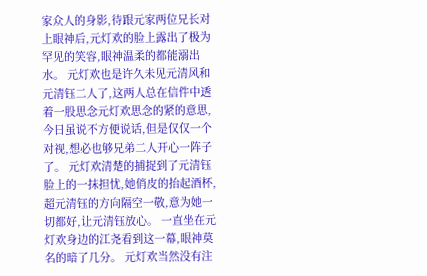家众人的身影,待跟元家两位兄长对上眼神后,元灯欢的脸上露出了极为罕见的笑容,眼神温柔的都能溺出水。 元灯欢也是许久未见元清风和元清钰二人了,这两人总在信件中透着一股思念元灯欢思念的紧的意思,今日虽说不方便说话,但是仅仅一个对视,想必也够兄弟二人开心一阵子了。 元灯欢清楚的捕捉到了元清钰脸上的一抹担忧,她俏皮的抬起酒杯,超元清钰的方向隔空一敬,意为她一切都好,让元清钰放心。 一直坐在元灯欢身边的江尧看到这一幕,眼神莫名的暗了几分。 元灯欢当然没有注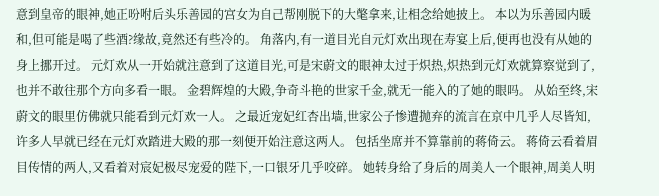意到皇帝的眼神,她正吩咐后头乐善园的宫女为自己帮刚脱下的大氅拿来,让相念给她披上。 本以为乐善园内暖和,但可能是喝了些酒?缘故,竟然还有些冷的。 角落内,有一道目光自元灯欢出现在寿宴上后,便再也没有从她的身上挪开过。 元灯欢从一开始就注意到了这道目光,可是宋蔚文的眼神太过于炽热,炽热到元灯欢就算察觉到了,也并不敢往那个方向多看一眼。 金碧辉煌的大殿,争奇斗艳的世家千金,就无一能入的了她的眼吗。 从始至终,宋蔚文的眼里仿佛就只能看到元灯欢一人。 之最近宠妃红杏出墙,世家公子惨遭抛弃的流言在京中几乎人尽皆知,许多人早就已经在元灯欢踏进大殿的那一刻便开始注意这两人。 包括坐席并不算靠前的蒋倚云。 蒋倚云看着眉目传情的两人,又看着对宸妃极尽宠爱的陛下,一口银牙几乎咬碎。 她转身给了身后的周美人一个眼神,周美人明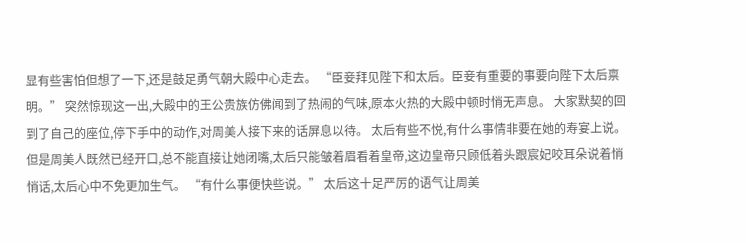显有些害怕但想了一下,还是鼓足勇气朝大殿中心走去。 “臣妾拜见陛下和太后。臣妾有重要的事要向陛下太后禀明。” 突然惊现这一出,大殿中的王公贵族仿佛闻到了热闹的气味,原本火热的大殿中顿时悄无声息。 大家默契的回到了自己的座位,停下手中的动作,对周美人接下来的话屏息以待。 太后有些不悦,有什么事情非要在她的寿宴上说。 但是周美人既然已经开口,总不能直接让她闭嘴,太后只能皱着眉看着皇帝,这边皇帝只顾低着头跟宸妃咬耳朵说着悄悄话,太后心中不免更加生气。 “有什么事便快些说。” 太后这十足严厉的语气让周美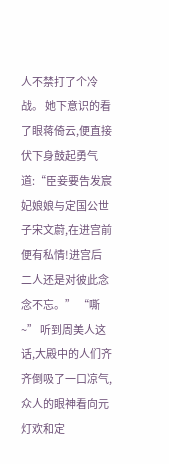人不禁打了个冷战。 她下意识的看了眼蒋倚云,便直接伏下身鼓起勇气道:“臣妾要告发宸妃娘娘与定国公世子宋文蔚,在进宫前便有私情!进宫后二人还是对彼此念念不忘。” “嘶~” 听到周美人这话,大殿中的人们齐齐倒吸了一口凉气,众人的眼神看向元灯欢和定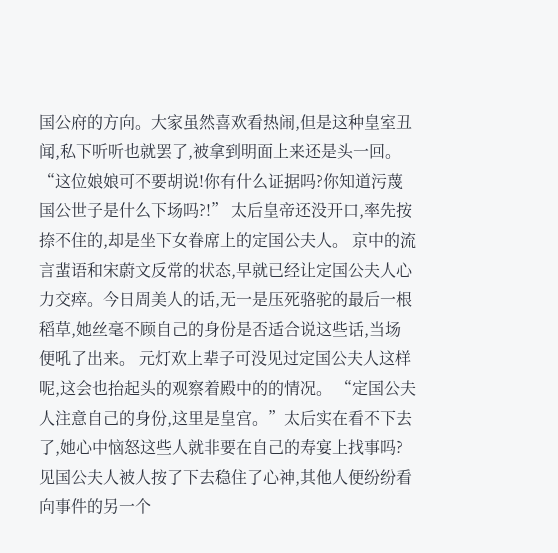国公府的方向。大家虽然喜欢看热闹,但是这种皇室丑闻,私下听听也就罢了,被拿到明面上来还是头一回。 “这位娘娘可不要胡说!你有什么证据吗?你知道污蔑国公世子是什么下场吗?!” 太后皇帝还没开口,率先按捺不住的,却是坐下女眷席上的定国公夫人。 京中的流言蜚语和宋蔚文反常的状态,早就已经让定国公夫人心力交瘁。今日周美人的话,无一是压死骆驼的最后一根稻草,她丝毫不顾自己的身份是否适合说这些话,当场便吼了出来。 元灯欢上辈子可没见过定国公夫人这样呢,这会也抬起头的观察着殿中的的情况。 “定国公夫人注意自己的身份,这里是皇宫。”太后实在看不下去了,她心中恼怒这些人就非要在自己的寿宴上找事吗? 见国公夫人被人按了下去稳住了心神,其他人便纷纷看向事件的另一个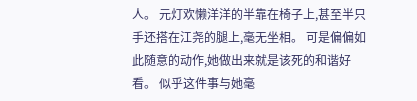人。 元灯欢懒洋洋的半靠在椅子上,甚至半只手还搭在江尧的腿上,毫无坐相。 可是偏偏如此随意的动作,她做出来就是该死的和谐好看。 似乎这件事与她毫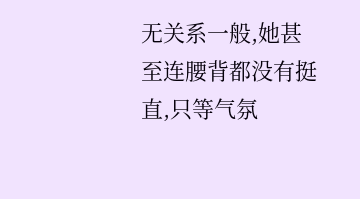无关系一般,她甚至连腰背都没有挺直,只等气氛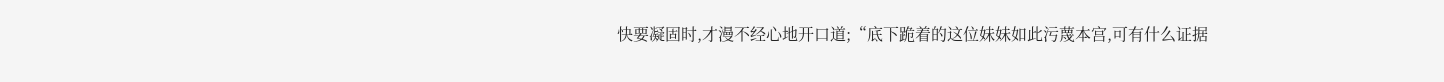快要凝固时,才漫不经心地开口道;“底下跪着的这位妹妹如此污蔑本宫,可有什么证据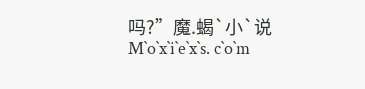吗?”魔.蝎`小`说 M`o`x`i`e`x`s. c`o`m